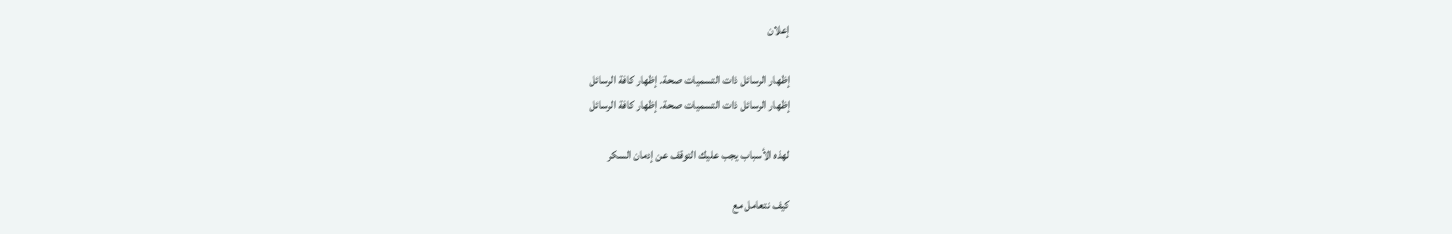إعلان

إظهار الرسائل ذات التسميات صحة. إظهار كافة الرسائل
إظهار الرسائل ذات التسميات صحة. إظهار كافة الرسائل

لهذه الأسباب يجب عليك التوقف عن إدمان السكر

كيف نتعامل مع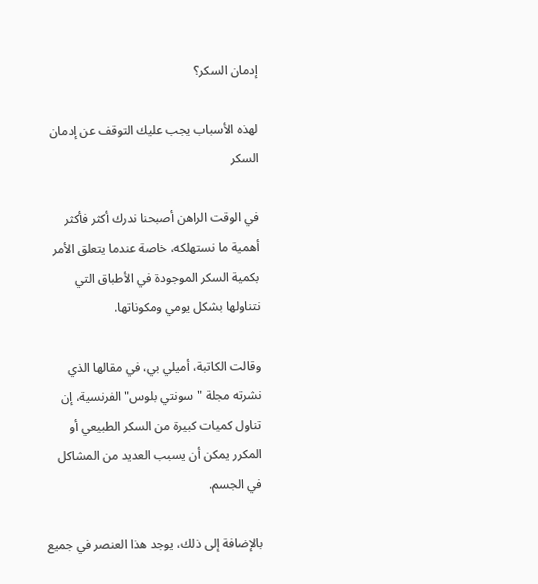إدمان السكر؟

لهذه الأسباب يجب عليك التوقف عن إدمان السكر

في الوقت الراهن أصبحنا ندرك أكثر فأكثر أهمية ما نستهلكه، خاصة عندما يتعلق الأمر بكمية السكر الموجودة في الأطباق التي نتناولها بشكل يومي ومكوناتها.

وقالت الكاتبة، أميلي بي، في مقالها الذي نشرته مجلة "سونتي بلوس" الفرنسية، إن تناول كميات كبيرة من السكر الطبيعي أو المكرر يمكن أن يسبب العديد من المشاكل في الجسم.

بالإضافة إلى ذلك، يوجد هذا العنصر في جميع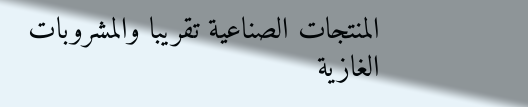المنتجات الصناعية تقريبا والمشروبات الغازية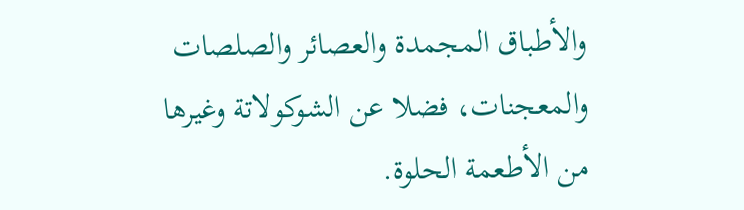والأطباق المجمدة والعصائر والصلصات والمعجنات، فضلا عن الشوكولاتة وغيرها من الأطعمة الحلوة.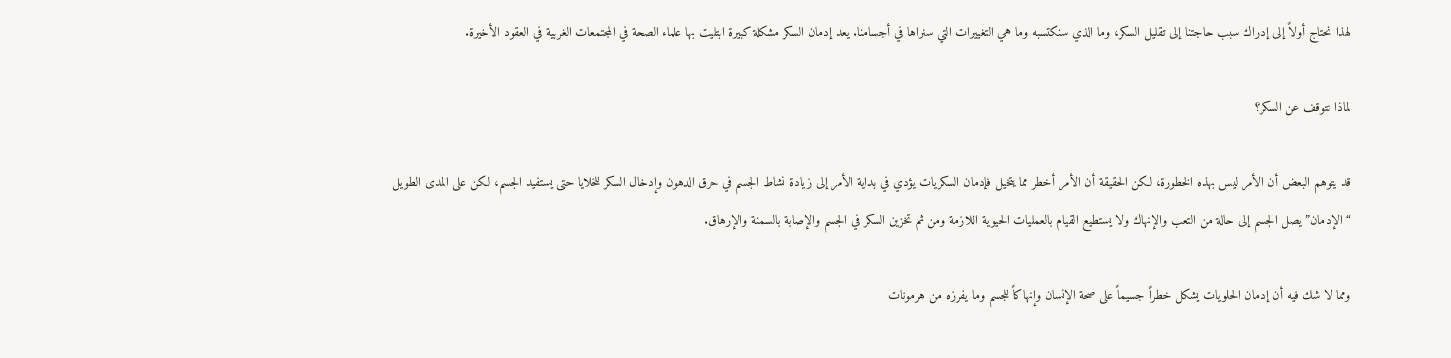لهذا نحتاج أولاً إلى إدراك سبب حاجتنا إلى تقليل السكر، وما الذي سنكتسبه وما هي التغييرات التي سنراها في أجسامنا. يعد إدمان السكر مشكلة كبيرة ابتليت بها علماء الصحة في المجتمعات الغربية في العقود الأخيرة.

لماذا نتوقف عن السكر؟

قد يتوهم البعض أن الأمر ليس بهذه الخطورة، لكن الحقيقة أن الأمر أخطر مما يتخيل فإدمان السكريات يؤدي في بداية الأمر إلى زيادة نشاط الجسم في حرق الدهون وإدخال السكر للخلايا حتى يستفيد الجسم، لكن على المدى الطويل “الإدمان” يصل الجسم إلى حالة من التعب والإنهاك ولا يستطيع القيام بالعمليات الحيوية اللازمة ومن ثم تخزين السكر في الجسم والإصابة بالسمنة والإرهاق.

ومما لا شك فيه أن إدمان الحلويات يشكل خطراً جسيماً على صحة الإنسان وإنهاكاً للجسم وما يفرزه من هرمونات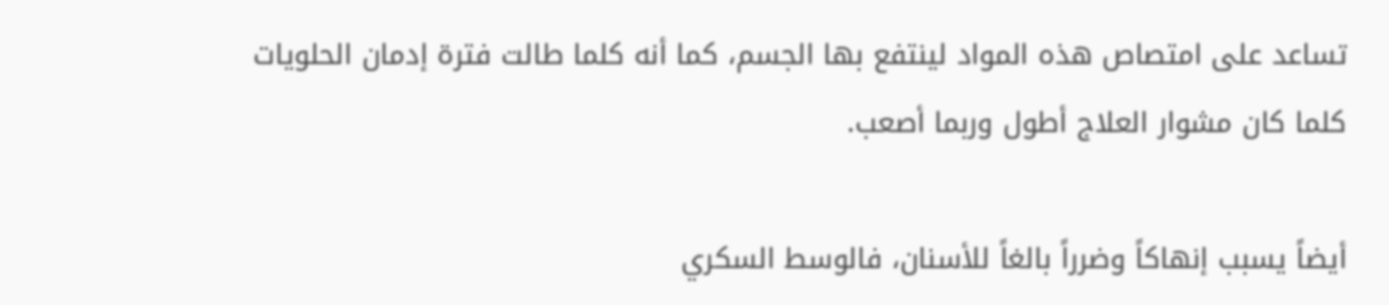تساعد على امتصاص هذه المواد لينتفع بها الجسم، كما أنه كلما طالت فترة إدمان الحلويات كلما كان مشوار العلاج أطول وربما أصعب.

أيضاً يسبب إنهاكاً وضرراً بالغاً للأسنان، فالوسط السكري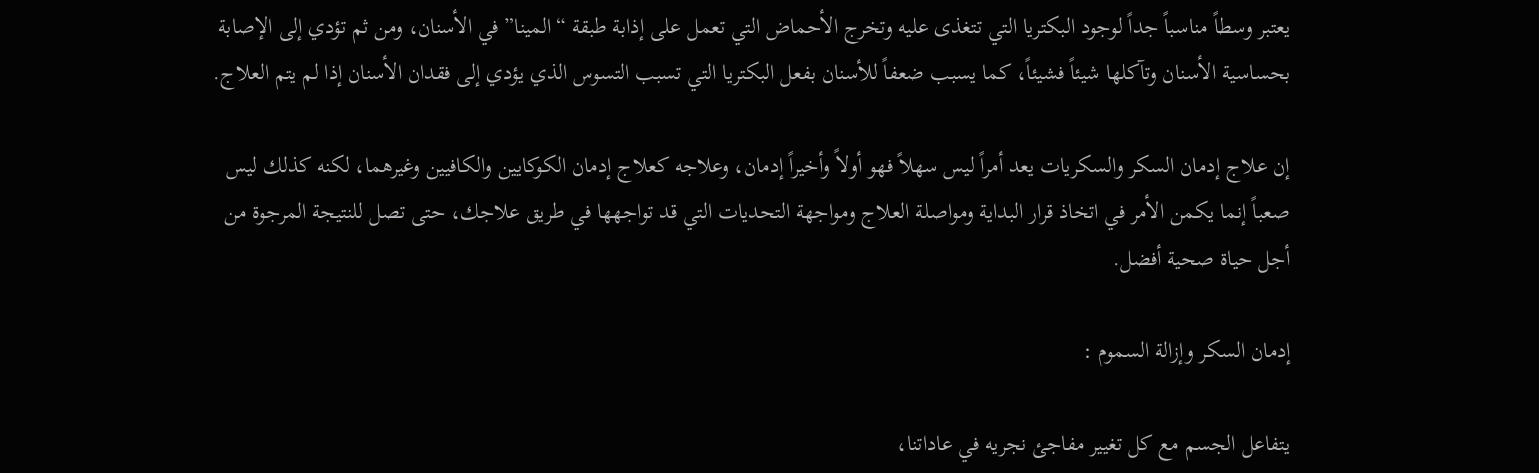يعتبر وسطاً مناسباً جداً لوجود البكتريا التي تتغذى عليه وتخرج الأحماض التي تعمل على إذابة طبقة “المينا” في الأسنان، ومن ثم تؤدي إلى الإصابة بحساسية الأسنان وتآكلها شيئاً فشيئاً، كما يسبب ضعفاً للأسنان بفعل البكتريا التي تسبب التسوس الذي يؤدي إلى فقدان الأسنان إذا لم يتم العلاج.

إن علاج إدمان السكر والسكريات يعد أمراً ليس سهلاً فهو أولاً وأخيراً إدمان، وعلاجه كعلاج إدمان الكوكايين والكافيين وغيرهما، لكنه كذلك ليس صعباً إنما يكمن الأمر في اتخاذ قرار البداية ومواصلة العلاج ومواجهة التحديات التي قد تواجهها في طريق علاجك، حتى تصل للنتيجة المرجوة من أجل حياة صحية أفضل.

إدمان السكر وإزالة السموم :

يتفاعل الجسم مع كل تغيير مفاجئ نجريه في عاداتنا،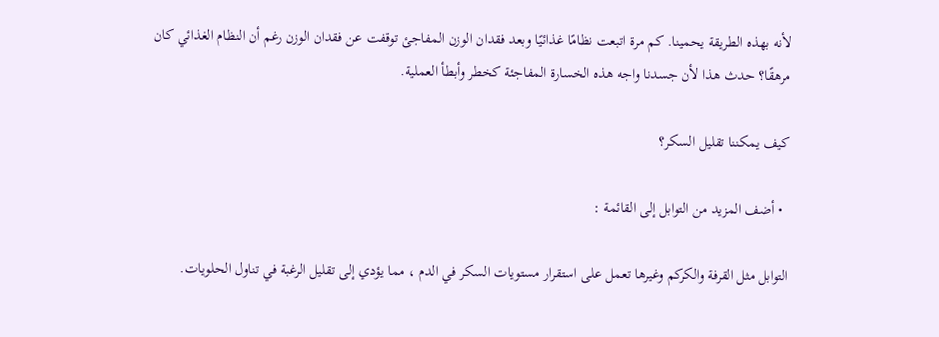لأنه بهذه الطريقة يحمينا. كم مرة اتبعت نظامًا غذائيًا وبعد فقدان الوزن المفاجئ توقفت عن فقدان الوزن رغم أن النظام الغذائي كان مرهقًا؟ حدث هذا لأن جسدنا واجه هذه الخسارة المفاجئة كخطر وأبطأ العملية.

كيف يمكننا تقليل السكر؟

  • أضف المزيد من التوابل إلى القائمة :

التوابل مثل القرفة والكركم وغيرها تعمل على استقرار مستويات السكر في الدم ، مما يؤدي إلى تقليل الرغبة في تناول الحلويات.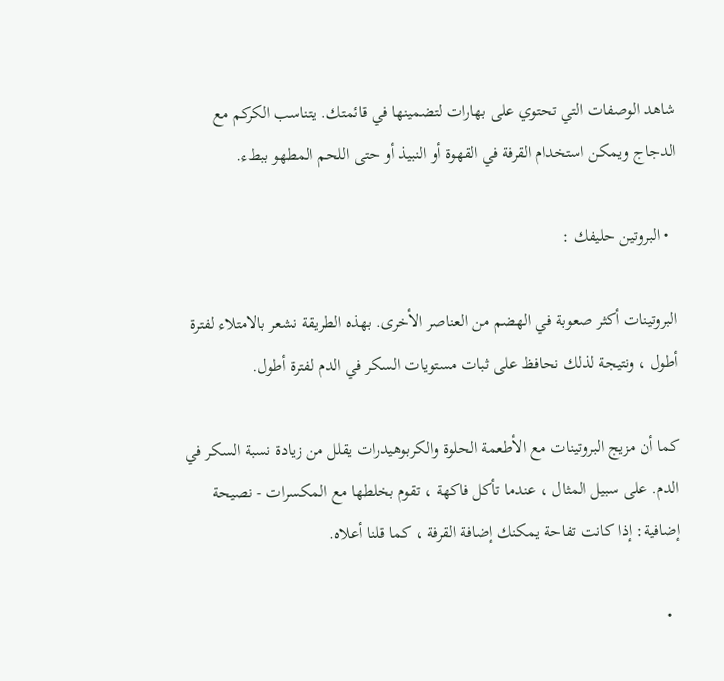شاهد الوصفات التي تحتوي على بهارات لتضمينها في قائمتك. يتناسب الكركم مع الدجاج ويمكن استخدام القرفة في القهوة أو النبيذ أو حتى اللحم المطهو ببطء.

  • البروتين حليفك :

البروتينات أكثر صعوبة في الهضم من العناصر الأخرى. بهذه الطريقة نشعر بالامتلاء لفترة أطول ، ونتيجة لذلك نحافظ على ثبات مستويات السكر في الدم لفترة أطول.

كما أن مزيج البروتينات مع الأطعمة الحلوة والكربوهيدرات يقلل من زيادة نسبة السكر في الدم. على سبيل المثال ، عندما تأكل فاكهة ، تقوم بخلطها مع المكسرات - نصيحة إضافية: إذا كانت تفاحة يمكنك إضافة القرفة ، كما قلنا أعلاه.

  •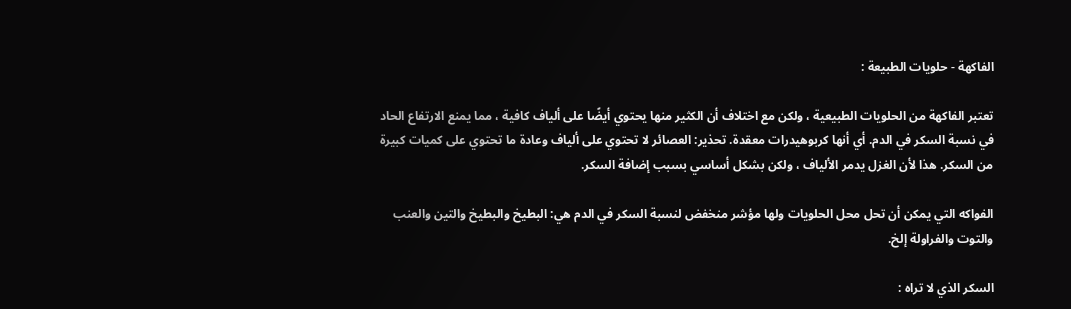الفاكهة - حلويات الطبيعة :

تعتبر الفاكهة من الحلويات الطبيعية ، ولكن مع اختلاف أن الكثير منها يحتوي أيضًا على ألياف كافية ، مما يمنع الارتفاع الحاد في نسبة السكر في الدم. أي أنها كربوهيدرات معقدة. تحذير: العصائر لا تحتوي على ألياف وعادة ما تحتوي على كميات كبيرة من السكر. هذا لأن الغزل يدمر الألياف ، ولكن بشكل أساسي بسبب إضافة السكر.

الفواكه التي يمكن أن تحل محل الحلويات ولها مؤشر منخفض لنسبة السكر في الدم هي: البطيخ والبطيخ والتين والعنب والتوت والفراولة إلخ.

السكر الذي لا تراه :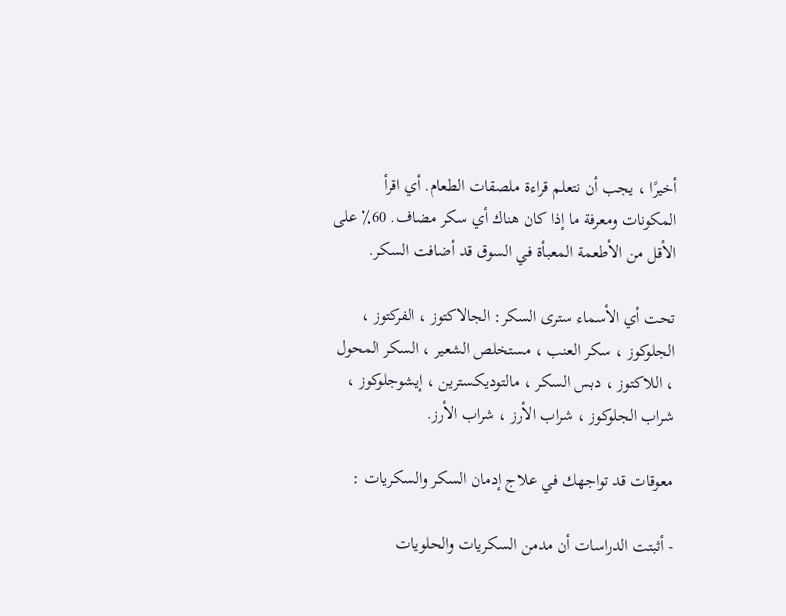أخيرًا ، يجب أن نتعلم قراءة ملصقات الطعام. أي اقرأ المكونات ومعرفة ما إذا كان هناك أي سكر مضاف. 60٪ على الأقل من الأطعمة المعبأة في السوق قد أضافت السكر.

تحت أي الأسماء سترى السكر: الجالاكتوز ، الفركتوز ، الجلوكوز ، سكر العنب ، مستخلص الشعير ، السكر المحول ، اللاكتوز ، دبس السكر ، مالتوديكسترين ، إيشوجلوكوز ، شراب الجلوكوز ، شراب الأرز ، شراب الأرز.

معوقات قد تواجهك في علاج إدمان السكر والسكريات :

- أثبتت الدراسات أن مدمن السكريات والحلويات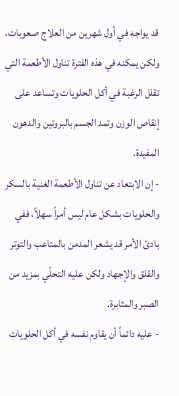قد يواجه في أول شهرين من العلاج صعوبات، ولكن يمكنه في هذه الفترة تناول الأطعمة التي تقلل الرغبة في أكل الحلويات وتساعد على إنقاص الوزن وتمد الجسم بالبروتين والدهون المفيدة.
- إن الابتعاد عن تناول الأطعمة الغنية بالسكر والحلويات بشكل عام ليس أمراً سهلاً، ففي بادئ الأمر قد يشعر المدمن بالمتاعب والتوتر والقلق والإجهاد ولكن عليه التحلّي بمزيد من الصبر والمثابرة.
- عليه دائماً أن يقاوم نفسه في أكل الحلويات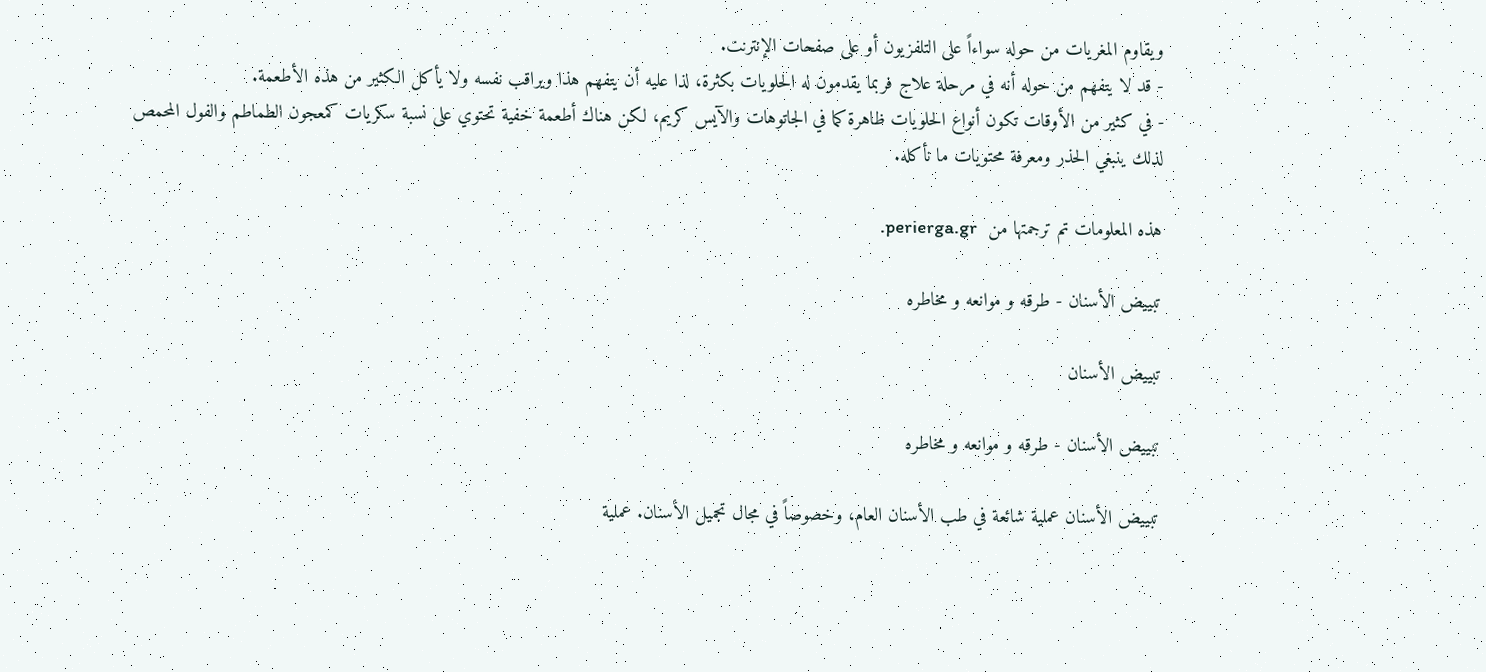ويقاوم المغريات من حوله سواءاً على التلفزيون أو على صفحات الإنترنت.
- قد لا يتفهم من حوله أنه في مرحلة علاج فربما يقدمون له الحلويات بكثرة، لذا عليه أن يتفهم هذا ويراقب نفسه ولا يأكل الكثير من هذه الأطعمة.
- في كثير من الأوقات تكون أنواع الحلويات ظاهرة كما في الجاتوهات والآيس كريم، لكن هناك أطعمة خفية تحتوي على نسبة سكريات كمعجون الطماطم والفول المحمص لذلك ينبغي الحذر ومعرفة محتويات ما نأكله.

هذه المعلومات تم ترجمتها من  perierga.gr.

تبييض الأسنان - طرقه و موانعه و مخاطره

تبييض الأسنان

تبييض الأسنان - طرقه و موانعه و مخاطره

تبييض الأسنان عملية شائعة في طب الأسنان العام، وخصوصاً في مجال تجميل الأسنان. عملية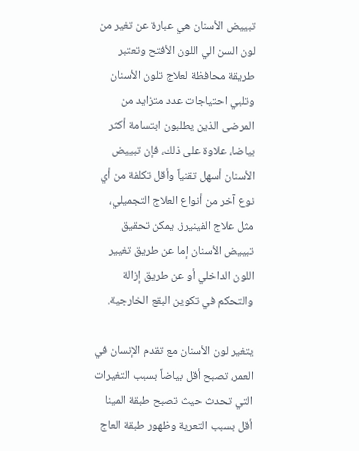تبييض الأسنان هي عبارة عن تغير من لون السن الي اللون الأفتح وتعتبر طريقة محافظة لعلاج تلون الأسنان وتلبي احتياجات عدد متزايد من المرضى الذين يطلبون ابتسامة أكثر بياضا، علاوة على ذلك، فإن تبييض الأسنان أسهل تقنياً وأقل تكلفة من أي نوع آخر من أنواع العلاج التجميلي، مثل علاج الفينيرز. يمكن تحقيق تبييض الأسنان إما عن طريق تغيير اللون الداخلي أو عن طريق إزالة والتحكم في تكوين البقع الخارجية.

يتغير لون الأسنان مع تقدم الإنسان في العمر، تصبح أقل بياضاً بسبب التغيرات التي تحدث حيث تصبح طبقة المينا أقل بسبب التعرية وظهور طبقة العاج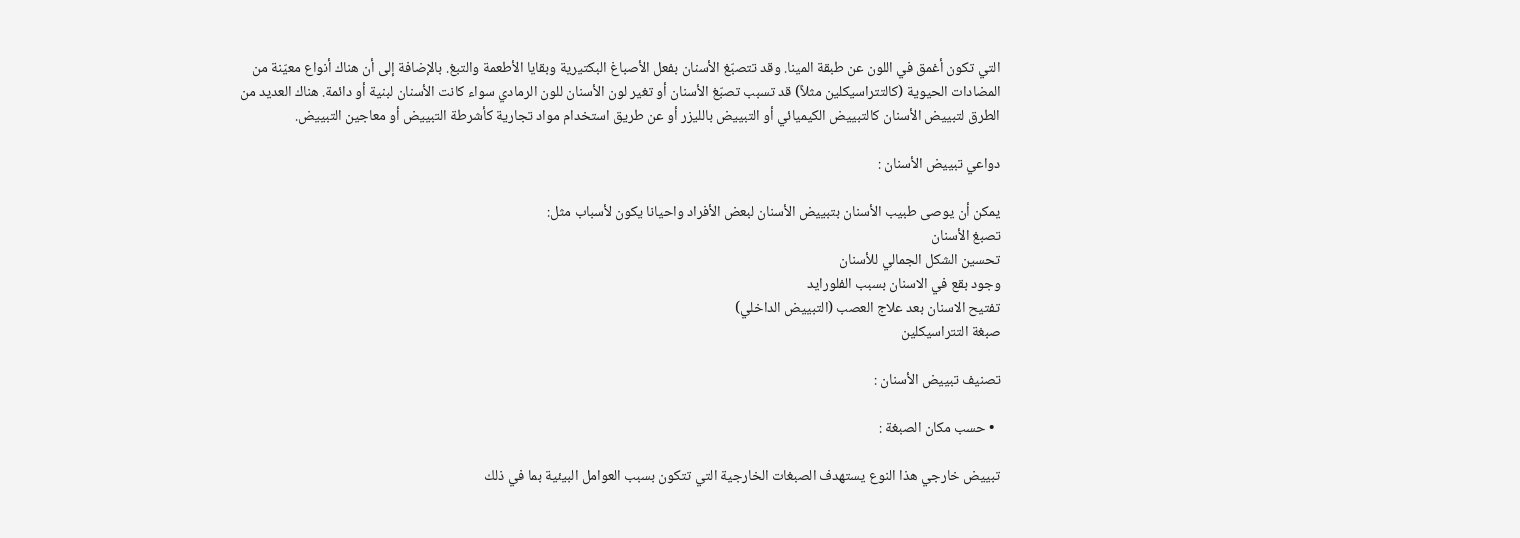التي تكون أغمق في اللون عن طبقة المينا. وقد تتصبّغ الأسنان بفعل الأصباغ البكتيرية وبقايا الأطعمة والتبغ. بالإضافة إلى أن هناك أنواع معيّنة من المضادات الحيوية (كالتتراسيكلين مثلاً) قد تسبب تصبّغ الأسنان أو تغير لون الأسنان للون الرمادي سواء كانت الأسنان لبنية أو دائمة. هناك العديد من الطرق لتبييض الأسنان كالتبييض الكيميائي أو التبييض بالليزر أو عن طريق استخدام مواد تجارية كأشرطة التبييض أو معاجين التبييض.

دواعي تبييض الأسنان :

يمكن أن يوصى طبيب الأسنان بتبييض الأسنان لبعض الأفراد واحيانا يكون لأسباب مثل:
تصبغ الأسنان
تحسين الشكل الجمالي للأسنان
وجود بقع في الاسنان بسبب الفلورايد
تفتيح الاسنان بعد علاج العصب (التبييض الداخلي)
صبغة التتراسيكلين

تصنيف تبييض الأسنان :

  • حسب مكان الصبغة :

تبييض خارجي هذا النوع يستهدف الصبغات الخارجية التي تتكون بسبب العوامل البيئية بما في ذلك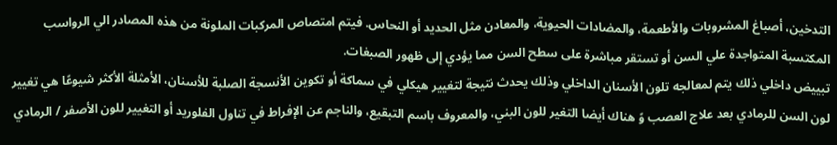التدخين، أصباغ المشروبات والأطعمة، والمضادات الحيوية، والمعادن مثل الحديد أو النحاس. فيتم امتصاص المركبات الملونة من هذه المصادر الي الرواسب المكتسبة المتواجدة علي السن أو تستقر مباشرة على سطح السن مما يؤدي إلى ظهور الصبغات.
تبييض داخلي ذلك يتم لمعالجه تلون الأسنان الداخلي وذلك يحدث نتيجة لتغيير هيكلي في سماكة أو تكوين الأنسجة الصلبة للأسنان، الأمثلة الأكثر شيوعًا هي تغيير لون السن للرمادي بعد علاج العصب وً هناك أيضا التغير للون البني، والمعروف باسم التبقيع، والناجم عن الإفراط في تناول الفلوريد أو التغيير للون الأصفر / الرمادي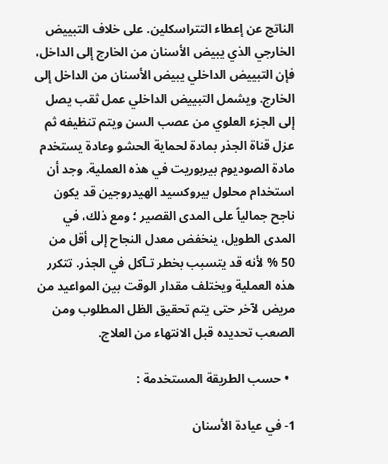الناتج عن إعطاء التتراسكلين. على خلاف التبييض الخارجي الذي يبيض الأسنان من الخارج إلى الداخل، فإن التبييض الداخلي يبيض الأسنان من الداخل إلى الخارج. ويشمل التبييض الداخلي عمل ثقب يصل إلى الجزء العلوي من عصب السن ويتم تنظيفه ثم عزل قناة الجذر بمادة لحماية الحشو وعادة يستخدم مادة الصوديوم بيربوريت في هذه العملية. وجد أن استخدام محلول بيروكسيد الهيدروجين قد يكون ناجح جمالياً على المدى القصير ؛ ومع ذلك، في المدى الطويل، ينخفض معدل النجاح إلى أقل من 50 % لأنه قد يتسبب بخطر تـآكل في الجذر. تتكرر هذه العملية ويختلف مقدار الوقت بين المواعيد من مريض لآخر حتى يتم تحقيق الظل المطلوب ومن الصعب تحديده قبل الانتهاء من العلاج.

  • حسب الطريقة المستخدمة :

1- في عيادة الأسنان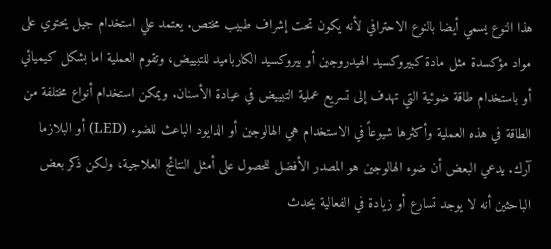هذا النوع يسمي أيضا بالنوع الاحترافي لأنه يكون تحت إشراف طبيب مختص. يعتمد علي استخدام جيل يحتوي على مواد مؤكسدة مثل مادة كبيروكسيد الهيدروجين أو بيروكسيد الكارباميد للتبييض، وتقوم العملية اما بشكل كيميائي أو باستخدام طاقة ضوئية التي تهدف إلى تسريع عملية التبييض في عيادة الأسنان. ويمكن استخدام أنواع مختلفة من الطاقة في هذه العملية وأكثرها شيوعاً في الاستخدام هي الهالوجين أو الدايود الباعث للضوء (LED) أو البلازما آرك. يدعي البعض أن ضوء الهالوجين هو المصدر الأفضل للحصول على أمثل النتائج العلاجية، ولكن ذكر بعض الباحثين أنه لا يوجد تسارع أو زيادة في الفعالية يحدث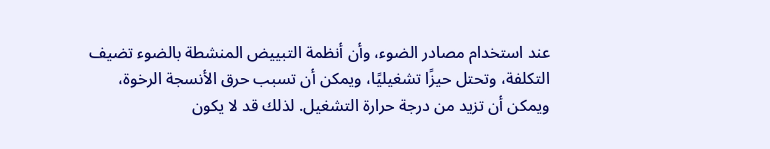عند استخدام مصادر الضوء، وأن أنظمة التبييض المنشطة بالضوء تضيف التكلفة، وتحتل حيزًا تشغيليًا، ويمكن أن تسبب حرق الأنسجة الرخوة، ويمكن أن تزيد من درجة حرارة التشغيل. لذلك قد لا يكون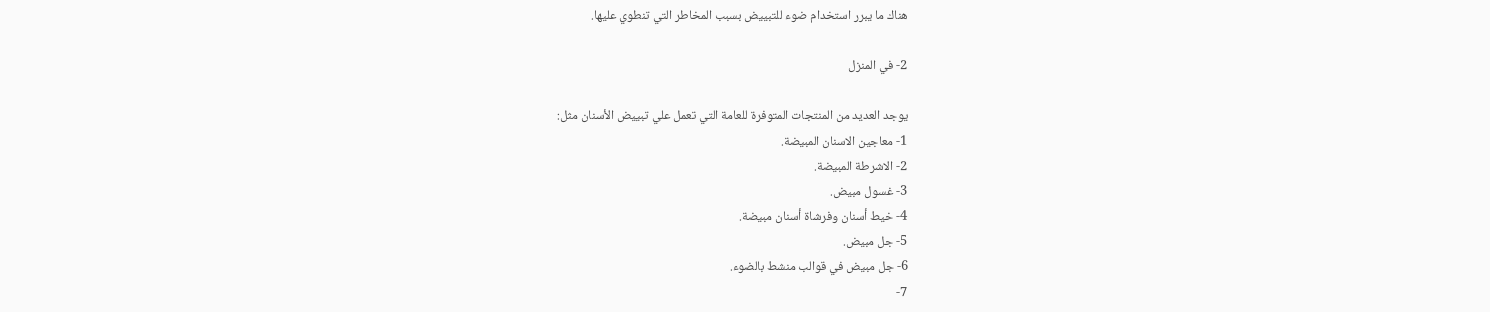هناك ما يبرر استخدام ضوء للتبييض بسبب المخاطر التي تنطوي عليها.

2- في المنزل

يوجد العديد من المنتجات المتوفرة للعامة التي تعمل علي تبييض الأسنان مثل:
1- معاجين الاسنان المبيضة.
2- الاشرطة المبيضة.
3- غسول مبيض.
4- خيط أسنان وفرشاة أسنان مبيضة.
5- جل مبيض.
6- جل مبيض في قوالب منشط بالضوء.
7-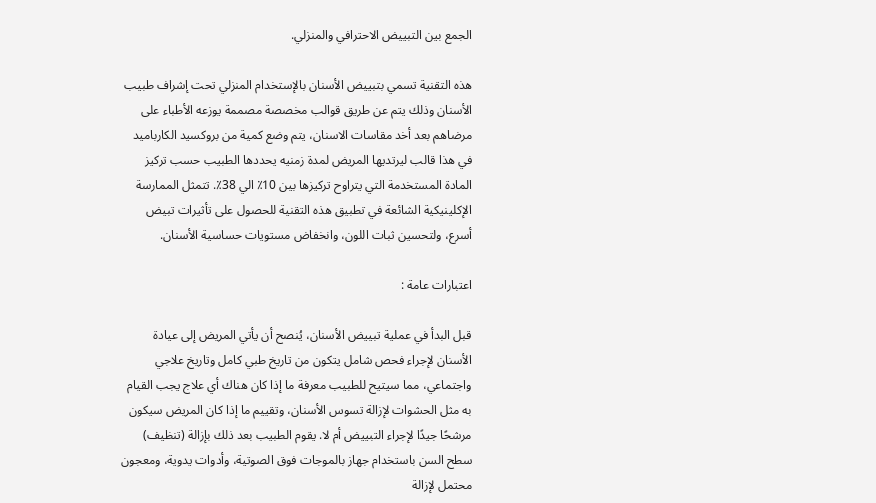الجمع بين التبييض الاحترافي والمنزلي.

هذه التقنية تسمي بتبييض الأسنان بالإستخدام المنزلي تحت إشراف طبيب الأسنان وذلك يتم عن طريق قوالب مخصصة مصممة يوزعه الأطباء على مرضاهم بعد أخد مقاسات الاسنان، يتم وضع كمية من بروكسيد الكارباميد في هذا قالب ليرتديها المريض لمدة زمنيه يحددها الطبيب حسب تركيز المادة المستخدمة التي يتراوح تركيزها بين 10٪ الي 38٪. تتمثل الممارسة الإكلينيكية الشائعة في تطبيق هذه التقنية للحصول على تأثيرات تبيض أسرع، ولتحسين ثبات اللون، وانخفاض مستويات حساسية الأسنان.

اعتبارات عامة :

قبل البدأ في عملية تبييض الأسنان، يُنصح أن يأتي المريض إلى عيادة الأسنان لإجراء فحص شامل يتكون من تاريخ طبي كامل وتاريخ علاجي واجتماعي، مما سيتيح للطبيب معرفة ما إذا كان هناك أي علاج يجب القيام به مثل الحشوات لإزالة تسوس الأسنان، وتقييم ما إذا كان المريض سيكون مرشحًا جيدًا لإجراء التبييض أم لا. يقوم الطبيب بعد ذلك بإزالة (تنظيف) سطح السن باستخدام جهاز بالموجات فوق الصوتية، وأدوات يدوية، ومعجون محتمل لإزالة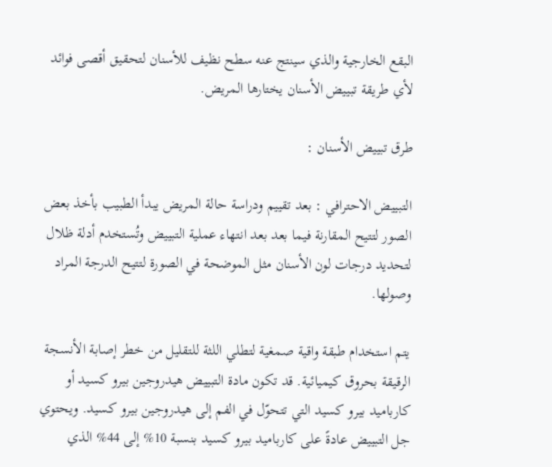البقع الخارجية والذي سينتج عنه سطح نظيف للأسنان لتحقيق أقصى فوائد لأي طريقة تبييض الأسنان يختارها المريض.

طرق تبييض الأسنان :

التبييض الاحترافي : بعد تقييم ودراسة حالة المريض يبدأ الطبيب بأخذ بعض الصور لتتيح المقارنة فيما بعد بعد انتهاء عملية التبييض وتُستخدم أدلة ظلال لتحديد درجات لون الأسنان مثل الموضحة في الصورة لتتيح الدرجة المراد وصولها.

يتم استخدام طبقة واقية صمغية لتطلي اللثة للتقليل من خطر إصابة الأنسجة الرقيقة بحروق كيميائية. قد تكون مادة التبييض هيدروجين بيرو كسيد أو كارباميد بيرو كسيد التي تتحوّل في الفم إلى هيدروجين بيرو كسيد. ويحتوي جل التبييض عادةً على كارباميد بيرو كسيد بنسبة 10% إلى 44% الذي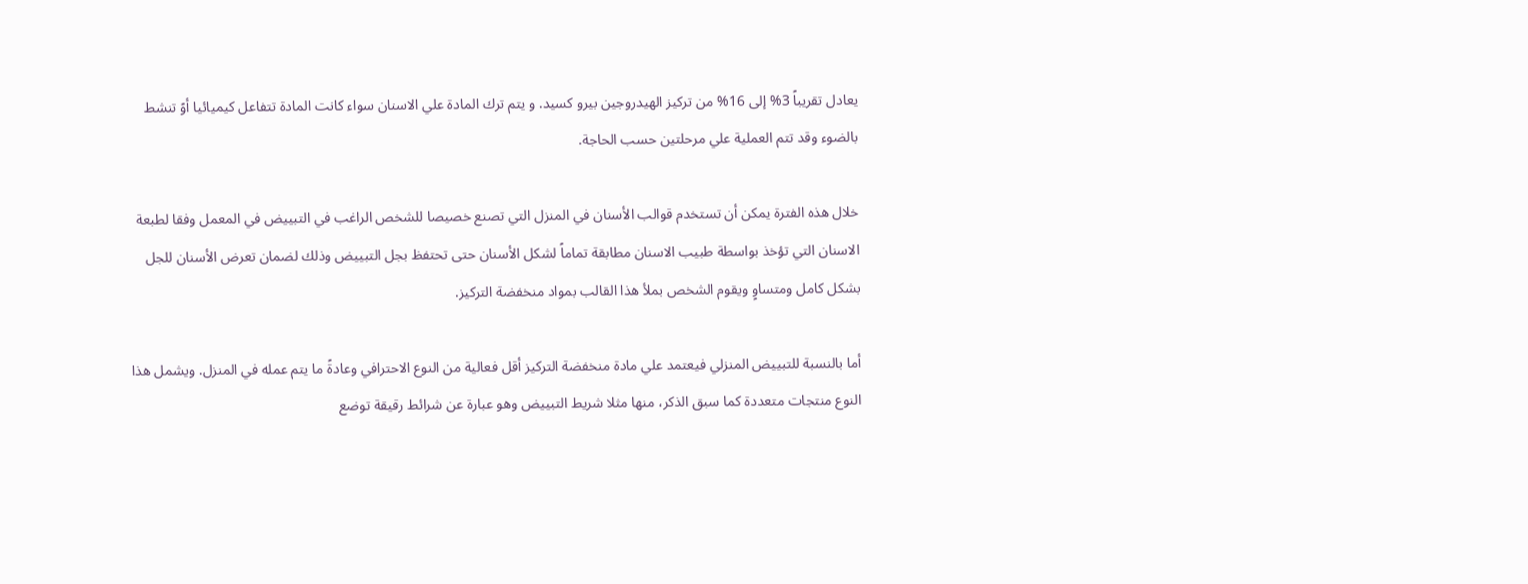يعادل تقريباً 3% إلى 16% من تركيز الهيدروجين بيرو كسيد. و يتم ترك المادة علي الاسنان سواء كانت المادة تتفاعل كيميائيا أوً تنشط بالضوء وقد تتم العملية علي مرحلتين حسب الحاجة.

خلال هذه الفترة يمكن أن تستخدم قوالب الأسنان في المنزل التي تصنع خصيصا للشخص الراغب في التبييض في المعمل وفقا لطبعة الاسنان التي تؤخذ بواسطة طبيب الاسنان مطابقة تماماً لشكل الأسنان حتى تحتفظ بجل التبييض وذلك لضمان تعرض الأسنان للجل بشكل كامل ومتساوٍ ويقوم الشخص بملأ هذا القالب بمواد منخفضة التركيز.

أما بالنسبة للتبييض المنزلي فيعتمد علي مادة منخفضة التركيز أقل فعالية من النوع الاحترافي وعادةً ما يتم عمله في المنزل. ويشمل هذا النوع منتجات متعددة كما سبق الذكر، منها مثلا شريط التبييض وهو عبارة عن شرائط رقيقة توضع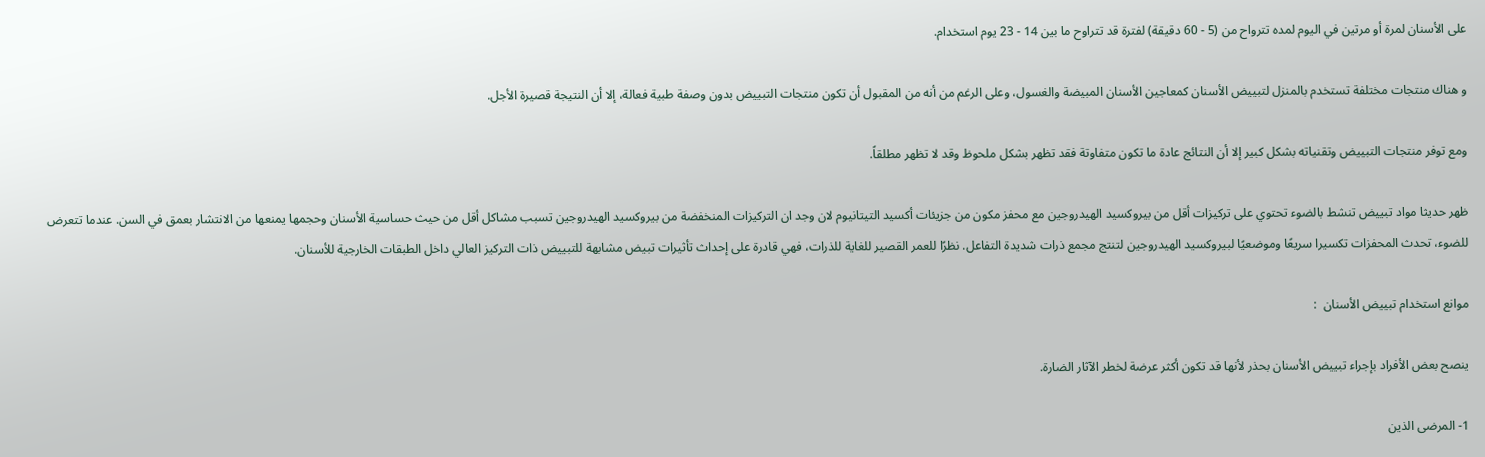على الأسنان لمرة أو مرتين في اليوم لمده تترواح من (5 - 60 دقيقة) لفترة قد تتراوح ما بين 14 - 23 يوم استخدام.

و هناك منتجات مختلفة تستخدم بالمنزل لتبييض الأسنان كمعاجين الأسنان المبيضة والغسول، وعلى الرغم من أنه من المقبول أن تكون منتجات التبييض بدون وصفة طبية فعالة، إلا أن النتيجة قصيرة الأجل.

ومع توفر منتجات التبييض وتقنياته بشكل كبير إلا أن النتائج عادة ما تكون متفاوتة فقد تظهر بشكل ملحوظ وقد لا تظهر مطلقاً.

ظهر حديثا مواد تبييض تنشط بالضوء تحتوي على تركيزات أقل من بيروكسيد الهيدروجين مع محفز مكون من جزيئات أكسيد التيتانيوم لان وجد ان التركيزات المنخفضة من بيروكسيد الهيدروجين تسبب مشاكل أقل من حيث حساسية الأسنان وحجمها يمنعها من الانتشار بعمق في السن. عندما تتعرض للضوء، تحدث المحفزات تكسيرا سريعًا وموضعيًا لبيروكسيد الهيدروجين لتنتج مجمع ذرات شديدة التفاعل. نظرًا للعمر القصير للغاية للذرات، فهي قادرة على إحداث تأثيرات تبيض مشابهة للتبييض ذات التركيز العالي داخل الطبقات الخارجية للأسنان.

موانع استخدام تبييض الأسنان  :

ينصح بعض الأفراد بإجراء تبييض الأسنان بحذر لأنها قد تكون أكثر عرضة لخطر الآثار الضارة.

1- المرضى الذين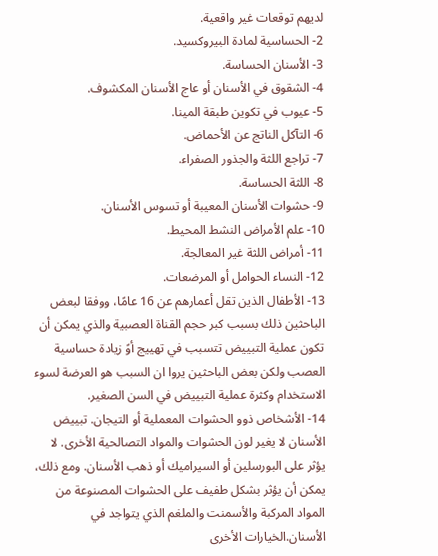لديهم توقعات غير واقعية.
2- الحساسية لمادة البيروكسيد.
3- الأسنان الحساسة.
4- الشقوق في الأسنان أو عاج الأسنان المكشوف.
5- عيوب في تكوين طبقة المينا.
6- التآكل الناتج عن الأحماض.
7- تراجع اللثة والجذور الصفراء.
8- اللثة الحساسة.
9- حشوات الأسنان المعيبة أو تسوس الأسنان.
10- علم الأمراض النشط المحيط.
11- أمراض اللثة غير المعالجة.
12- النساء الحوامل أو المرضعات.
13- الأطفال الذين تقل أعمارهم عن 16 عامًا، ووفقا لبعض الباحثين ذلك بسبب كبر حجم القناة العصبية والذي يمكن أن تكون عملية التبييض تتسبب في تهييج أوً زيادة حساسية العصب ولكن بعض الباحثين يروا ان السبب هو العرضة لسوء الاستخدام وكثرة عملية التبييض في السن الصغير.
14- الأشخاص ذوو الحشوات المعملية أو التيجان. تبييض الأسنان لا يغير لون الحشوات والمواد التصالحية الأخرى. لا يؤثر على البورسلين أو السيراميك أو ذهب الأسنان. ومع ذلك، يمكن أن يؤثر بشكل طفيف على الحشوات المصنوعة من المواد المركبة والأسمنت والملغم الذي يتواجد في الأسنان.الخيارات الأخرى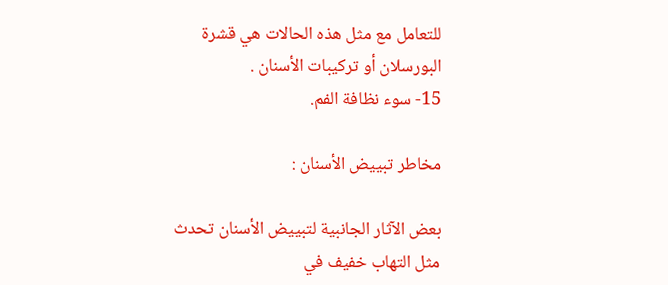للتعامل مع مثل هذه الحالات هي قشرة البورسلان أو تركيبات الأسنان .
15- سوء نظافة الفم.

مخاطر تبييض الأسنان :

بعض الآثار الجانبية لتبييض الأسنان تحدث مثل التهاب خفيف في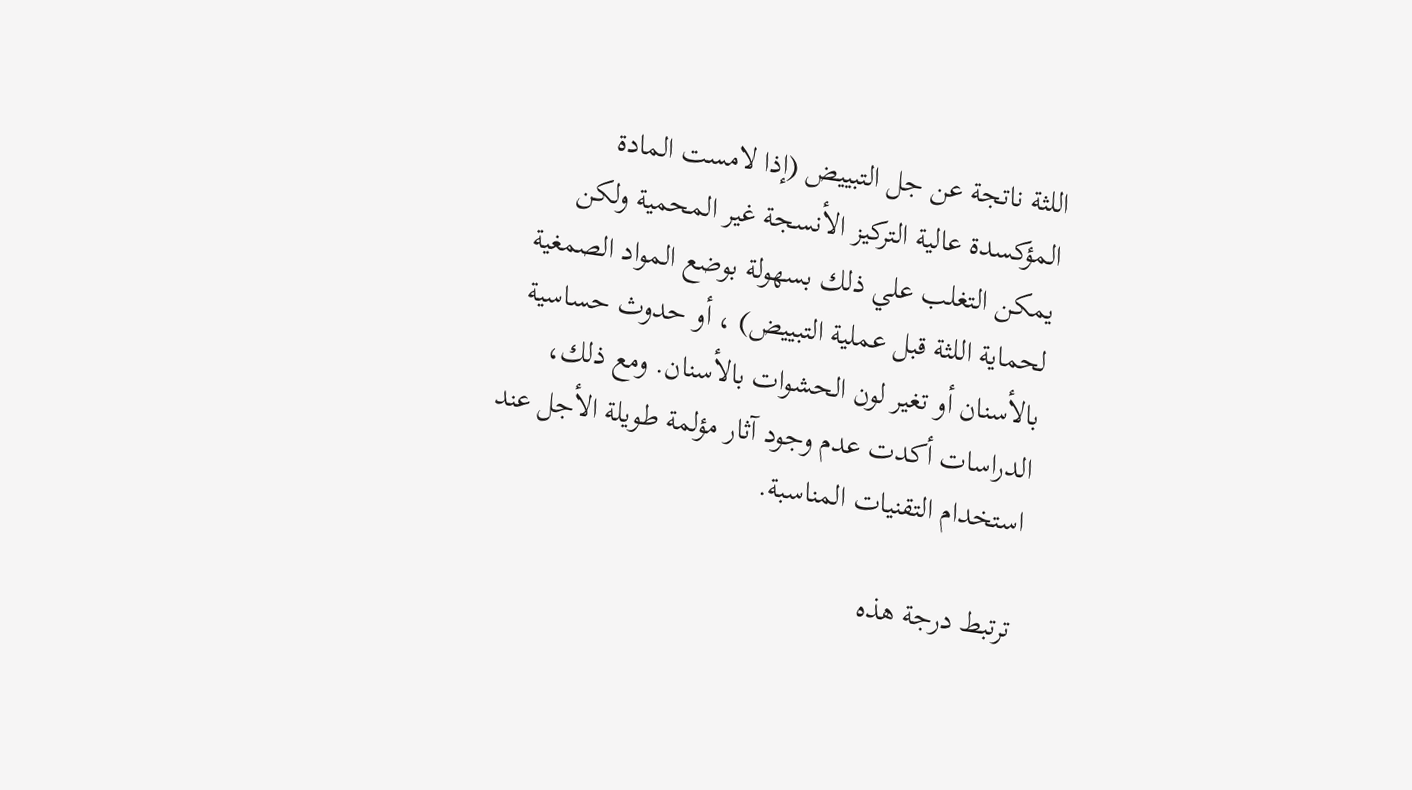اللثة ناتجة عن جل التبييض (إذا لامست المادة المؤكسدة عالية التركيز الأنسجة غير المحمية ولكن يمكن التغلب علي ذلك بسهولة بوضع المواد الصمغية لحماية اللثة قبل عملية التبييض) ، أو حدوث حساسية بالأسنان أو تغير لون الحشوات بالأسنان. ومع ذلك، الدراسات أكدت عدم وجود آثار مؤلمة طويلة الأجل عند استخدام التقنيات المناسبة.

ترتبط درجة هذه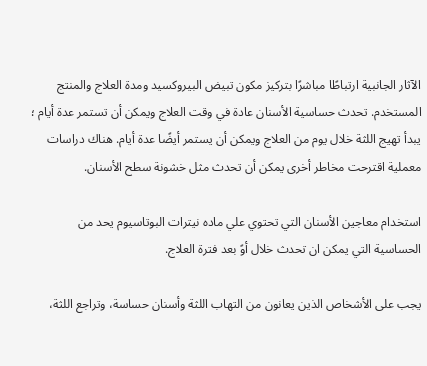الآثار الجانبية ارتباطًا مباشرًا بتركيز مكون تبيض البيروكسيد ومدة العلاج والمنتج المستخدم. تحدث حساسية الأسنان عادة في وقت العلاج ويمكن أن تستمر عدة أيام ؛ يبدأ تهيج اللثة خلال يوم من العلاج ويمكن أن يستمر أيضًا عدة أيام. هناك دراسات معملية اقترحت مخاطر أخرى يمكن أن تحدث مثل خشونة سطح الأسنان.

استخدام معاجين الأسنان التي تحتوي علي ماده نيترات البوتاسيوم يحد من الحساسية التي يمكن ان تحدث خلال أوً بعد فترة العلاج.

يجب على الأشخاص الذين يعانون من التهاب اللثة وأسنان حساسة، وتراجع اللثة،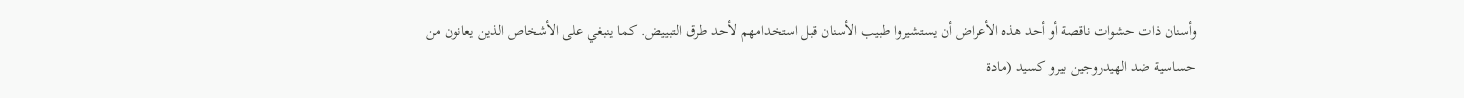وأسنان ذات حشوات ناقصة أو أحد هذه الأعراض أن يستشيروا طبيب الأسنان قبل استخدامهم لأحد طرق التبييض. كما ينبغي على الأشخاص الذين يعانون من حساسية ضد الهيدروجين بيرو كسيد (مادة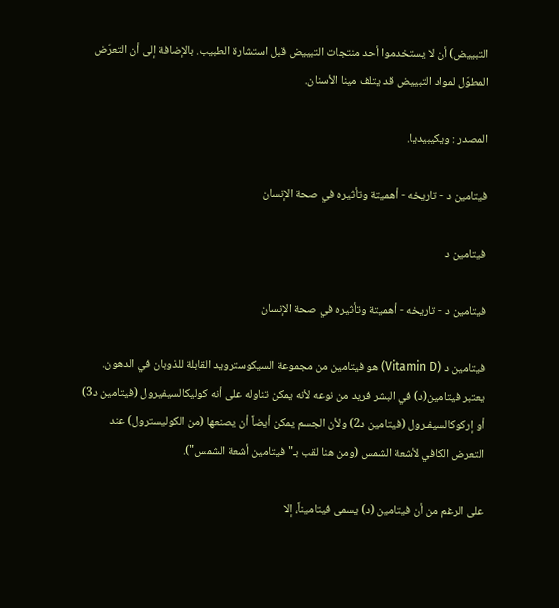التبييض) أن لا يستخدموا أحد منتجات التبييض قبل استشارة الطبيب. بالإضافة إلى أن التعرّض المطوّل لمواد التبييض قد يتلف مينا الأسنان.

المصدر : ويكيبيديا.

فيتامين د - تاريخه - أهميتة وتأثيره في صحة الإنسان

فيتامين د

فيتامين د - تاريخه - أهميتة وتأثيره في صحة الإنسان

فيتامين د (Vitamin D) هو فيتامين من مجموعة السيكوسترويد القابلة للذوبان في الدهون. يعتبر فيتامين(د) في البشر فريد من نوعه لأنه يمكن تناوله على أنه كوليكالسيفيرول (فيتامين د3) أو إركوكالسيفـرول (فيتامين د2) ولأن الجسم يمكن أيضاً أن يصنعها (من الكوليسترول) عند التعرض الكافي لأشعة الشمس (ومن هنا لقب بـ"فيتامين أشعة الشمس").

على الرغم من أن فيتامين (د) يسمى فيتاميناً، إلا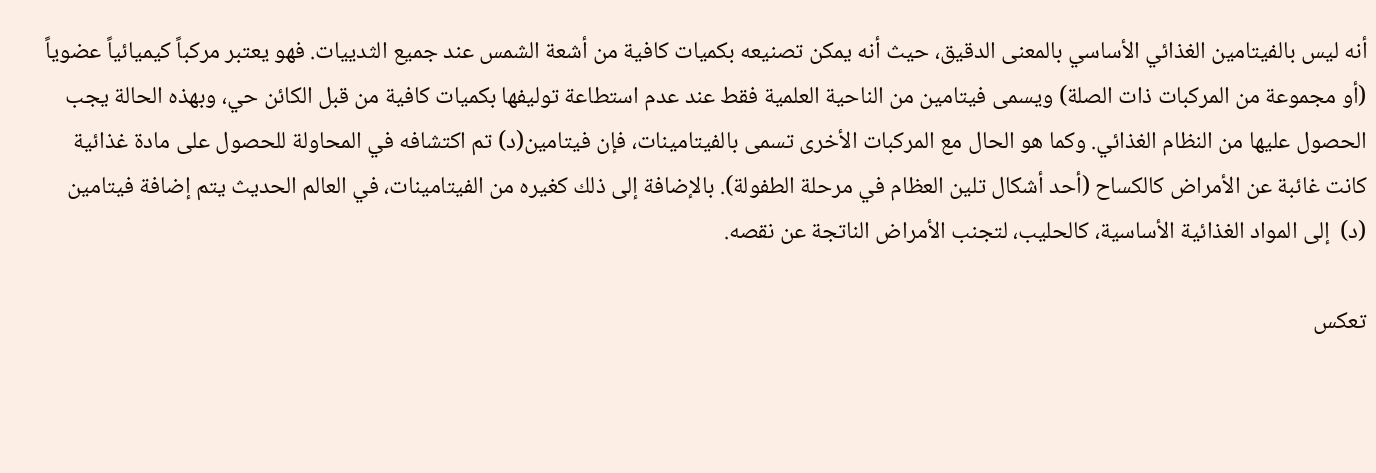أنه ليس بالفيتامين الغذائي الأساسي بالمعنى الدقيق، حيث أنه يمكن تصنيعه بكميات كافية من أشعة الشمس عند جميع الثدييات. فهو يعتبر مركباً كيميائياً عضوياً (أو مجموعة من المركبات ذات الصلة) ويسمى فيتامين من الناحية العلمية فقط عند عدم استطاعة توليفها بكميات كافية من قبل الكائن حي، وبهذه الحالة يجب الحصول عليها من النظام الغذائي. وكما هو الحال مع المركبات الأخرى تسمى بالفيتامينات، فإن فيتامين(د) تم اكتشافه في المحاولة للحصول على مادة غذائية كانت غائبة عن الأمراض كالكساح (أحد أشكال تلين العظام في مرحلة الطفولة). بالإضافة إلى ذلك كغيره من الفيتامينات، في العالم الحديث يتم إضافة فيتامين (د)  إلى المواد الغذائية الأساسية، كالحليب، لتجنب الأمراض الناتجة عن نقصه.

تعكس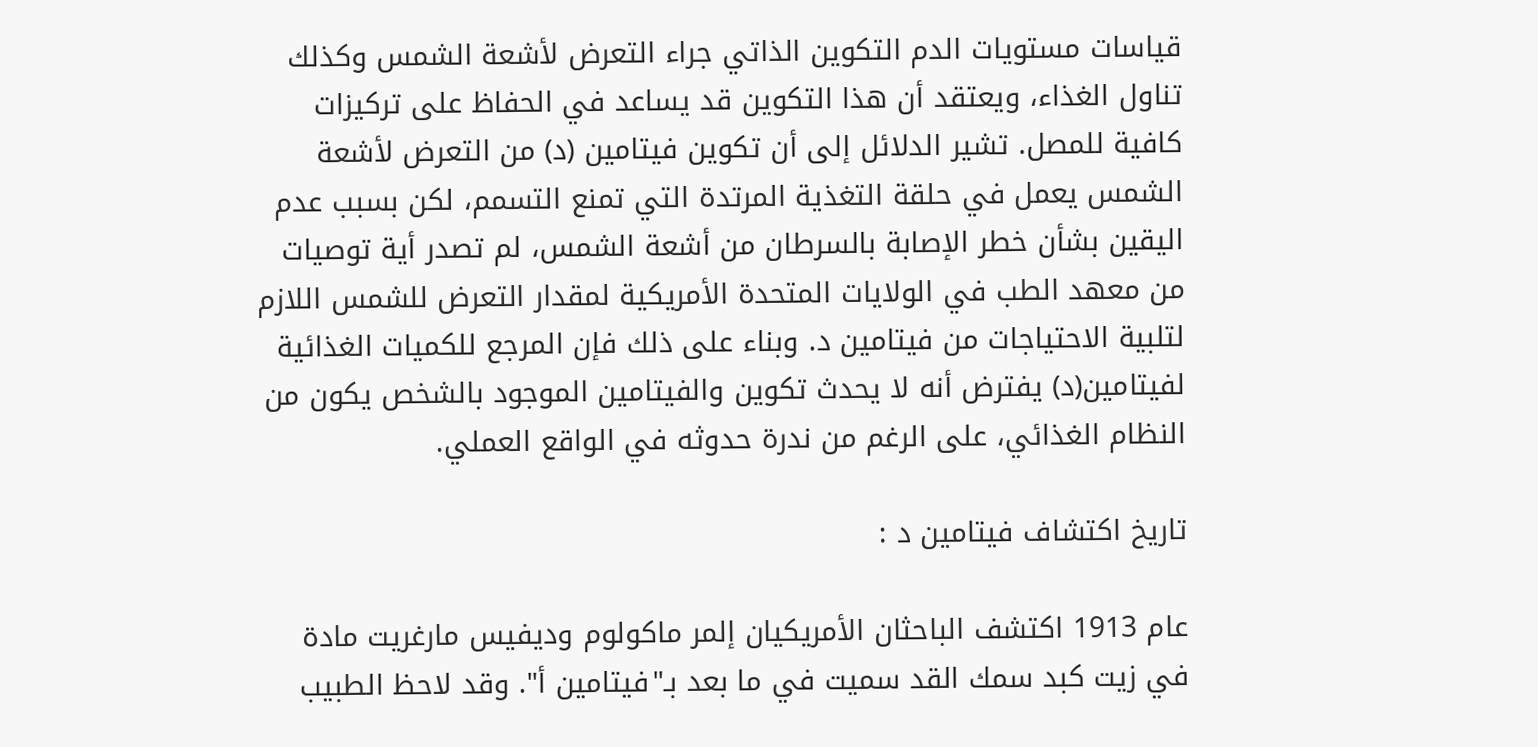قياسات مستويات الدم التكوين الذاتي جراء التعرض لأشعة الشمس وكذلك تناول الغذاء، ويعتقد أن هذا التكوين قد يساعد في الحفاظ على تركيزات كافية للمصل. تشير الدلائل إلى أن تكوين فيتامين (د) من التعرض لأشعة الشمس يعمل في حلقة التغذية المرتدة التي تمنع التسمم، لكن بسبب عدم اليقين بشأن خطر الإصابة بالسرطان من أشعة الشمس، لم تصدر أية توصيات من معهد الطب في الولايات المتحدة الأمريكية لمقدار التعرض للشمس اللازم لتلبية الاحتياجات من فيتامين د. وبناء على ذلك فإن المرجع للكميات الغذائية لفيتامين(د) يفترض أنه لا يحدث تكوين والفيتامين الموجود بالشخص يكون من النظام الغذائي، على الرغم من ندرة حدوثه في الواقع العملي.

تاريخ اكتشاف فيتامين د :

عام 1913 اكتشف الباحثان الأمريكيان إلمر ماكولوم وديفيس مارغريت مادة في زيت كبد سمك القد سميت في ما بعد بـ"فيتامين أ". وقد لاحظ الطبيب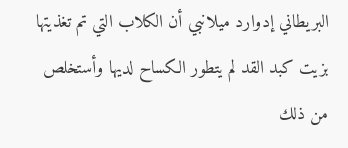البريطاني إدوارد ميلانبي أن الكلاب التي تم تغذيتها بزيت كبد القد لم يتطور الكساح لديها وأستخلص من ذلك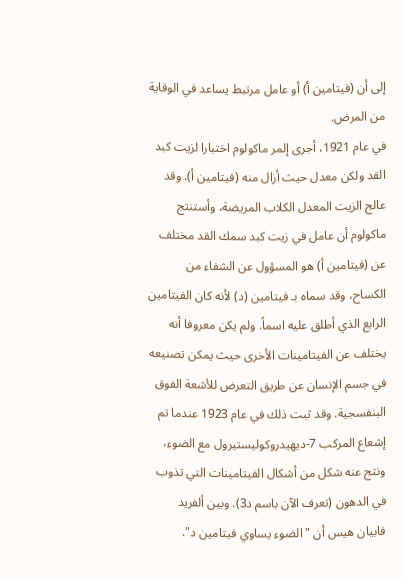إلى أن (فيتامين أ) أو عامل مرتبط يساعد في الوقاية من المرض.
في عام 1921، أجرى إلمر ماكولوم اختبارا لزيت كبد القد ولكن معدل حيث أزال منه (فيتامين أ). وقد عالج الزيت المعدل الكلاب المريضة، وأستنتج ماكولوم أن عامل في زيت كبد سمك القد مختلف عن (فيتامين أ) هو المسؤول عن الشفاء من الكساح، وقد سماه بـ فيتامين (د) لأنه كان الفيتامين الرابع الذي أطلق عليه اسماً. ولم يكن معروفا أنه يختلف عن الفيتامينات الأخرى حيث يمكن تصنيعه في جسم الإنسان عن طريق التعرض للأشعة الفوق البنفسجية. وقد ثبت ذلك في عام 1923 عندما تم إشعاع المركب 7-ديهيدروكوليستيرول مع الضوء، ونتج عنه شكل من أشكال الفيتامينات التي تذوب في الدهون (تعرف الآن باسم د3). وبين ألفريد فابيان هيس أن "الضوء يساوي فيتامين د".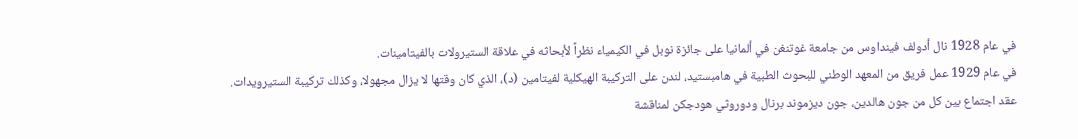في عام 1928 نال أدولف فينداوس من جامعة غوتنغن في ألمانيا على جائزة نوبل في الكيمياء نظراً لأبحاثه في علاقة الستيرولات بالفيتامينات.
في عام 1929 عمل فريق من المعهد الوطني للبحوث الطبية في هامبستيد، لندن على التركيبة الهيكلية لفيتامين (د)، الذي كان وقتها لا يزال مجهولا، وكذلك تركيبة الستيرويدات. عقد اجتماع بين كل من جون هالدين، جون ديزموند برنال ودوروثي هودجكن لمناقشة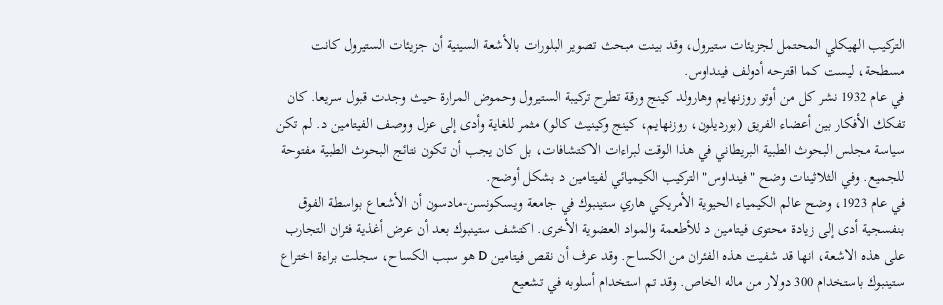التركيب الهيكلي المحتمل لجزيئات ستيرول، وقد بينت مبحث تصوير البلورات بالأشعة السينية أن جزيئات الستيرول كانت مسطحة، ليست كما اقترحه أدولف فينداوس.
في عام 1932 نشر كل من أوتو روزنهايم وهارولد كينج ورقة تطرح تركيبة الستيرول وحموض المرارة حيث وجدت قبول سريعا. كان تفكك الأفكار بين أعضاء الفريق (بورديلون، روزنهايم، كينج وكينيث كالو) مثمر للغاية وأدى إلى عزل ووصف الفيتامين د. لم تكن سياسة مجلس البحوث الطبية البريطاني في هذا الوقت لبراءات الاكتشافات، بل كان يجب أن تكون نتائج البحوث الطبية مفتوحة للجميع. وفي الثلاثينات وضح "فينداوس" التركيب الكيميائي لفيتامين د بشكل أوضح.
في عام 1923، وضح عالم الكيمياء الحيوية الأمريكي هاري ستينبوك في جامعة ويسكونسن-مادسون أن الأشعاع بواسطة الفوق بنفسجية أدى إلى زيادة محتوى فيتامين د للأطعمة والمواد العضوية الأخرى. اكتشف ستينبوك بعد أن عرض أغذية فئران التجارب على هذه الاشعة، انها قد شفيت هذه الفئران من الكساح. وقد عرف أن نقص فيتامين D هو سبب الكساح، سجلت براءة اختراع ستينبوك باستخدام 300 دولار من ماله الخاص. وقد تم استخدام أسلوبه في تشعيع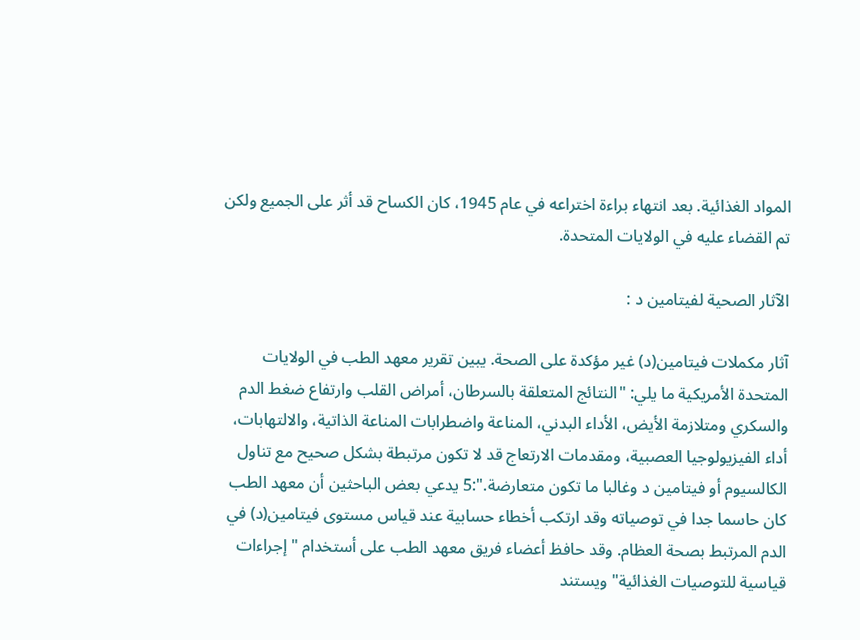المواد الغذائية. بعد انتهاء براءة اختراعه في عام 1945، كان الكساح قد أثر على الجميع ولكن تم القضاء عليه في الولايات المتحدة.

الآثار الصحية لفيتامين د :

آثار مكملات فيتامين(د) غير مؤكدة على الصحة. يبين تقرير معهد الطب في الولايات المتحدة الأمريكية ما يلي: "النتائج المتعلقة بالسرطان، أمراض القلب وارتفاع ضغط الدم والسكري ومتلازمة الأيض، الأداء البدني، المناعة واضطرابات المناعة الذاتية، والالتهابات، أداء الفيزيولوجيا العصبية، ومقدمات الارتعاج قد لا تكون مرتبطة بشكل صحيح مع تناول الكالسيوم أو فيتامين د وغالبا ما تكون متعارضة.":5 يدعي بعض الباحثين أن معهد الطب كان حاسما جدا في توصياته وقد ارتكب أخطاء حسابية عند قياس مستوى فيتامين(د) في الدم المرتبط بصحة العظام. وقد حافظ أعضاء فريق معهد الطب على أستخدام "إجراءات قياسية للتوصيات الغذائية" ويستند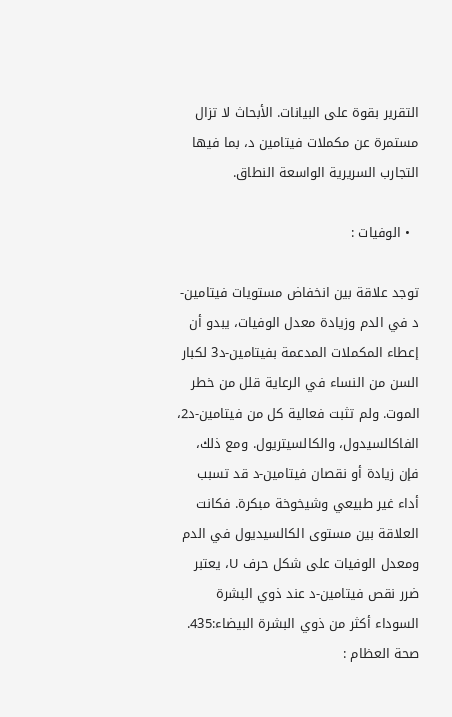التقرير بقوة على البيانات. الأبحاث لا تزال مستمرة عن مكملات فيتامين د، بما فيها التجارب السريرية الواسعة النطاق.

  • الوفيات :

توجد علاقة بين انخفاض مستويات فيتامين-د في الدم وزيادة معدل الوفيات، يبدو أن إعطاء المكملات المدعمة بفيتامين-د3 لكبار السن من النساء في الرعاية قلل من خطر الموت. ولم تثبت فعالية كل من فيتامين-د2، الفاكالسيدول، والكالسيتريول. ومع ذلك، فإن زيادة أو نقصان فيتامين-د قد تسبب أداء غير طبيعي وشيخوخة مبكرة. فكانت العلاقة بين مستوى الكالسيديول في الدم ومعدل الوفيات على شكل حرف U، يعتبر ضرر نقص فيتامين-د عند ذوي البشرة السوداء أكثر من ذوي البشرة البيضاء:435.
صحة العظام :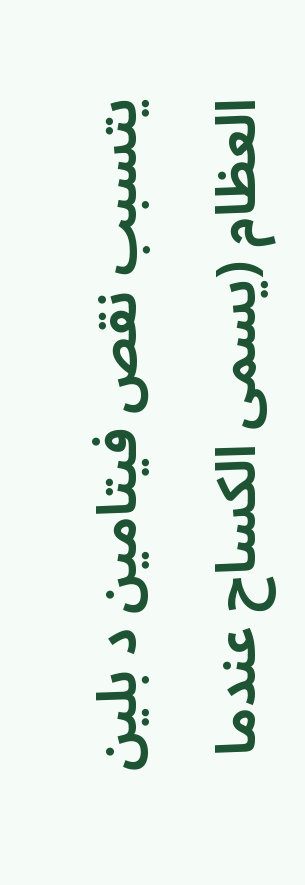يتسبب نقص فيتامين د بلين العظام (يسمى الكساح عندما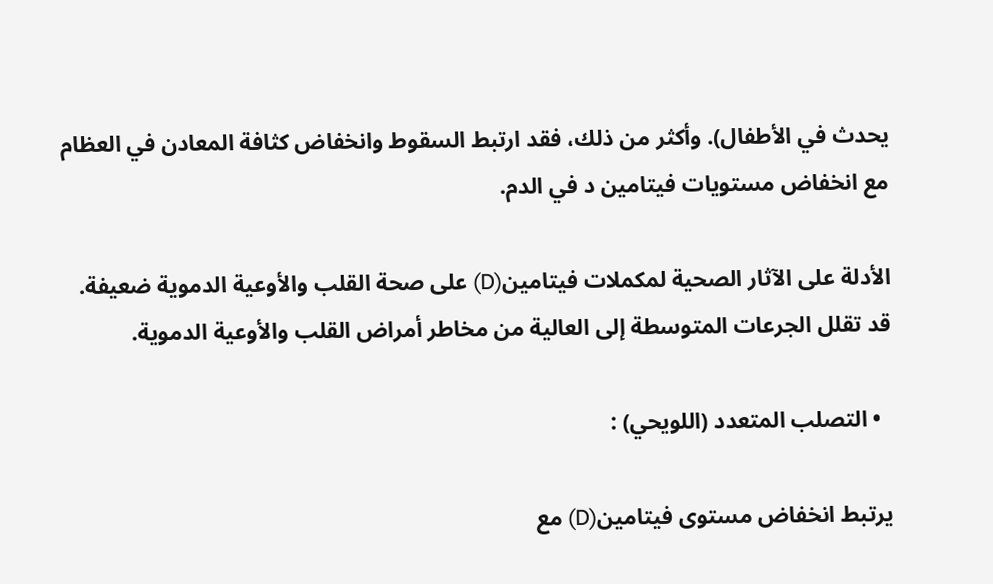يحدث في الأطفال). وأكثر من ذلك، فقد ارتبط السقوط وانخفاض كثافة المعادن في العظام مع انخفاض مستويات فيتامين د في الدم.

الأدلة على الآثار الصحية لمكملات فيتامين(D) على صحة القلب والأوعية الدموية ضعيفة. قد تقلل الجرعات المتوسطة إلى العالية من مخاطر أمراض القلب والأوعية الدموية.

  • التصلب المتعدد (اللويحي) :

يرتبط انخفاض مستوى فيتامين(D) مع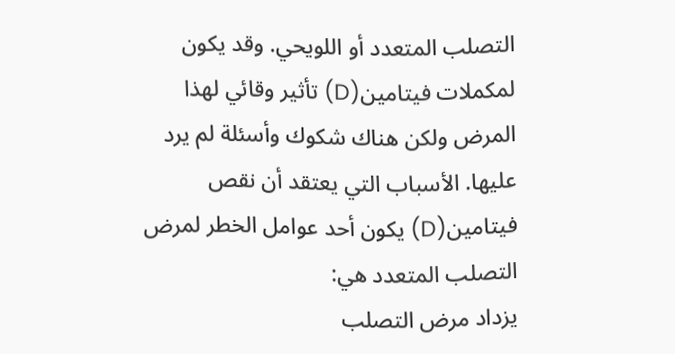التصلب المتعدد أو اللويحي. وقد يكون لمكملات فيتامين(D) تأثير وقائي لهذا المرض ولكن هناك شكوك وأسئلة لم يرد عليها. الأسباب التي يعتقد أن نقص فيتامين(D) يكون أحد عوامل الخطر لمرض التصلب المتعدد هي:
يزداد مرض التصلب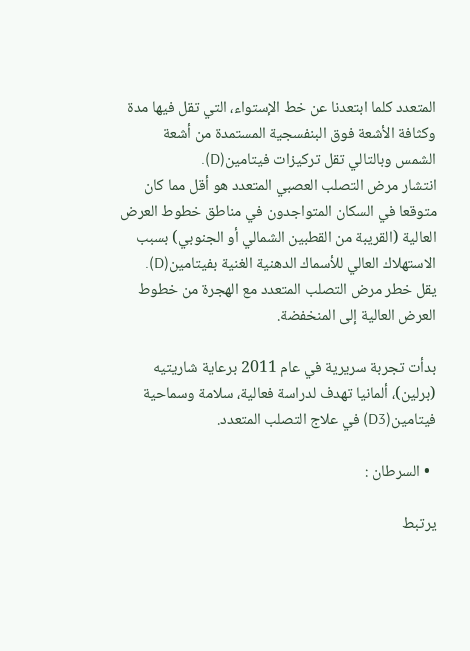المتعدد كلما ابتعدنا عن خط الإستواء، التي تقل فيها مدة وكثافة الأشعة فوق البنفسجية المستمدة من أشعة الشمس وبالتالي تقل تركيزات فيتامين(D).
انتشار مرض التصلب العصبي المتعدد هو أقل مما كان متوقعا في السكان المتواجدون في مناطق خطوط العرض العالية (القريبة من القطبين الشمالي أو الجنوبي) بسبب الاستهلاك العالي للأسماك الدهنية الغنية بفيتامين(D).
يقل خطر مرض التصلب المتعدد مع الهجرة من خطوط العرض العالية إلى المنخفضة.

بدأت تجربة سريرية في عام 2011 برعاية شاريتيه (برلين)، ألمانيا تهدف لدراسة فعالية، سلامة وسماحية فيتامين(D3) في علاج التصلب المتعدد.

  • السرطان :

يرتبط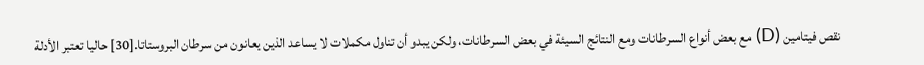نقص فيتامين (D) مع بعض أنواع السرطانات ومع النتائج السيئة في بعض السرطانات، ولكن يبدو أن تناول مكملات لا يساعد الذين يعانون من سرطان البروستاتا.[30] حاليا تعتبر الأدلة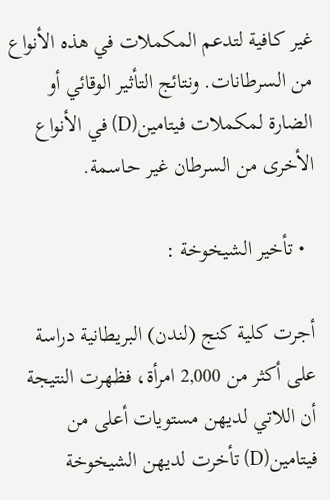غير كافية لتدعم المكملات في هذه الأنواع من السرطانات. ونتائج التأثير الوقائي أو الضارة لمكملات فيتامين(D) في الأنواع الأخرى من السرطان غير حاسمة.

  • تأخير الشيخوخة :

أجرت كلية كنج (لندن) البريطانية دراسة على أكثر من 2,000 امرأة، فظهرت النتيجة أن اللاتي لديهن مستويات أعلى من فيتامين(D) تأخرت لديهن الشيخوخة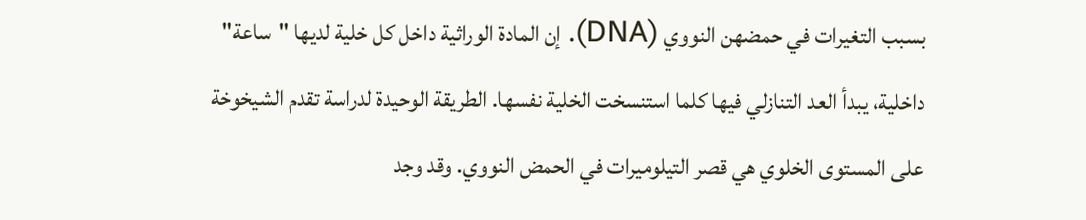بسبب التغيرات في حمضهن النووي (DNA). إن المادة الوراثية داخل كل خلية لديها "ساعة" داخلية، يبدأ العد التنازلي فيها كلما استنسخت الخلية نفسها. الطريقة الوحيدة لدراسة تقدم الشيخوخة على المستوى الخلوي هي قصر التيلوميرات في الحمض النووي. وقد وجد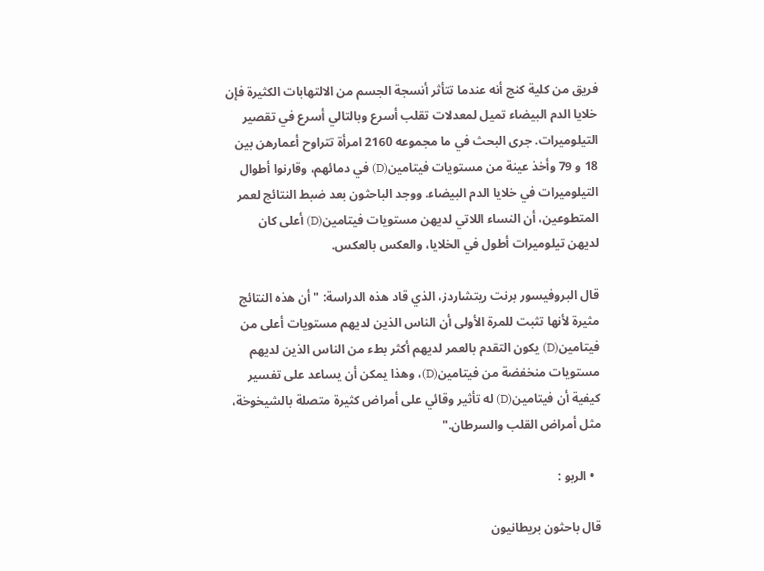فريق من كلية كنج أنه عندما تتأثر أنسجة الجسم من الالتهابات الكثيرة فإن خلايا الدم البيضاء تميل لمعدلات تقلب أسرع وبالتالي أسرع في تقصير التيلوميرات. جرى البحث في ما مجموعه 2160 امرأة تتراوح أعمارهن بين 18 و 79 وأخذ عينة من مستويات فيتامين(D) في دمائهم، وقارنوا أطوال التيلوميرات في خلايا الدم البيضاء. ووجد الباحثون بعد ضبط النتائج لعمر المتطوعين، أن النساء اللاتي لديهن مستويات فيتامين(D) أعلى كان لديهن تيلوميرات أطول في الخلايا، والعكس بالعكس.

قال البروفيسور برنت ريتشاردز، الذي قاد هذه الدراسة: "أن هذه النتائج مثيرة لأنها تثبت للمرة الأولى أن الناس الذين لديهم مستويات أعلى من فيتامين(D) يكون التقدم بالعمر لديهم أكثر بطء من الناس الذين لديهم مستويات منخفضة من فيتامين(D)، وهذا يمكن أن يساعد على تفسير كيفية أن فيتامين(D) له تأثير وقائي على أمراض كثيرة متصلة بالشيخوخة، مثل أمراض القلب والسرطان."

  • الربو :

قال باحثون بريطانيون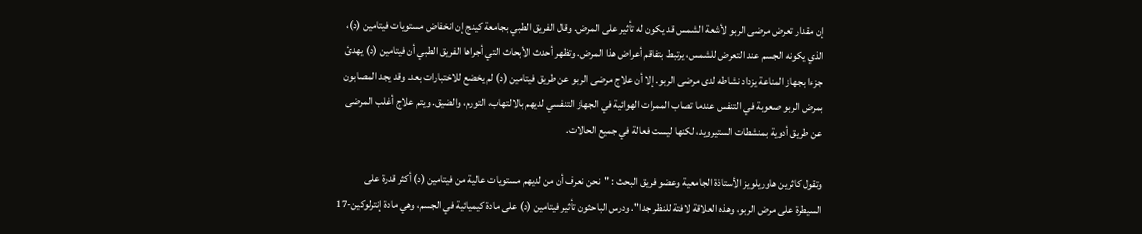إن مقدار تعرض مرضى الربو لأشعة الشمس قد يكون له تأثير على المرض. وقال الفريق الطبي بجامعة كينج إن انخفاض مستويات فيتامين (د)، الذي يكونه الجسم عند التعرض للشمس، يرتبط بتفاقم أعراض هذا المرض. وتظهر أحدث الأبحاث التي أجراها الفريق الطبي أن فيتامين (د) يهدئ جزءا بجهاز المناعة يزداد نشاطه لدى مرضى الربو. إلا أن علاج مرضى الربو عن طريق فيتامين (د) لم يخضع للاختبارات بعد. وقد يجد المصابون بمرض الربو صعوبة في التنفس عندما تصاب الممرات الهوائية في الجهاز التنفسي لديهم بالالتهاب، التورم، والضيق. ويتم علاج أغلب المرضى عن طريق أدوية بمنشطات الستيرويد، لكنها ليست فعالة في جميع الحالات.

وتقول كاثرين هاوريلويز الأستاذة الجامعية وعضو فريق البحث : "نحن نعرف أن من لديهم مستويات عالية من فيتامين (د) أكثر قدرة على السيطرة على مرض الربو، وهذه العلاقة لافتة للنظر جدا". ودرس الباحثون تأثير فيتامين (د) على مادة كيميائية في الجسم، وهي مادة إنترلوكين-17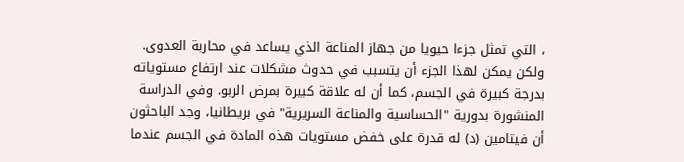، التي تمثل جزءا حيويا من جهاز المناعة الذي يساعد في محاربة العدوى. ولكن يمكن لهذا الجزء أن يتسبب في حدوث مشكلات عند ارتفاع مستوياته بدرجة كبيرة في الجسم، كما أن له علاقة كبيرة بمرض الربو. وفي الدراسة المنشورة بدورية "الحساسية والمناعة السريرية" في بريطانيا، وجد الباحثون أن فيتامين (د) له قدرة على خفض مستويات هذه المادة في الجسم عندما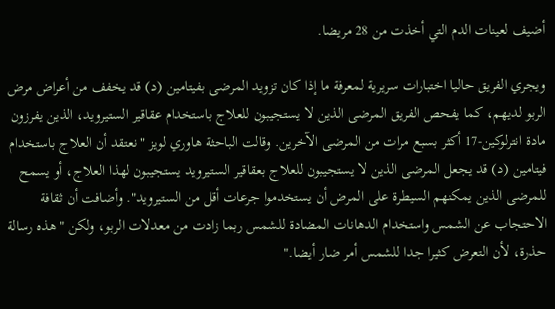أضيف لعينات الدم التي أخذت من 28 مريضا.

ويجري الفريق حاليا اختبارات سريرية لمعرفة ما إذا كان تزويد المرضى بفيتامين (د) قد يخفف من أعراض مرض الربو لديهم، كما يفحص الفريق المرضى الذين لا يستجيبون للعلاج باستخدام عقاقير الستيرويد، الذين يفرزون مادة انترلوكين-17 أكثر بسبع مرات من المرضى الآخرين. وقالت الباحثة هاوري لويز "نعتقد أن العلاج باستخدام فيتامين (د) قد يجعل المرضى الذين لا يستجيبون للعلاج بعقاقير الستيرويد يستجيبون لهذا العلاج، أو يسمح للمرضى الذين يمكنهم السيطرة على المرض أن يستخدموا جرعات أقل من الستيرويد". وأضافت أن ثقافة الاحتجاب عن الشمس واستخدام الدهانات المضادة للشمس ربما زادت من معدلات الربو، ولكن "هذه رسالة حذرة، لأن التعرض كثيرا جدا للشمس أمر ضار أيضا."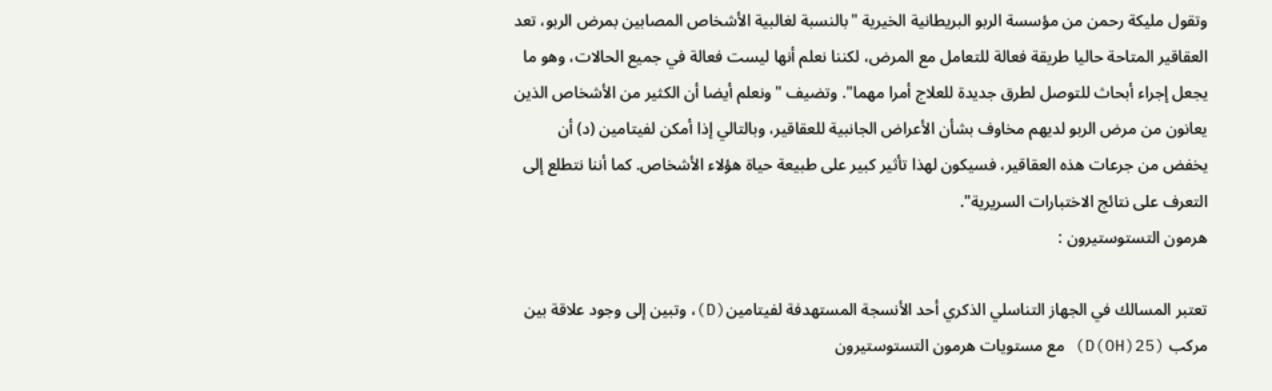وتقول مليكة رحمن من مؤسسة الربو البريطانية الخيرية "بالنسبة لغالبية الأشخاص المصابين بمرض الربو، تعد العقاقير المتاحة حاليا طريقة فعالة للتعامل مع المرض، لكننا نعلم أنها ليست فعالة في جميع الحالات، وهو ما يجعل إجراء أبحاث للتوصل لطرق جديدة للعلاج أمرا مهما". وتضيف "ونعلم أيضا أن الكثير من الأشخاص الذين يعانون من مرض الربو لديهم مخاوف بشأن الأعراض الجانبية للعقاقير، وبالتالي إذا أمكن لفيتامين (د) أن يخفض من جرعات هذه العقاقير، فسيكون لهذا تأثير كبير على طبيعة حياة هؤلاء الأشخاص. كما أننا نتطلع إلى التعرف على نتائج الاختبارات السريرية".
هرمون التستوستيرون :

تعتبر المسالك في الجهاز التناسلي الذكري أحد الأنسجة المستهدفة لفيتامين(D)، وتبين إلى وجود علاقة بين مركب (25(OH)D) مع مستويات هرمون التستوستيرون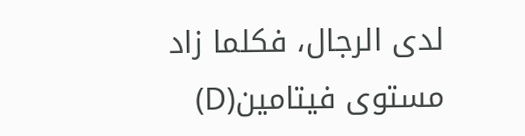لدى الرجال، فكلما زاد مستوى فيتامين(D)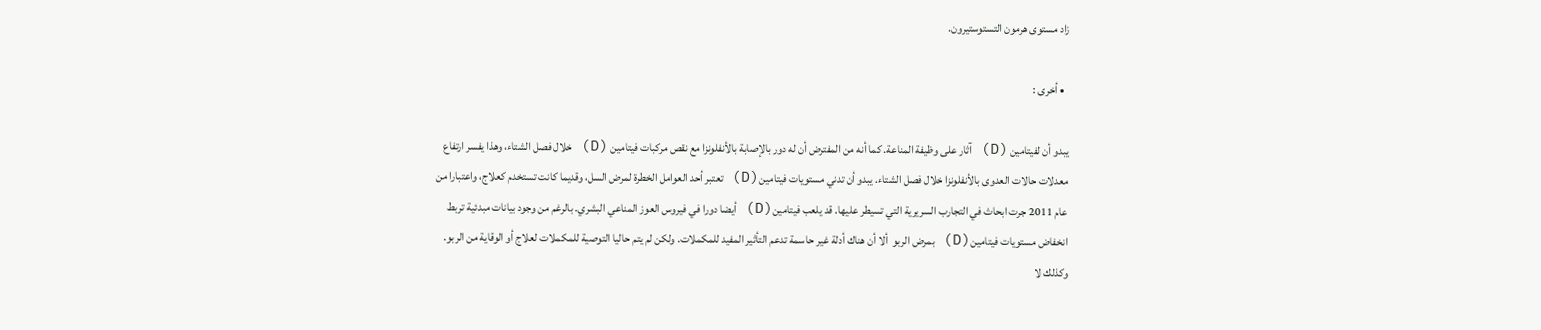زاد مستوى هرمون التستوستيرون.

  • أخرى :

يبدو أن لفيتامين (D) آثار على وظيفة المناعة. كما أنه من المفترض أن له دور بالإصابة بالأنفلونزا مع نقص مركبات فيتامين (D) خلال فصل الشتاء، وهذا يفسر ارتفاع معدلات حالات العدوى بالأنفلونزا خلال فصل الشتاء. يبدو أن تدني مستويات فيتامين(D) تعتبر أحد العوامل الخطرة لمرض السل، وقديما كانت تستخدم كعلاج، واعتبارا من عام 2011 جرت ابحاث في التجارب السريرية التي تسيطر عليها. قد يلعب فيتامين(D) أيضا دورا في فيروس العوز المناعي البشري. بالرغم من وجود بيانات مبدئية تربط انخفاض مستويات فيتامين(D) بمرض الربو  ألا أن هناك أدلة غير حاسمة تدعم التأثير المفيد للمكملات. ولكن لم يتم حاليا التوصية للمكملات لعلاج أو الوقاية من الربو. وكذلك لا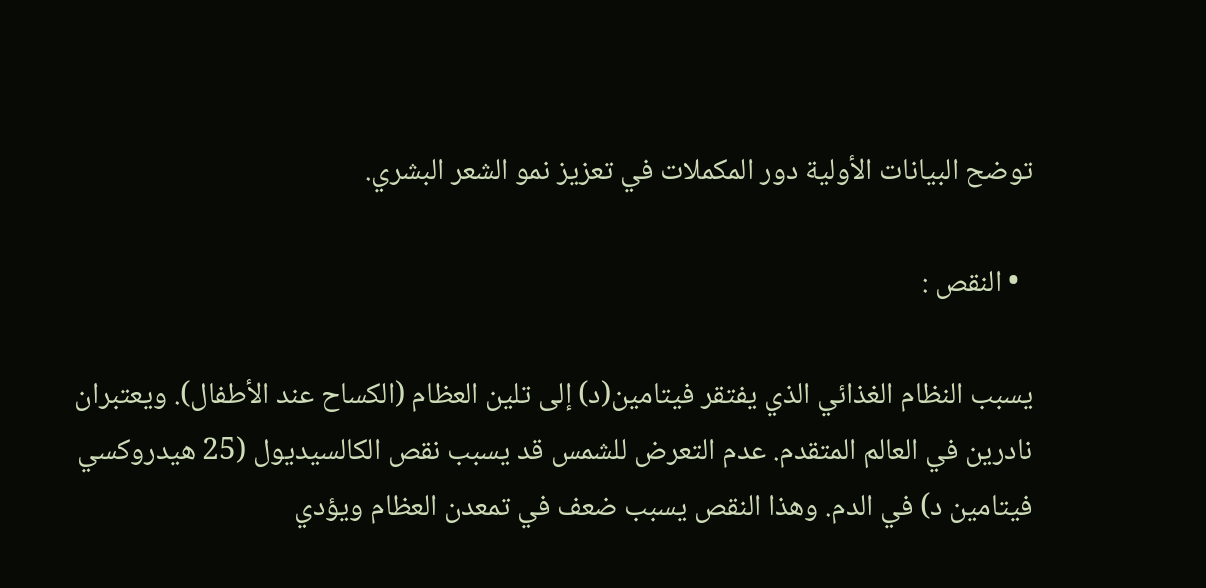توضح البيانات الأولية دور المكملات في تعزيز نمو الشعر البشري.

  • النقص :

يسبب النظام الغذائي الذي يفتقر فيتامين(د) إلى تلين العظام (الكساح عند الأطفال). ويعتبران نادرين في العالم المتقدم. عدم التعرض للشمس قد يسبب نقص الكالسيديول (25 هيدروكسي فيتامين د) في الدم. وهذا النقص يسبب ضعف في تمعدن العظام ويؤدي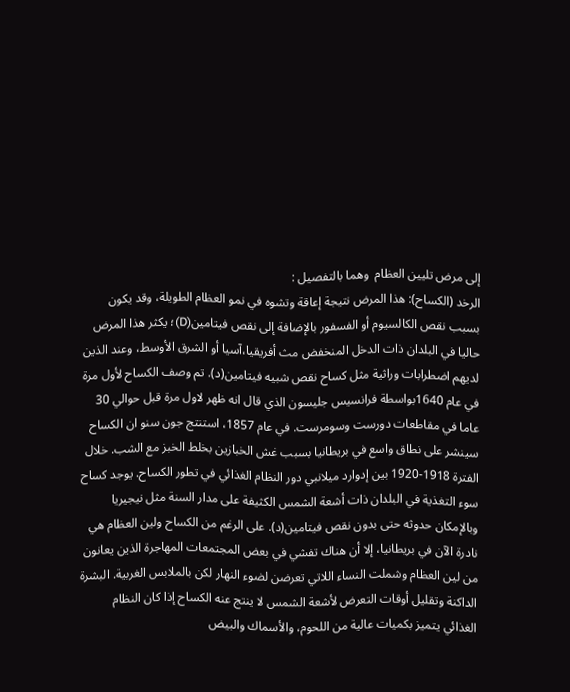إلى مرض تليين العظام  وهما بالتفصيل :
الرخد (الكساح): هذا المرض نتيجة إعاقة وتشوه في نمو العظام الطويلة، وقد يكون بسبب نقص الكالسيوم أو الفسفور بالإضافة إلى نقص فيتامين(D)؛ يكثر هذا المرض حاليا في البلدان ذات الدخل المنخفض مث أفريقيا،آسيا أو الشرق الأوسط، وعند الذين لديهم اضطرابات وراثية مثل كساح نقص شبيه فيتامين(د). تم وصف الكساح لأول مرة في عام 1640بواسطة فرانسيس جليسون الذي قال انه ظهر لاول مرة قبل حوالي 30 عاما في مقاطعات دورست وسومرست. في عام 1857، استنتج جون سنو ان الكساح سينشر على نطاق واسع في بريطانيا بسبب غش الخبازين بخلط الخبز مع الشب. خلال الفترة 1918-1920 بين إدوارد ميلانبي دور النظام الغذائي في تطور الكساح. يوجد كساح سوء التغذية في البلدان ذات أشعة الشمس الكثيفة على مدار السنة مثل نيجيريا وبالإمكان حدوثه حتى بدون نقص فيتامين(د). على الرغم من الكساح ولين العظام هي نادرة الآن في بريطانيا، إلا أن هناك تفشي في بعض المجتمعات المهاجرة الذين يعانون من لين العظام وشملت النساء اللاتي تعرضن لضوء النهار لكن بالملابس الغربية. البشرة الداكنة وتقليل أوقات التعرض لأشعة الشمس لا ينتج عنه الكساح إذا كان النظام الغذائي يتميز بكميات عالية من اللحوم، والأسماك والبيض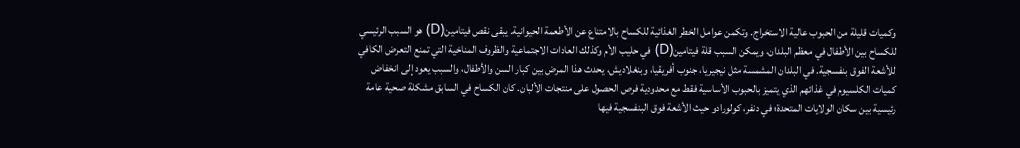وكميات قليلة من الحبوب عالية الاستخراج. وتكمن عوامل الخطر الغذائية للكساح بالامتناع عن الأطعمة الحيوانية. يبقى نقص فيتامين(D) هو السبب الرئيسي للكساح بين الأطفال في معظم البلدان، ويمكن السبب قلة فيتامين(D) في حليب الأم وكذلك العادات الاجتماعية والظروف المناخية التي تمنع التعرض الكافي للأشعة الفوق بنفسجية. في البلدان المشمسة مثل نيجيريا، جنوب أفريقيا، وبنغلاديش، يحدث هذا المرض بين كبار السن والأطفال، والسبب يعود إلى انخفاض كميات الكلسيوم في غذائهم الذي يتميز بالحبوب الأساسية فقط مع محدودية فرص الحصول على منتجات الألبان. كان الكساح في السابق مشكلة صحية عامة رئيسية بين سكان الولايات المتحدة؛ في دنفر، كولورادو حيث الأشعة فوق البنفسجية فيها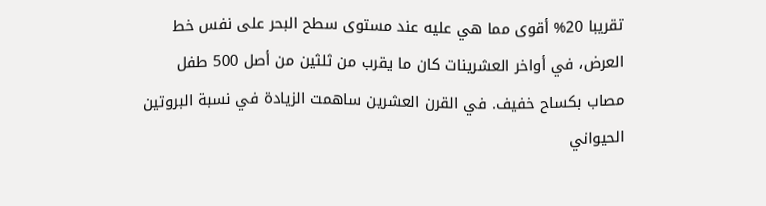تقريبا 20% أقوى مما هي عليه عند مستوى سطح البحر على نفس خط العرض، في أواخر العشرينات كان ما يقرب من ثلثين من أصل 500 طفل مصاب بكساح خفيف. في القرن العشرين ساهمت الزيادة في نسبة البروتين الحيواني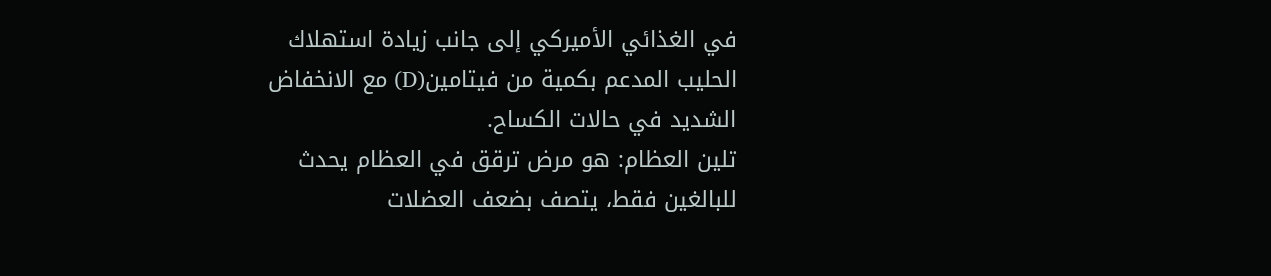في الغذائي الأميركي إلى جانب زيادة استهلاك الحليب المدعم بكمية من فيتامين(D) مع الانخفاض الشديد في حالات الكساح.
تلين العظام: هو مرض ترقق في العظام يحدث للبالغين فقط، يتصف بضعف العضلات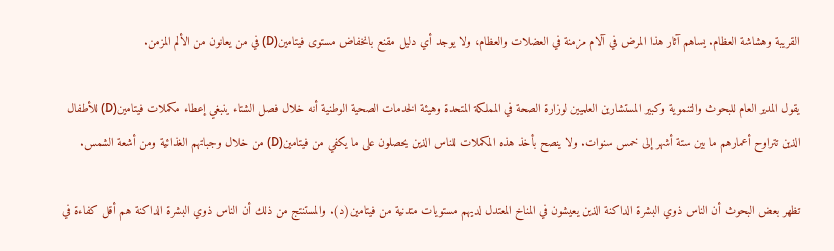القريبة وهشاشة العظام. يساهم آثار هذا المرض في آلام مزمنة في العضلات والعظام، ولا يوجد أي دليل مقنع بانخفاض مستوى فيتامين(D) في من يعانون من الألم المزمن.

يقول المدير العام للبحوث والتنموية وكبير المستشارين العلميين لوزارة الصحة في المملكة المتحدة وهيئة الخدمات الصحية الوطنية أنه خلال فصل الشتاء ينبغي إعطاء مكملات فيتامين(D) للأطفال الذين تتراوح أعمارهم ما بين ستة أشهر إلى خمس سنوات. ولا ينصح بأخذ هذه المكملات للناس الذين يحصلون على ما يكفي من فيتامين(D) من خلال وجباتهم الغذائية ومن أشعة الشمس.

تظهر بعض البحوث أن الناس ذوي البشرة الداكنة الذين يعيشون في المناخ المعتدل لديهم مستويات متدنية من فيتامين(د). والمستنتج من ذلك أن الناس ذوي البشرة الداكنة هم أقل كفاءة في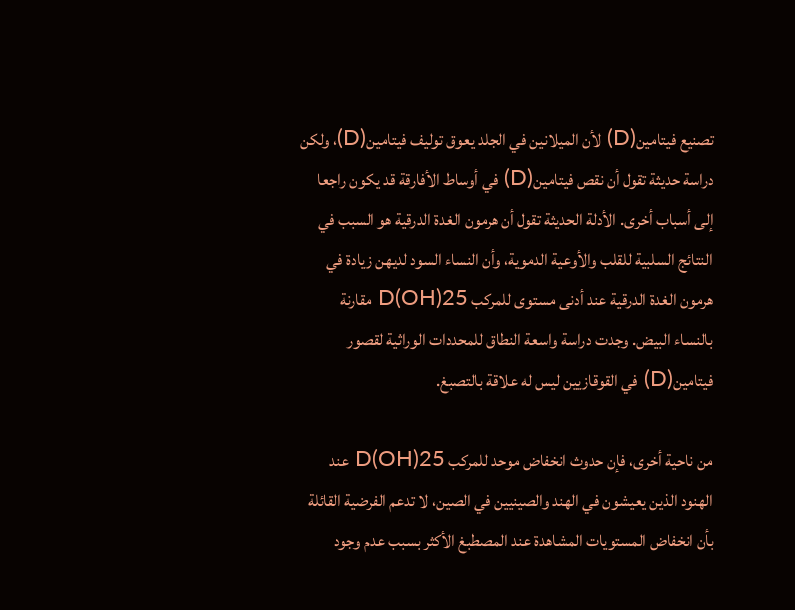تصنيع فيتامين(D) لأن الميلانين في الجلد يعوق توليف فيتامين(D)، ولكن دراسة حديثة تقول أن نقص فيتامين(D) في أوساط الأفارقة قد يكون راجعا إلى أسباب أخرى. الأدلة الحديثة تقول أن هرمون الغدة الدرقية هو السبب في النتائج السلبية للقلب والأوعية الدموية، وأن النساء السود لديهن زيادة في هرمون الغدة الدرقية عند أدنى مستوى للمركب 25(OH)D مقارنة بالنساء البيض. وجدت دراسة واسعة النطاق للمحددات الوراثية لقصور فيتامين(D) في القوقازيين ليس له علاقة بالتصبغ.

من ناحية أخرى، فإن حدوث انخفاض موحد للمركب 25(OH)D عند الهنود الذين يعيشون في الهند والصينيين في الصين، لا تدعم الفرضية القائلة بأن انخفاض المستويات المشاهدة عند المصطبغ الأكثر بسبب عدم وجود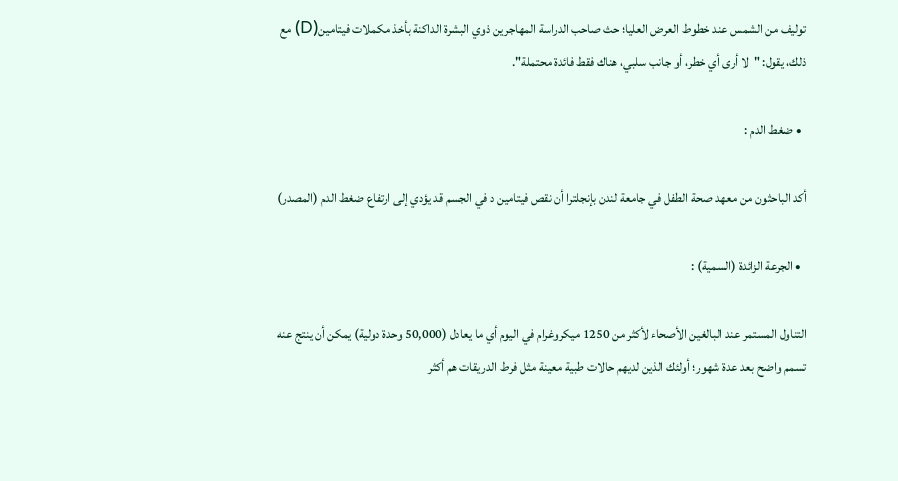توليف من الشمس عند خطوط العرض العليا؛ حث صاحب الدراسة المهاجرين ذوي البشرة الداكنة بأخذ مكملات فيتامين(D) مع ذلك، يقول: "لا أرى أي خطر، أو جانب سلبي، هناك فقط فائدة محتملة".

  • ضغط الدم :

أكد الباحثون من معهد صحة الطفل في جامعة لندن بإنجلترا أن نقص فيتامين د في الجسم قد يؤدي إلى ارتفاع ضغط الدم (المصدر)

  • الجرعة الزائدة (السمية) :

التناول المستمر عند البالغين الأصحاء لأكثر من 1250 ميكروغرام في اليوم أي ما يعادل (50,000 وحدة دولية) يمكن أن ينتج عنه تسمم واضح بعد عدة شهور؛ أولئك الذين لديهم حالات طبية معينة مثل فرط الدريقات هم أكثر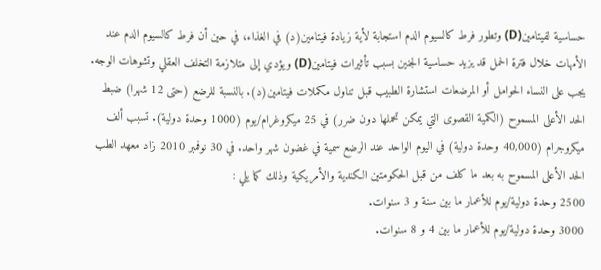حساسية لفيتامين(D) وتطور فرط كالسيوم الدم استجابة لأية زيادة فيتامين(د) في الغذاء، في حين أن فرط كالسيوم الدم عند الأمهات خلال فترة الحمل قد يزيد حساسية الجنين بسبب تأثيرات فيتامين(D) ويؤدي إلى متلازمة التخلف العقلي وتشوهات الوجه. يجب على النساء الحوامل أو المرضعات استشارة الطبيب قبل تناول مكملات فيتامين(د). بالنسبة للرضع (حتى 12 شهرا) ضبط الحد الأعلى المسموح (الكمية القصوى التي يمكن تحملها دون ضرر) في 25 ميكروغرام/يوم (1000 وحدة دولية). تسبب ألف ميكروجرام (40,000 وحدة دولية) في اليوم الواحد عند الرضع سمية في غضون شهر واحد. في 30 نوفمبر 2010 زاد معهد الطب الحد الأعلى المسموح به بعد ما كلف من قبل الحكومتين الكندية والأمريكية وذلك كما يلي :
2500 وحدة دولية/يوم للأعمار ما بين سنة و 3 سنوات.
3000 وحدة دولية/يوم للأعمار ما بين 4 و 8 سنوات.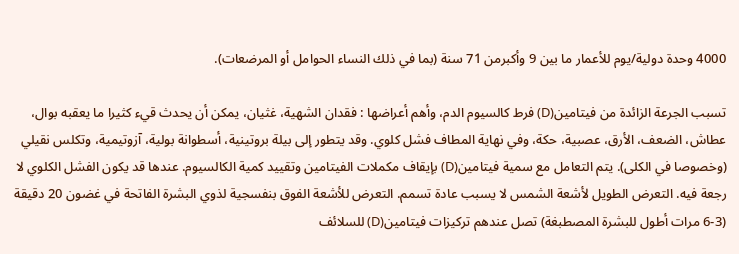4000 وحدة دولية/يوم للأعمار ما بين 9 وأكبرمن 71 سنة (بما في ذلك النساء الحوامل أو المرضعات).

تسبب الجرعة الزائدة من فيتامين(D) فرط كالسيوم الدم، وأهم أعراضها : فقدان الشهية، غثيان، يمكن أن يحدث قيء كثيرا ما يعقبه بوال، عطاش، الضعف، الأرق، عصبية، حكة، وفي نهاية المطاف فشل كلوي. وقد يتطور إلى بيلة بروتينية، أسطوانة بولية، آزوتيمية، وتكلس نقيلي (وخصوصا في الكلى). يتم التعامل مع سمية فيتامين(D) بإيقاف مكملات الفيتامين وتقييد كمية الكالسيوم. عندها قد يكون الفشل الكلوي لا رجعة فيه. التعرض الطويل لأشعة الشمس لا يسبب عادة تسمم. التعرض للأشعة الفوق بنفسجية لذوي البشرة الفاتحة في غضون 20 دقيقة (3-6 مرات أطول للبشرة المصطبغة) تصل عندهم تركيزات فيتامين(D) للسلائف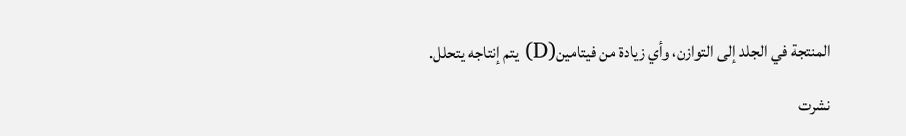المنتجة في الجلد إلى التوازن، وأي زيادة من فيتامين(D) يتم إنتاجه يتحلل.

نشرت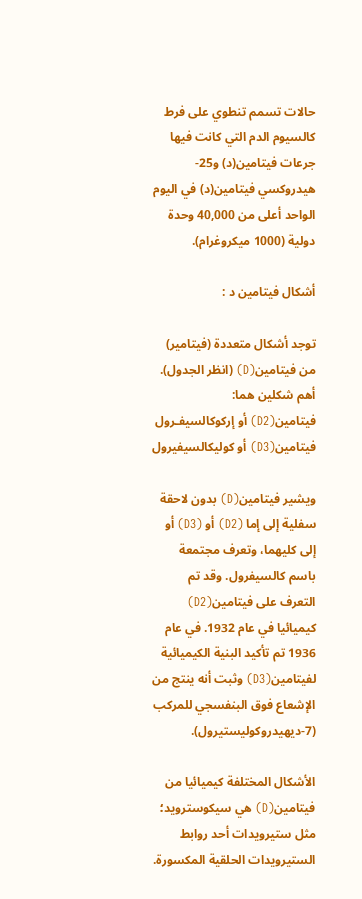حالات تسمم تنطوي على فرط كالسيوم الدم التي كانت فيها جرعات فيتامين(د) و25-هيدروكسي فيتامين(د) في اليوم الواحد أعلى من 40,000 وحدة دولية (1000 ميكروغرام).

أشكال فيتامين د :

توجد أشكال متعددة (فيتامير) من فيتامين(D) (انظر الجدول). أهم شكلين هما:
فيتامين(D2) أو إركوكالسيفـرول
فيتامين(D3) أو كوليكالسيفيرول

ويشير فيتامين(D) بدون لاحقة سفلية إلى إما (D2) أو (D3) أو إلى كليهما، وتعرف مجتمعة باسم كالسيفرول. وقد تم التعرف على فيتامين(D2) كيميائيا في عام 1932. في عام 1936 تم تأكيد البنية الكيميائية لفيتامين(D3) وثبت أنه ينتج من الإشعاع فوق البنفسجي للمركب (7-ديهيدروكوليستيرول).

الأشكال المختلفة كيميائيا من فيتامين(D) هي سيكوسترويد؛ مثل ستيرويدات أحد روابط الستيرويدات الحلقية المكسورة.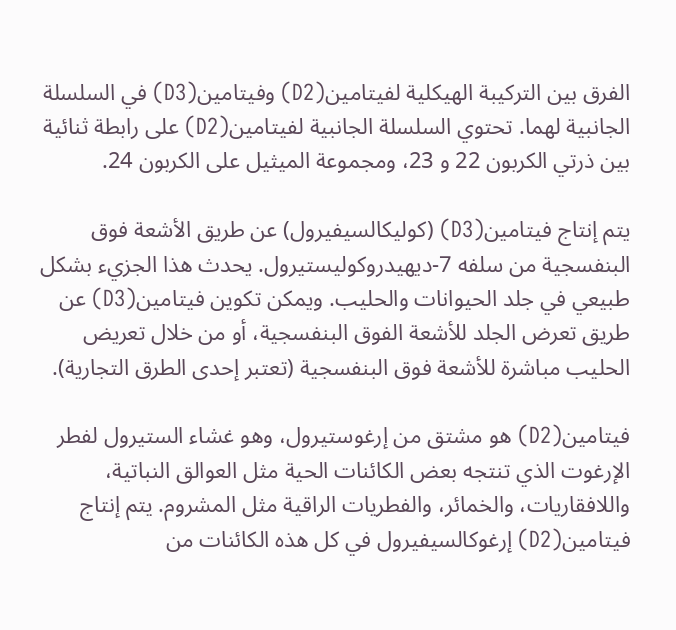الفرق بين التركيبة الهيكلية لفيتامين(D2) وفيتامين(D3) في السلسلة الجانبية لهما. تحتوي السلسلة الجانبية لفيتامين(D2) على رابطة ثنائية بين ذرتي الكربون 22 و 23، ومجموعة الميثيل على الكربون 24.

يتم إنتاج فيتامين(D3) (كوليكالسيفيرول) عن طريق الأشعة فوق البنفسجية من سلفه 7-ديهيدروكوليستيرول. يحدث هذا الجزيء بشكل طبيعي في جلد الحيوانات والحليب. ويمكن تكوين فيتامين(D3) عن طريق تعرض الجلد للأشعة الفوق البنفسجية، أو من خلال تعريض الحليب مباشرة للأشعة فوق البنفسجية (تعتبر إحدى الطرق التجارية).

فيتامين(D2) هو مشتق من إرغوستيرول، وهو غشاء الستيرول لفطر الإرغوت الذي تنتجه بعض الكائنات الحية مثل العوالق النباتية، واللافقاريات، والخمائر، والفطريات الراقية مثل المشروم. يتم إنتاج فيتامين(D2) إرغوكالسيفيرول في كل هذه الكائنات من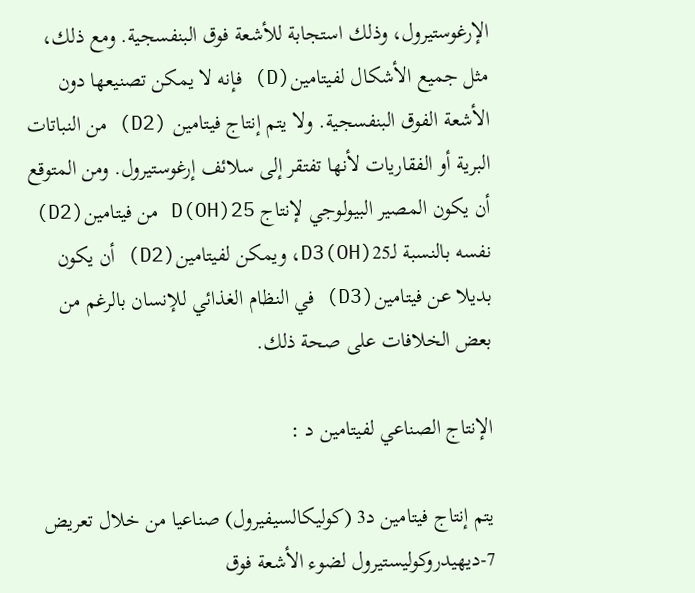الإرغوستيرول، وذلك استجابة للأشعة فوق البنفسجية. ومع ذلك، مثل جميع الأشكال لفيتامين(D) فإنه لا يمكن تصنيعها دون الأشعة الفوق البنفسجية. ولا يتم إنتاج فيتامين (D2) من النباتات البرية أو الفقاريات لأنها تفتقر إلى سلائف إرغوستيرول. ومن المتوقع أن يكون المصير البيولوجي لإنتاج 25(OH)D من فيتامين(D2) نفسه بالنسبة لـ25(OH)D3، ويمكن لفيتامين(D2) أن يكون بديلا عن فيتامين(D3) في النظام الغذائي للإنسان بالرغم من بعض الخلافات على صحة ذلك.

الإنتاج الصناعي لفيتامين د :

يتم إنتاج فيتامين د3 (كوليكالسيفيرول) صناعيا من خلال تعريض 7-ديهيدروكوليستيرول لضوء الأشعة فوق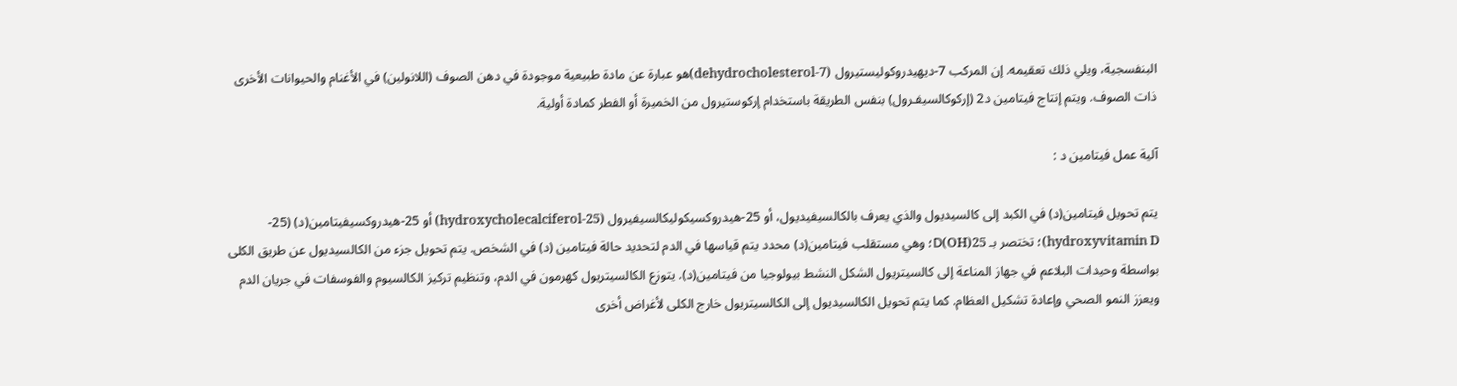البنفسجية، ويلي ذلك تعقيمه. إن المركب 7-ديهيدروكوليستيرول (7-dehydrocholesterol)هو عبارة عن مادة طبيعية موجودة في دهن الصوف (اللانولين) في الأغنام والحيوانات الأخرى ذات الصوف. ويتم إنتاج فيتامين د2 (إركوكالسيفـرول) بنفس الطريقة باستخدام إركوستيرول من الخميرة أو الفطر كمادة أولية.

آلية عمل فيتامين د :

يتم تحويل فيتامين(د) في الكبد إلى كالسيديول والذي يعرف بالكالسيفيديول، أو 25-هيدروكسيكوليكالسيفيرول (25-hydroxycholecalciferol) أو 25-هيدروكسيفيتامين(د) (25-hydroxyvitamin D)؛ تختصر بـ 25(OH)D؛ وهي مستقلب فيتامين(د) محدد يتم قياسها في الدم لتحديد حالة فيتامين (د) في الشخص. يتم تحويل جزء من الكالسيديول عن طريق الكلى بواسطة وحيدات البلاعم في جهاز المناعة إلى كالسيتريول الشكل النشط بيولوجيا من فيتامين(د). يتوزع الكالسيتريول كهرمون في الدم، وتنظيم تركيز الكالسيوم والفوسفات في جريان الدم ويعزز النمو الصحي وإعادة تشكيل العظام. كما يتم تحويل الكالسيديول إلى الكالسيتريول خارج الكلى لأغراض أخرى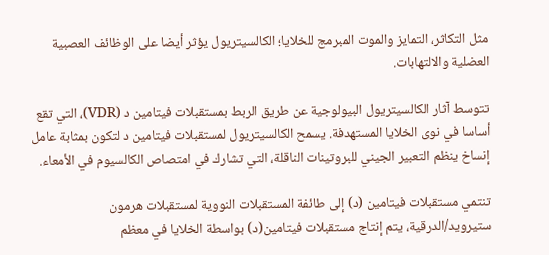مثل التكاثر، التمايز والموت المبرمج للخلايا؛ الكالسيتريول يؤثر أيضا على الوظائف العصبية العضلية والالتهابات.

تتوسط آثار الكالسيتريول البيولوجية عن طريق الربط بمستقبلات فيتامين د (VDR)، التي تقع أساسا في نوى الخلايا المستهدفة. يسمح الكالسيتريول لمستقبلات فيتامين د لتكون بمثابة عامل إنساخ ينظم التعبير الجيني للبروتينات الناقلة، التي تشارك في امتصاص الكالسيوم في الأمعاء.

تنتمي مستقبلات فيتامين (د) إلى طائفة المستقبلات النووية لمستقبلات هرمون ستيرويد/الدرقية، يتم إنتاج مستقبلات فيتامين(د) بواسطة الخلايا في معظم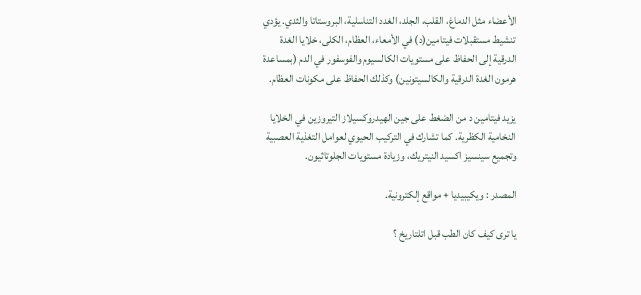الأعضاء مثل الدماغ، القلب، الجلد، الغدد التناسلية، البروستاتا والثدي. يؤدي تنشيط مستقبلات فيتامين(د) في الأمعاء، العظام، الكلى، خلايا الغدة الدرقية إلى الحفاظ على مستويات الكالسيوم والفوسفور في الدم (بمساعدة هرمون الغدة الدرقية والكالسيتونين) وكذلك الحفاظ على مكونات العظام.

يزيد فيتامين د من الضغط على جين الهيدروكسيلاز التيروزين في الخلايا النخامية الكظرية. كما تشارك في التركيب الحيوي لعوامل التغذية العصبية وتجميع سينسيز اكسيد النيتريك، وزيادة مستويات الجلوتاثيون.

المصدر : ويكيبيديا + مواقع إلكترونية.

يا ترى كيف كان الطب قبل اتلتاريخ ؟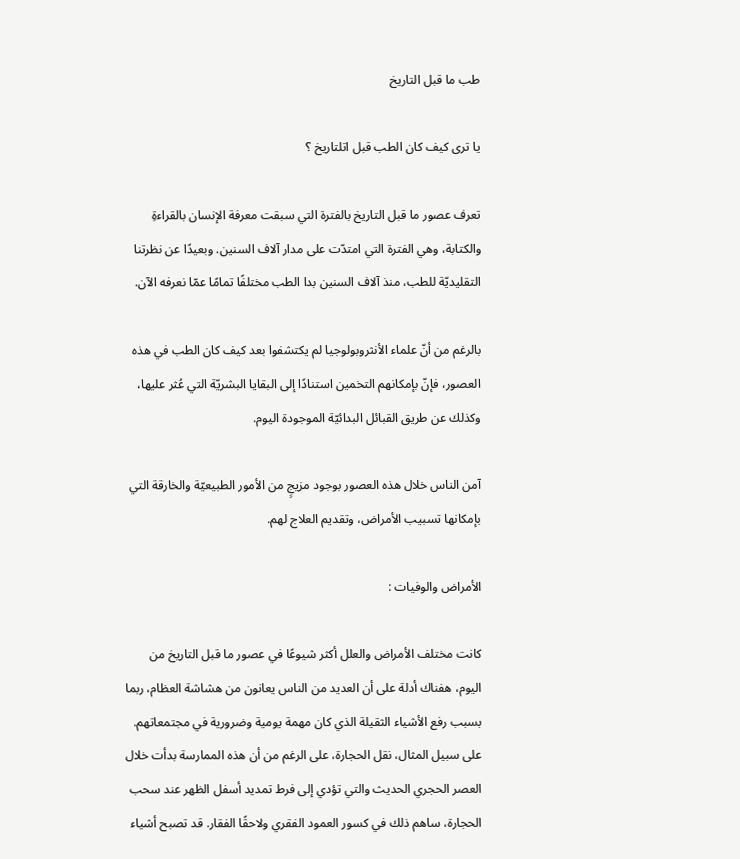طب ما قبل التاريخ

يا ترى كيف كان الطب قبل اتلتاريخ ؟

تعرف عصور ما قبل التاريخ بالفترة التي سبقت معرفة الإنسان بالقراءةِ والكتابة، وهي الفترة التي امتدّت على مدار آلاف السنين. وبعيدًا عن نظرتنا التقليديّة للطب، منذ آلاف السنين بدا الطب مختلفًا تمامًا عمّا نعرفه الآن.

بالرغم من أنّ علماء الأنثروبولوجيا لم يكتشفوا بعد كيف كان الطب في هذه العصور، فإنّ بإمكانهم التخمين استنادًا إلى البقايا البشريّة التي عُثر عليها، وكذلك عن طريق القبائل البدائيّة الموجودة اليوم.

آمن الناس خلال هذه العصور بوجود مزيجٍ من الأمور الطبيعيّة والخارقة التي بإمكانها تسبيب الأمراض، وتقديم العلاج لهم.

الأمراض والوفيات :

كانت مختلف الأمراض والعلل أكثر شيوعًا في عصور ما قبل التاريخ من اليوم، هفناك أدلة على أن العديد من الناس يعانون من هشاشة العظام، ربما بسبب رفع الأشياء الثقيلة الذي كان مهمة يومية وضرورية في مجتمعاتهم. على سبيل المثال، نقل الحجارة، على الرغم من أن هذه الممارسة بدأت خلال العصر الحجري الحديث والتي تؤدي إلى فرط تمديد أسفل الظهر عند سحب الحجارة، ساهم ذلك في كسور العمود الفقري ولاحقًا الفقار. قد تصبح أشياء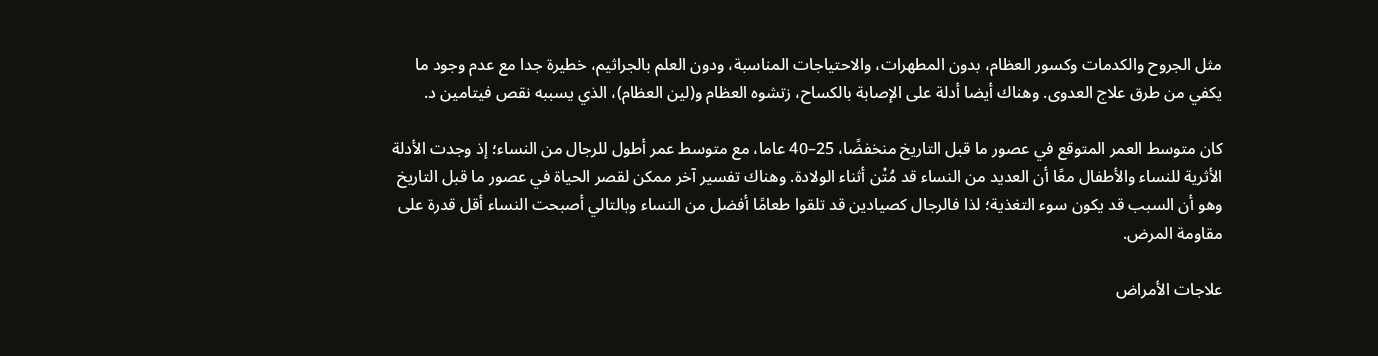مثل الجروح والكدمات وكسور العظام، بدون المطهرات، والاحتياجات المناسبة، ودون العلم بالجراثيم، خطيرة جدا مع عدم وجود ما يكفي من طرق علاج العدوى. وهناك أيضا أدلة على الإصابة بالكساح، زتشوه العظام و(لين العظام)، الذي يسببه نقص فيتامين د.

كان متوسط العمر المتوقع في عصور ما قبل التاريخ منخفضًا، 25–40 عاما، مع متوسط عمر أطول للرجال من النساء؛ إذ وجدت الأدلة الأثرية للنساء والأطفال معًا أن العديد من النساء قد مُتْن أثناء الولادة. وهناك تفسير آخر ممكن لقصر الحياة في عصور ما قبل التاريخ وهو أن السبب قد يكون سوء التغذية؛ لذا فالرجال كصيادين قد تلقوا طعامًا أفضل من النساء وبالتالي أصبحت النساء أقل قدرة على مقاومة المرض.

علاجات الأمراض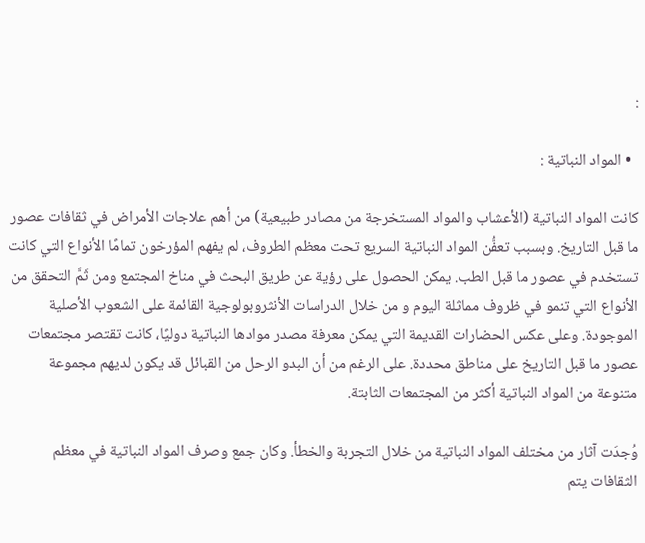:

  • المواد النباتية :

كانت المواد النباتية (الأعشاب والمواد المستخرجة من مصادر طبيعية) من أهم علاجات الأمراض في ثقافات عصور ما قبل التاريخ. وبسبب تعفُّن المواد النباتية السريع تحت معظم الطروف، لم يفهم المؤرخون تمامًا الأنواع التي كانت تستخدم في عصور ما قبل الطب. يمكن الحصول على رؤية عن طريق البحث في مناخ المجتمع ومن ثَمَّ التحقق من الأنواع التي تنمو في ظروف مماثلة اليوم و من خلال الدراسات الأنثروبولوجية القائمة على الشعوب الأصلية الموجودة. وعلى عكس الحضارات القديمة التي يمكن معرفة مصدر موادها النباتية دوليًا، كانت تقتصر مجتمعات عصور ما قبل التاريخ على مناطق محددة. على الرغم من أن البدو الرحل من القبائل قد يكون لديهم مجموعة متنوعة من المواد النباتية أكثر من المجتمعات الثابتة.

وُجدَت آثار من مختلف المواد النباتية من خلال التجربة والخطأ. وكان جمع وصرف المواد النباتية في معظم الثقافات يتم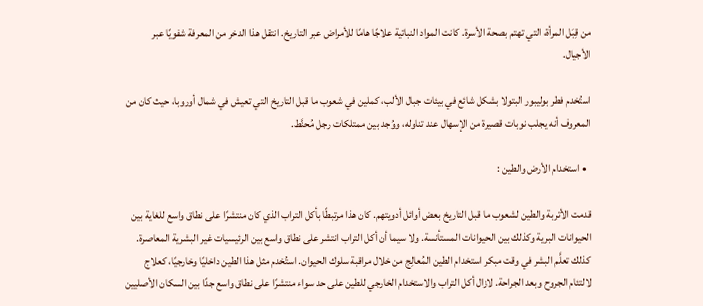من قِبَل المرأة، التي تهتم بصحة الأسرة. كانت المواد النباتية علاجًا هامًا للأمراض عبر التاريخ. انتقل هذا الدخر من المعرفة شفويًا عبر الأجيال.

استُخدم فطر بوليبور البتولا بشكل شائع في بيئات جبال الألب، كملين في شعوب ما قبل التاريخ التي تعيش في شمال أوروبا، حيث كان من المعروف أنه يجلب نوبات قصيرة من الإسهال عند تناوله، ووُجد بين ممتلكات رجل مُحنَّط.

  • استخدام الأرض والطين :

قدمت الأتربة والطين لشعوب ما قبل التاريخ بعض أوائل أدويتهم. كان هذا مرتبطًا بأكل التراب الذي كان منتشرًا على نطاق واسع للغاية بين الحيوانات البرية وكذلك بين الحيوانات المستأنسة. ولا سيما أن أكل التراب انتشر على نطاق واسع بين الرئيسيات غير البشرية المعاصرة. كذلك تعلَّم البشر في وقت مبكر استخدام الطين المُعالِج من خلال مراقبة سلوك الحيوان. استُخدم مثل هذا الطين داخليًا وخارجيًا، كعلاج لالتئام الجروح وبعد الجراحة. لازال أكل التراب والاستخدام الخارجي للطين على حد سواء منتشرًا على نطاق واسع جدًا بين السكان الأصليين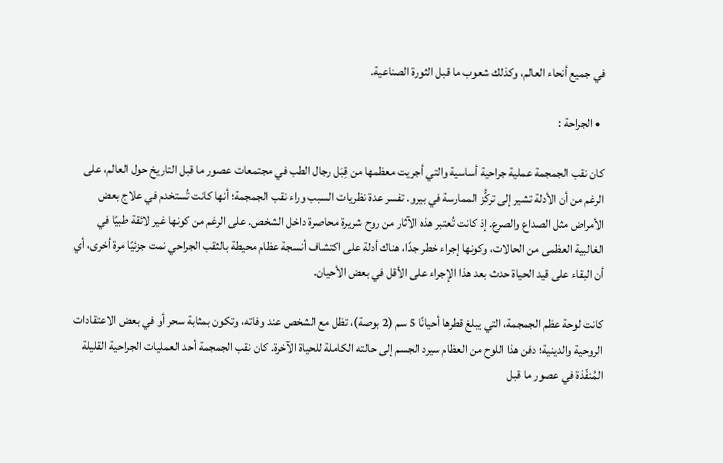في جميع أنحاء العالم، وكذلك شعوب ما قبل الثورة الصناعية.

  • الجراحة :

كان نقب الجمجمة عملية جراحية أساسية والتي أجريت معظمها من قِبَل رجال الطب في مجتمعات عصور ما قبل التاريخ حول العالم، على الرغم من أن الأدلة تشير إلى تركُّز الممارسة في بيرو. تفسر عدة نظريات السبب وراء نقب الجمجمة؛ أنها كانت تُستخدم في علاج بعض الأمراض مثل الصداع والصرع. إذ كانت تُعتبر هذه الآثار من روح شريرة محاصرة داخل الشخص. على الرغم من كونها غير لائقة طبيًا في الغالبية العظمى من الحالات، وكونها إجراء خطر جدًا، هناك أدلة على اكتشاف أنسجة عظام محيطة بالثقب الجراحي نمت جزئيًا مرة أخرى، أي أن البقاء على قيد الحياة حدث بعد هذا الإجراء على الأقل في بعض الأحيان.

كانت لوحة عظم الجمجمة، التي يبلغ قطرها أحيانًا 5 سم (2 بوصة)، تظل مع الشخص عند وفاته، وتكون بمثابة سحر أو في بعض الاعتقادات الروحية والدينية؛ دفن هذا اللوح من العظام سيرد الجسم إلى حالته الكاملة للحياة الآخرة. كان نقب الجمجمة أحد العمليات الجراحية القليلة المُنفّذة في عصور ما قبل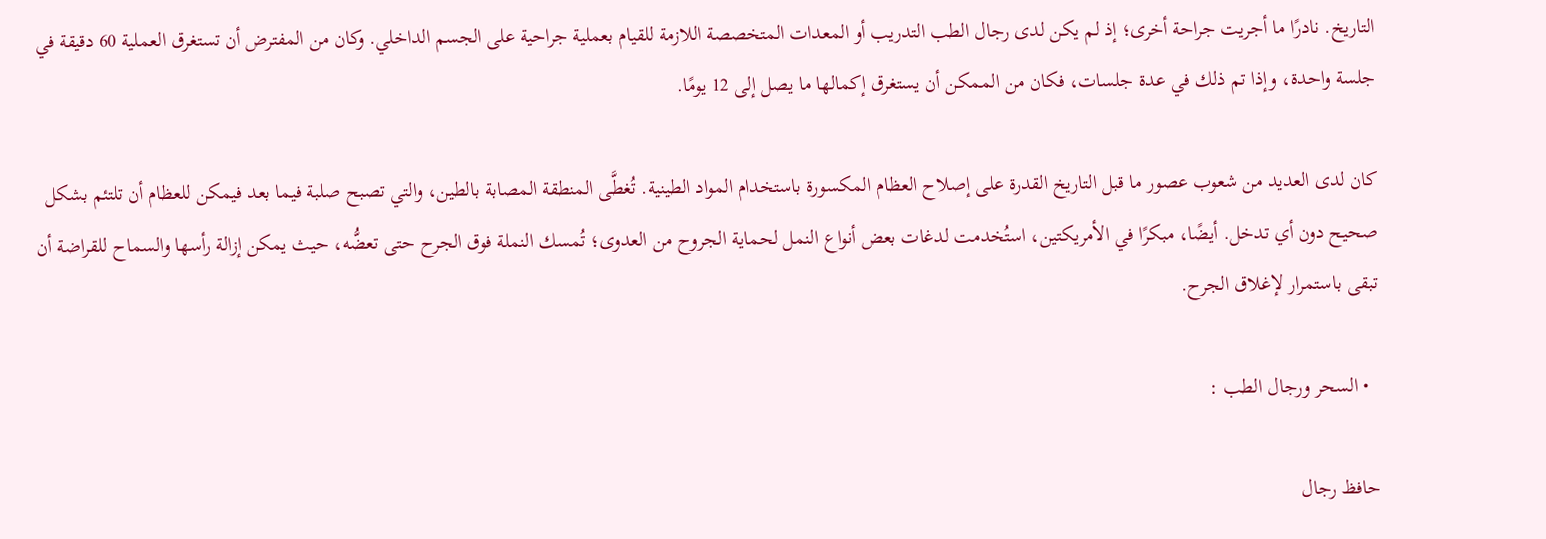التاريخ. نادرًا ما أجريت جراحة أخرى؛ إذ لم يكن لدى رجال الطب التدريب أو المعدات المتخصصة اللازمة للقيام بعملية جراحية على الجسم الداخلي. وكان من المفترض أن تستغرق العملية 60 دقيقة في جلسة واحدة، وإذا تم ذلك في عدة جلسات، فكان من الممكن أن يستغرق إكمالها ما يصل إلى 12 يومًا.

كان لدى العديد من شعوب عصور ما قبل التاريخ القدرة على إصلاح العظام المكسورة باستخدام المواد الطينية. تُغطَّى المنطقة المصابة بالطين، والتي تصبح صلبة فيما بعد فيمكن للعظام أن تلتئم بشكل صحيح دون أي تدخل. أيضًا، مبكرًا في الأمريكتين، استُخدمت لدغات بعض أنواع النمل لحماية الجروح من العدوى؛ تُمسك النملة فوق الجرح حتى تعضُّه، حيث يمكن إزالة رأسها والسماح للقراضة أن تبقى باستمرار لإغلاق الجرح.

  • السحر ورجال الطب :

حافظ رجال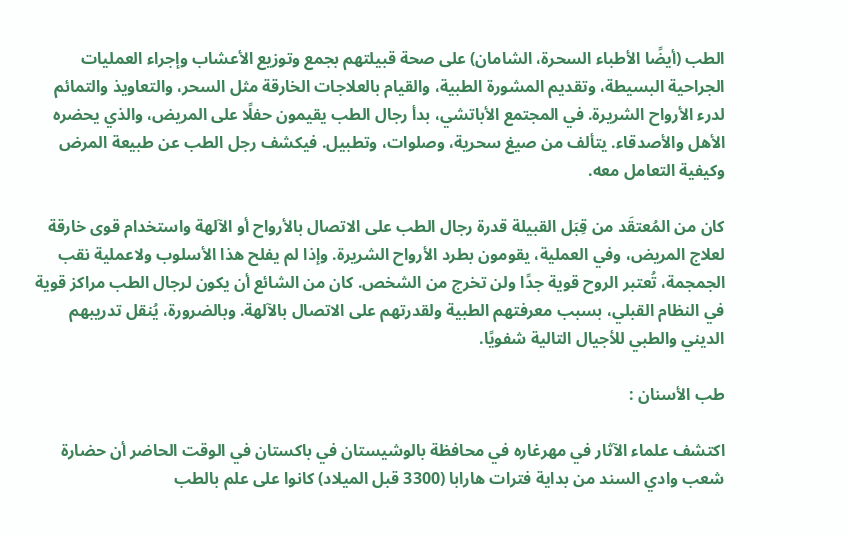الطب (أيضًا الأطباء السحرة، الشامان) على صحة قبيلتهم بجمع وتوزيع الأعشاب وإجراء العمليات الجراحية البسيطة، وتقديم المشورة الطبية، والقيام بالعلاجات الخارقة مثل السحر، والتعاويذ والتمائم لدرء الأرواح الشريرة. في المجتمع الأباتشي، بدأ رجال الطب يقيمون حفلًا على المريض، والذي يحضره الأهل والأصدقاء. يتألف من صيغ سحرية، وصلوات، وتطبيل. فيكشف رجل الطب عن طبيعة المرض وكيفية التعامل معه.

كان من المُعتقَد من قِبَل القبيلة قدرة رجال الطب على الاتصال بالأرواح أو الآلهة واستخدام قوى خارقة لعلاج المريض، وفي العملية، يقومون بطرد الأرواح الشريرة. وإذا لم يفلح هذا الأسلوب ولاعملية نقب الجمجمة، تُعتبر الروح قوية جدًا ولن تخرج من الشخص. كان من الشائع أن يكون لرجال الطب مراكز قوية في النظام القبلي، بسبب معرفتهم الطبية ولقدرتهم على الاتصال بالآلهة. وبالضرورة، يُنقل تدريبهم الديني والطبي للأجيال التالية شفويًا.

طب الأسنان :

اكتشف علماء الآثار في مهرغاره في محافظة بالوشيستان في باكستان في الوقت الحاضر أن حضارة شعب وادي السند من بداية فترات هارابا (3300 قبل الميلاد) كانوا على علم بالطب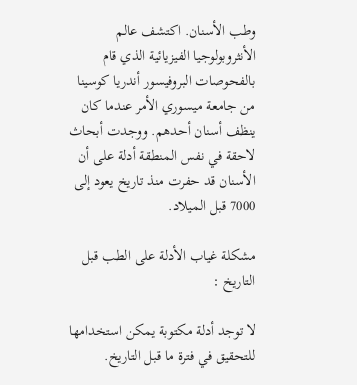وطب الأسنان. اكتشف عالم الأنثروبولوجيا الفيزيائية الذي قام بالفحوصات البروفيسور أندريا كوسينا من جامعة ميسوري الأمر عندما كان ينظف أسنان أحدهم. ووجدت أبحاث لاحقة في نفس المنطقة أدلة على أن الأسنان قد حفرت منذ تاريخ يعود إلى 7000 قبل الميلاد.

مشكلة غياب الأدلة على الطب قبل التاريخ :

لا توجد أدلة مكتوبة يمكن استخدامها للتحقيق في فترة ما قبل التاريخ.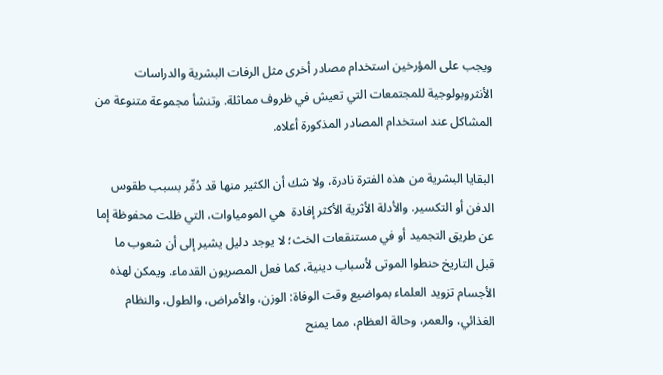ويجب على المؤرخين استخدام مصادر أخرى مثل الرفات البشرية والدراسات الأنثروبولوجية للمجتمعات التي تعيش في ظروف مماثلة. وتنشأ مجموعة متنوعة من المشاكل عند استخدام المصادر المذكورة أعلاه.

البقايا البشرية من هذه الفترة نادرة، ولا شك أن الكثير منها قد دُمِّر بسبب طقوس الدفن أو التكسير. والأدلة الأثرية الأكثر إفادة  هي المومياوات، التي ظلت محفوظة إما عن طريق التجميد أو في مستنقعات الخث؛ لا يوجد دليل يشير إلى أن شعوب ما قبل التاريخ حنطوا الموتى لأسباب دينية، كما فعل المصريون القدماء. ويمكن لهذه الأجسام تزويد العلماء بمواضيع وقت الوفاة: الوزن، والأمراض، والطول، والنظام الغذائي، والعمر، وحالة العظام، مما يمنح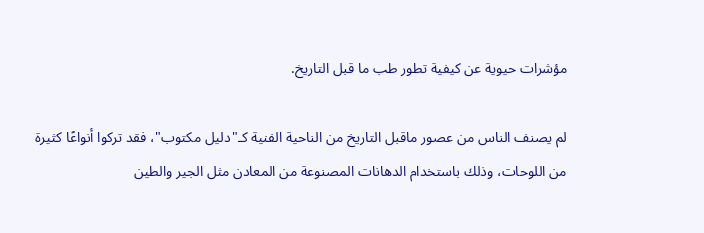مؤشرات حيوية عن كيفية تطور طب ما قبل التاريخ.

لم يصنف الناس من عصور ماقبل التاريخ من الناحية الفنية كـ"دليل مكتوب"، فقد تركوا أنواعًا كثيرة من اللوحات، وذلك باستخدام الدهانات المصنوعة من المعادن مثل الجير والطين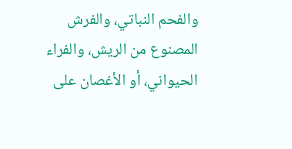والفحم النباتي، والفرش المصنوع من الريش، والفراء الحيواني، أو الأغصان على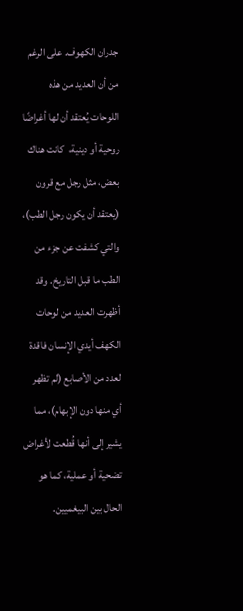جدران الكهوف. على الرغم من أن العديد من هذه اللوحات يُعتقد أن لها أغراضًا روحية أو دينية،  كانت هناك بعض، مثل رجل مع قرون (يعتقد أن يكون رجل الطب)، والتي كشفت عن جزء من الطب ما قبل التاريخ. وقد أظهرت العديد من لوحات الكهف أيدي الإنسان فاقدة لعدد من الأصابع (لم تظهر أي منها دون الإبهام)، مما يشير إلى أنها قُطعت لأغراض تضحية أو عملية، كما هو الحال بين البيغميين.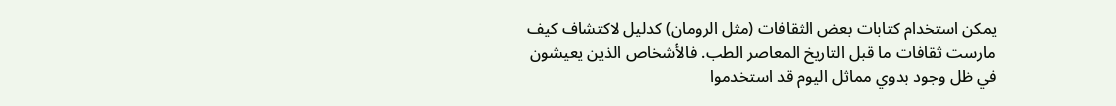يمكن استخدام كتابات بعض الثقافات (مثل الرومان) كدليل لاكتشاف كيف مارست ثقافات ما قبل التاريخ المعاصر الطب. فالأشخاص الذين يعيشون في ظل وجود بدوي مماثل اليوم قد استخدموا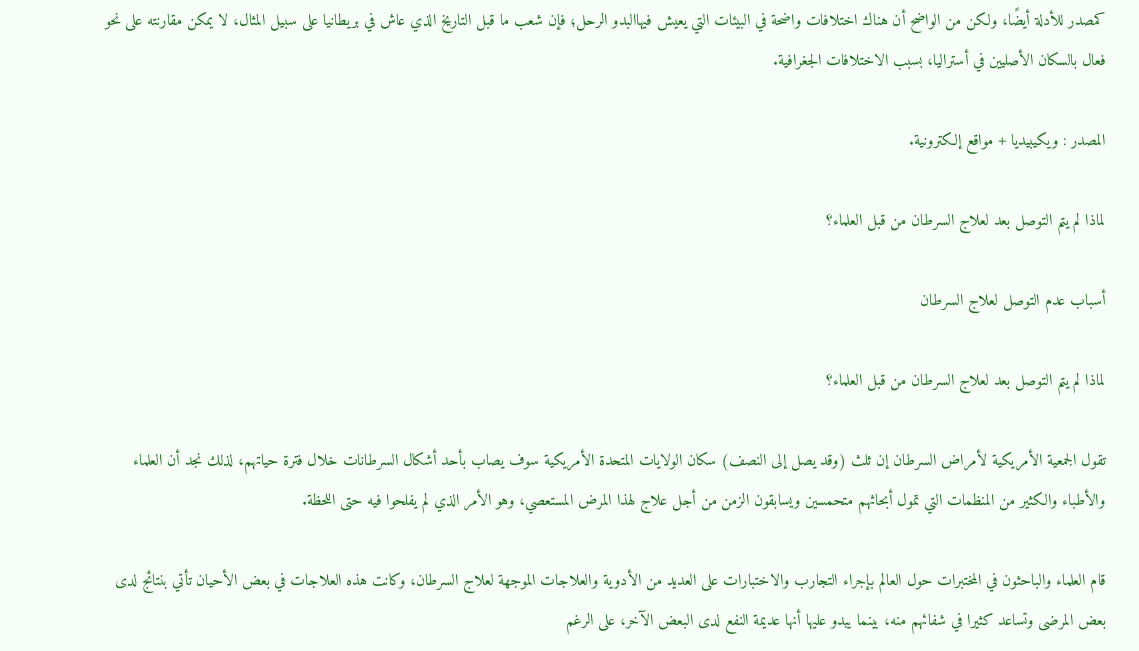كمصدر للأدلة أيضًا، ولكن من الواضح أن هناك اختلافات واضحة في البيئات التي يعيش فيهاالبدو الرحل؛ فإن شعب ما قبل التاريخ الذي عاش في بريطانيا على سبيل المثال، لا يمكن مقارنته على نحو فعال بالسكان الأصليين في أستراليا، بسبب الاختلافات الجغرافية.

المصدر : ويكيبيديا + مواقع إلكترونية.

لماذا لم يتم التوصل بعد لعلاج السرطان من قبل العلماء؟

أسباب عدم التوصل لعلاج السرطان

لماذا لم يتم التوصل بعد لعلاج السرطان من قبل العلماء؟

تقول الجمعية الأمريكية لأمراض السرطان إن ثلث (وقد يصل إلى النصف) سكان الولايات المتحدة الأمريكية سوف يصاب بأحد أشكال السرطانات خلال فترة حياتهم، لذلك نجد أن العلماء والأطباء والكثير من المنظمات التي تمول أبحاثهم متحمسين ويسابقون الزمن من أجل علاج لهذا المرض المستعصي، وهو الأمر الذي لم يفلحوا فيه حتى اللحظة.

قام العلماء والباحثون في المختبرات حول العالم بإجراء التجارب والاختبارات على العديد من الأدوية والعلاجات الموجهة لعلاج السرطان، وكانت هذه العلاجات في بعض الأحيان تأتي بنتائج لدى بعض المرضى وتساعد كثيرا في شفائهم منه، بينما يبدو عليها أنها عديمة النفع لدى البعض الآخر، على الرغم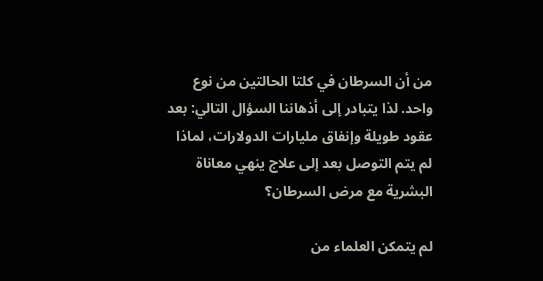من أن السرطان في كلتا الحالتين من نوع واحد. لذا يتبادر إلى أذهاننا السؤال التالي: بعد عقود طويلة وإنفاق مليارات الدولارات، لماذا لم يتم التوصل بعد إلى علاج ينهي معاناة البشرية مع مرض السرطان؟

لم يتمكن العلماء من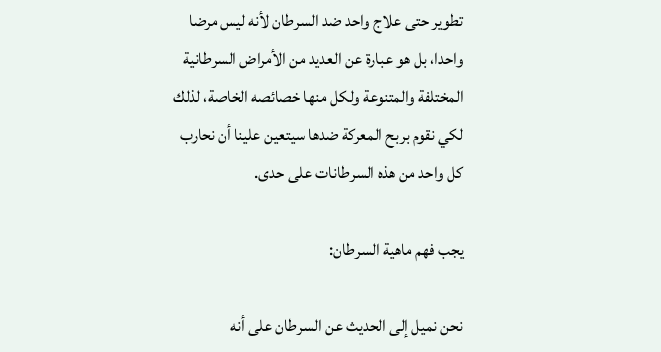تطوير حتى علاج واحد ضد السرطان لأنه ليس مرضا واحدا، بل هو عبارة عن العديد من الأمراض السرطانية المختلفة والمتنوعة ولكل منها خصائصه الخاصة، لذلك لكي نقوم بربح المعركة ضدها سيتعين علينا أن نحارب كل واحد من هذه السرطانات على حدى.

يجب فهم ماهية السرطان:

نحن نميل إلى الحديث عن السرطان على أنه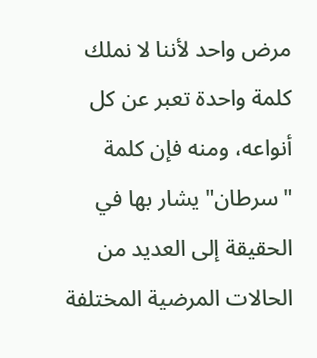مرض واحد لأننا لا نملك كلمة واحدة تعبر عن كل أنواعه، ومنه فإن كلمة "سرطان" يشار بها في الحقيقة إلى العديد من الحالات المرضية المختلفة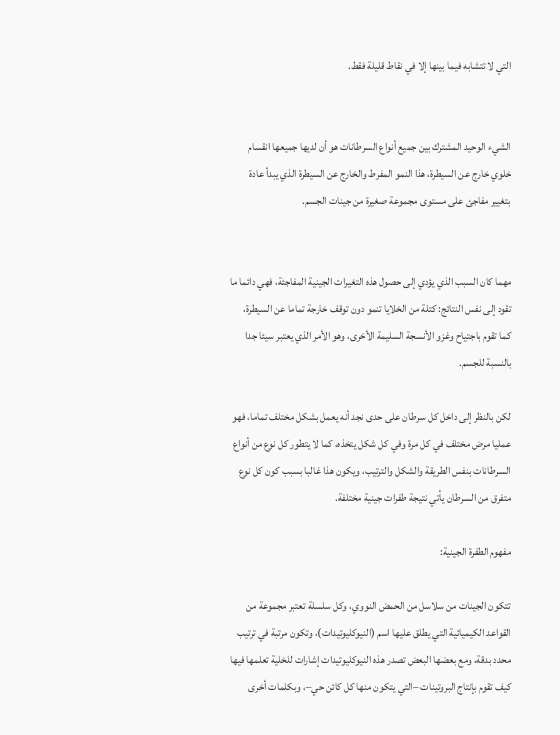التي لا تتشابه فيما بينها إلا في نقاط قليلة فقط.


الشيء الوحيد المشترك بين جميع أنواع السرطانات هو أن لديها جميعها انقسام خلوي خارج عن السيطرة، هذا النمو المفرط والخارج عن السيطرة الذي يبدأ عادة بتغيير مفاجئ على مستوى مجموعة صغيرة من جينات الجسم.


مهما كان السبب الذي يؤدي إلى حصول هذه التغيرات الجينية المفاجئة، فهي دائما ما تقود إلى نفس النتائج: كتلة من الخلايا تنمو دون توقف خارجة تماما عن السيطرة، كما تقوم باجتياح وغزو الأنسجة السليمة الأخرى، وهو الأمر الذي يعتبر سيئا جدا بالنسبة للجسم.

لكن بالنظر إلى داخل كل سرطان على حدى نجد أنه يعمل بشكل مختلف تماما، فهو عمليا مرض مختلف في كل مرة وفي كل شكل يتخذه، كما لا يتطور كل نوع من أنواع السرطانات بنفس الطريقة والشكل والترتيب، ويكون هذا غالبا بسبب كون كل نوع متفرق من السرطان يأتي نتيجة طفرات جينية مختلفة.

مفهوم الطفرة الجينية:

تتكون الجينات من سلاسل من الحمض النووي، وكل سلسلة تعتبر مجموعة من القواعد الكيميائية التي يطلق عليها اسم (النيوكليوتيدات)، وتكون مرتبة في ترتيب محدد بدقة، ومع بعضها البعض تصدر هذه النيوكليوتيدات إشارات للخلية تعلمها فيها كيف تقوم بإنتاج البروتينات –التي يتكون منها كل كائن حي–، وبكلمات أخرى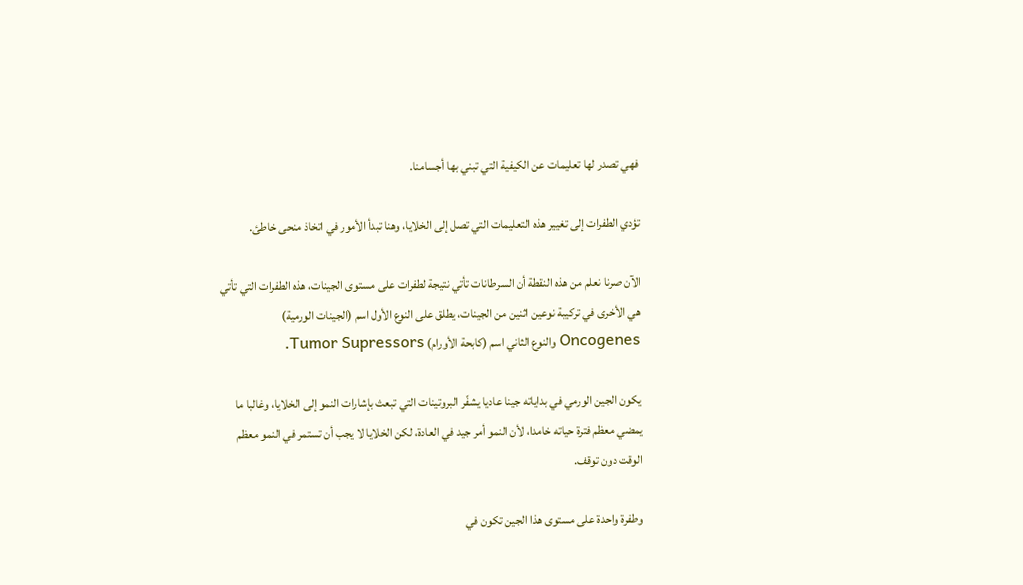فهي تصدر لها تعليمات عن الكيفية التي تبني بها أجسامنا.

تؤدي الطفرات إلى تغيير هذه التعليمات التي تصل إلى الخلايا، وهنا تبدأ الأمور في اتخاذ منحى خاطئ.

الآن صرنا نعلم من هذه النقطة أن السرطانات تأتي نتيجة لطفرات على مستوى الجينات، هذه الطفرات التي تأتي هي الأخرى في تركيبة نوعين اثنين من الجينات، يطلق على النوع الأول اسم (الجينات الورمية) Oncogenes والنوع الثاني اسم (كابحة الأورام) Tumor Supressors.

يكون الجين الورمي في بداياته جينا عاديا يشفّر البروتينات التي تبعث بإشارات النمو إلى الخلايا، وغالبا ما يمضي معظم فترة حياته خامدا، لأن النمو أمر جيد في العادة، لكن الخلايا لا يجب أن تستمر في النمو معظم الوقت دون توقف.

وطفرة واحدة على مستوى هذا الجين تكون في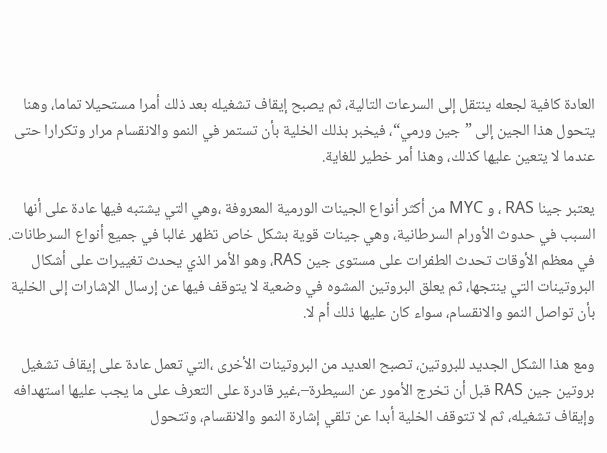العادة كافية لجعله ينتقل إلى السرعات التالية، ثم يصبح إيقاف تشغيله بعد ذلك أمرا مستحيلا تماما، وهنا يتحول هذا الجين إلى ”جين ورمي“، فيخبر بذلك الخلية بأن تستمر في النمو والانقسام مرار وتكرارا حتى عندما لا يتعين عليها كذلك، وهذا أمر خطير للغاية.

يعتبر جينا RAS ، و MYC من أكثر أنواع الجينات الورمية المعروفة ،وهي التي يشتبه فيها عادة على أنها السبب في حدوث الأورام السرطانية، وهي جينات قوية بشكل خاص تظهر غالبا في جميع أنواع السرطانات.
في معظم الأوقات تحدث الطفرات على مستوى جين RAS، وهو الأمر الذي يحدث تغييرات على أشكال البروتينات التي ينتجها، ثم يعلق البروتين المشوه في وضعية لا يتوقف فيها عن إرسال الإشارات إلى الخلية بأن تواصل النمو والانقسام، سواء كان عليها ذلك أم لا.

ومع هذا الشكل الجديد للبروتين، تصبح العديد من البروتينات الأخرى ،التي تعمل عادة على إيقاف تشغيل بروتين جين RAS قبل أن تخرج الأمور عن السيطرة–،غير قادرة على التعرف على ما يجب عليها استهدافه وإيقاف تشغيله، ثم لا تتوقف الخلية أبدا عن تلقي إشارة النمو والانقسام، وتتحول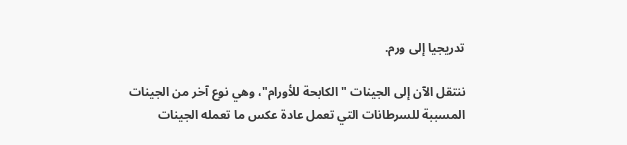تدريجيا إلى ورم.

ننتقل الآن إلى الجينات "الكابحة للأورام"، وهي نوع آخر من الجينات المسببة للسرطانات التي تعمل عادة عكس ما تعمله الجينات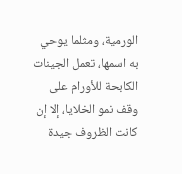الورمية، ومثلما يوحي به اسمها، تعمل الجينات الكابحة للأورام على وقف نمو الخلايا، إلا إن كانت الظروف جيدة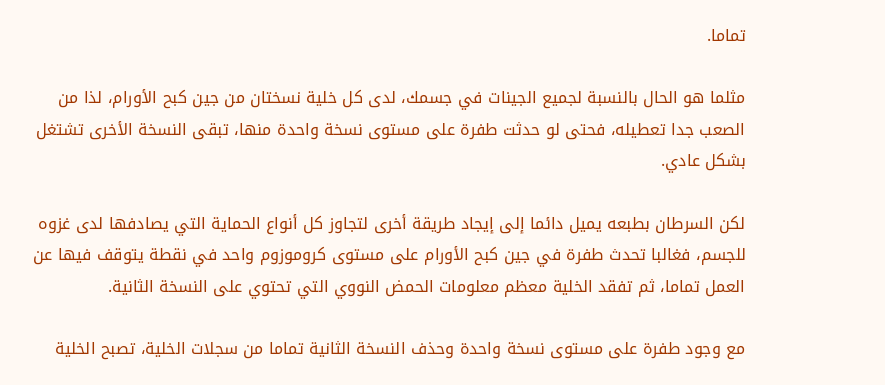تماما.

مثلما هو الحال بالنسبة لجميع الجينات في جسمك، لدى كل خلية نسختان من جين كبح الأورام، لذا من الصعب جدا تعطيله، فحتى لو حدثت طفرة على مستوى نسخة واحدة منها، تبقى النسخة الأخرى تشتغل بشكل عادي.

لكن السرطان بطبعه يميل دائما إلى إيجاد طريقة أخرى لتجاوز كل أنواع الحماية التي يصادفها لدى غزوه للجسم، فغالبا تحدث طفرة في جين كبح الأورام على مستوى كروموزوم واحد في نقطة يتوقف فيها عن العمل تماما، ثم تفقد الخلية معظم معلومات الحمض النووي التي تحتوي على النسخة الثانية.

مع وجود طفرة على مستوى نسخة واحدة وحذف النسخة الثانية تماما من سجلات الخلية، تصبح الخلية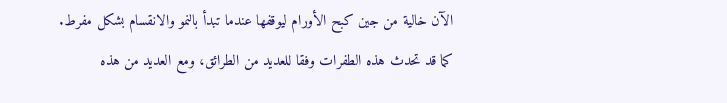الآن خالية من جين كبح الأورام ليوقفها عندما تبدأ بالنمو والانقسام بشكل مفرط. كما قد تحدث هذه الطفرات وفقا للعديد من الطرائق، ومع العديد من هذه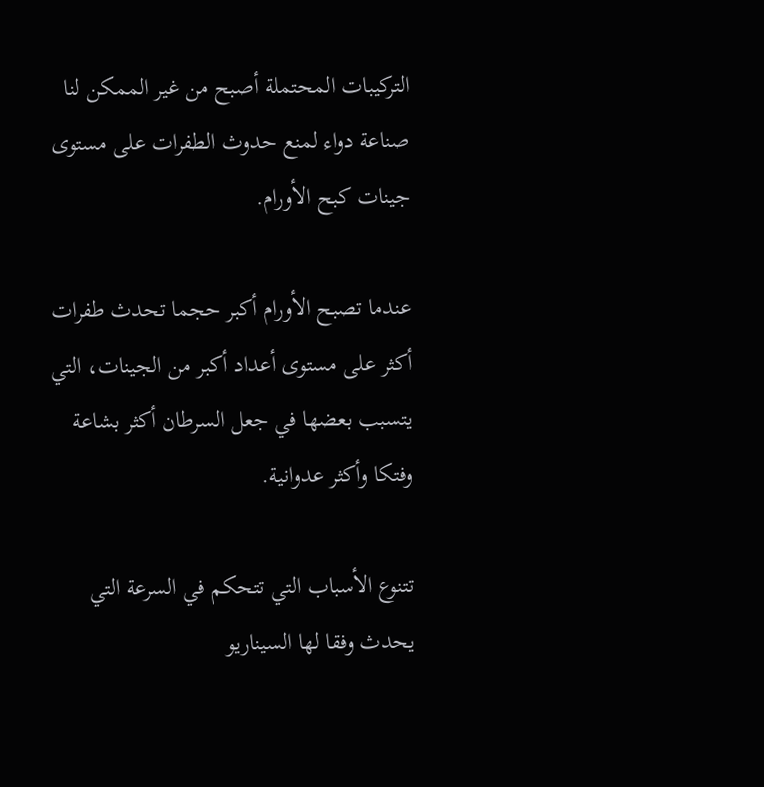التركيبات المحتملة أصبح من غير الممكن لنا صناعة دواء لمنع حدوث الطفرات على مستوى جينات كبح الأورام.

عندما تصبح الأورام أكبر حجما تحدث طفرات أكثر على مستوى أعداد أكبر من الجينات، التي يتسبب بعضها في جعل السرطان أكثر بشاعة وفتكا وأكثر عدوانية.

تتنوع الأسباب التي تتحكم في السرعة التي يحدث وفقا لها السيناريو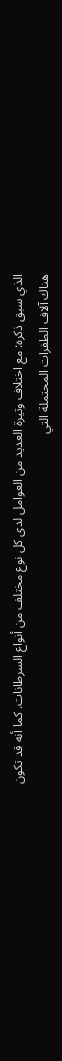الذي سبق ذكره: مع اختلاف وتيرة العديد من العوامل لدى كل نوع مختلف من أنواع السرطانات. كما أنه قد تكون هناك آلاف الطفرات المحتملة التي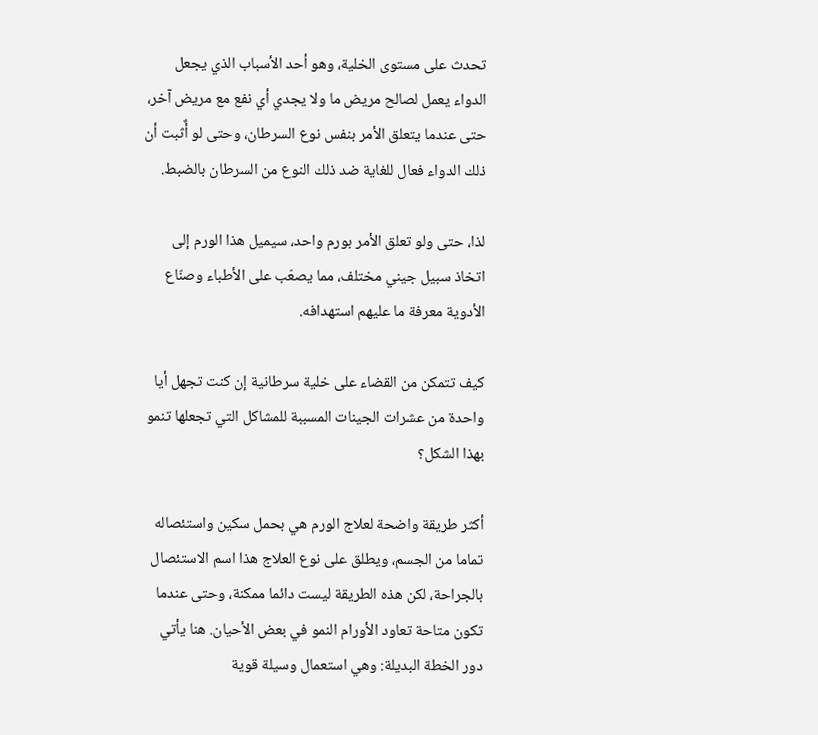تحدث على مستوى الخلية، وهو أحد الأسباب الذي يجعل الدواء يعمل لصالح مريض ما ولا يجدي أي نفع مع مريض آخر، حتى عندما يتعلق الأمر بنفس نوع السرطان، وحتى لو أٌثبت أن ذلك الدواء فعال للغاية ضد ذلك النوع من السرطان بالضبط.

لذا، حتى ولو تعلق الأمر بورم واحد، سيميل هذا الورم إلى اتخاذ سبيل جيني مختلف، مما يصعّب على الأطباء وصنّاع الأدوية معرفة ما عليهم استهدافه.

كيف تتمكن من القضاء على خلية سرطانية إن كنت تجهل أيا واحدة من عشرات الجينات المسببة للمشاكل التي تجعلها تنمو بهذا الشكل؟

أكثر طريقة واضحة لعلاج الورم هي بحمل سكين واستئصاله تماما من الجسم، ويطلق على نوع العلاج هذا اسم الاستئصال بالجراحة، لكن هذه الطريقة ليست دائما ممكنة، وحتى عندما تكون متاحة تعاود الأورام النمو في بعض الأحيان. هنا يأتي دور الخطة البديلة: وهي استعمال وسيلة قوية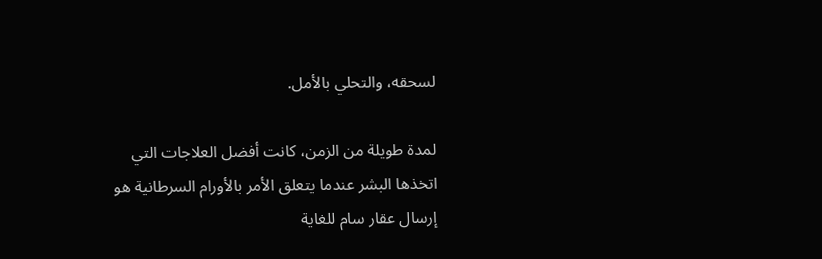لسحقه، والتحلي بالأمل.

لمدة طويلة من الزمن، كانت أفضل العلاجات التي اتخذها البشر عندما يتعلق الأمر بالأورام السرطانية هو إرسال عقار سام للغاية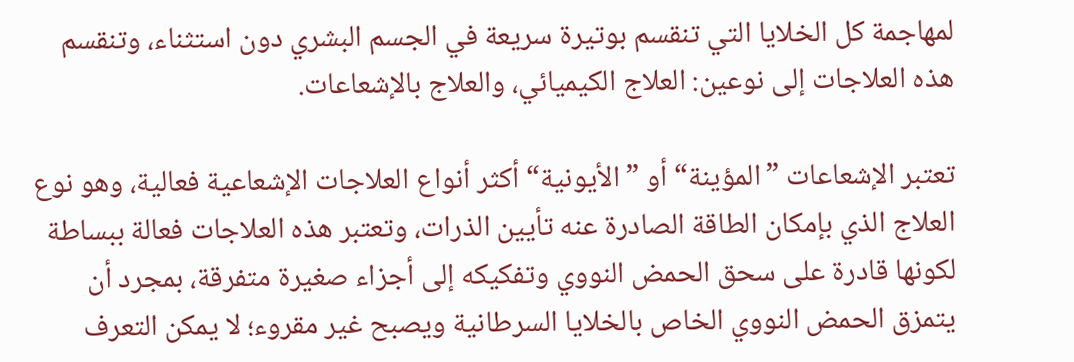لمهاجمة كل الخلايا التي تنقسم بوتيرة سريعة في الجسم البشري دون استثناء، وتنقسم هذه العلاجات إلى نوعين: العلاج الكيميائي، والعلاج بالإشعاعات.

تعتبر الإشعاعات ”المؤينة“ أو ”الأيونية“ أكثر أنواع العلاجات الإشعاعية فعالية، وهو نوع العلاج الذي بإمكان الطاقة الصادرة عنه تأيين الذرات، وتعتبر هذه العلاجات فعالة ببساطة لكونها قادرة على سحق الحمض النووي وتفكيكه إلى أجزاء صغيرة متفرقة، بمجرد أن يتمزق الحمض النووي الخاص بالخلايا السرطانية ويصبح غير مقروء؛ لا يمكن التعرف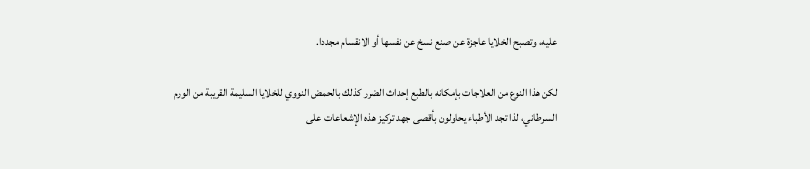عليه، وتصبح الخلايا عاجزة عن صنع نسخ عن نفسها أو الانقسام مجددا.

لكن هذا النوع من العلاجات بإمكانه بالطبع إحداث الضرر كذلك بالحمض النووي للخلايا السليمة القريبة من الورم السرطاني، لذا تجد الأطباء يحاولون بأقصى جهد تركيز هذه الإشعاعات على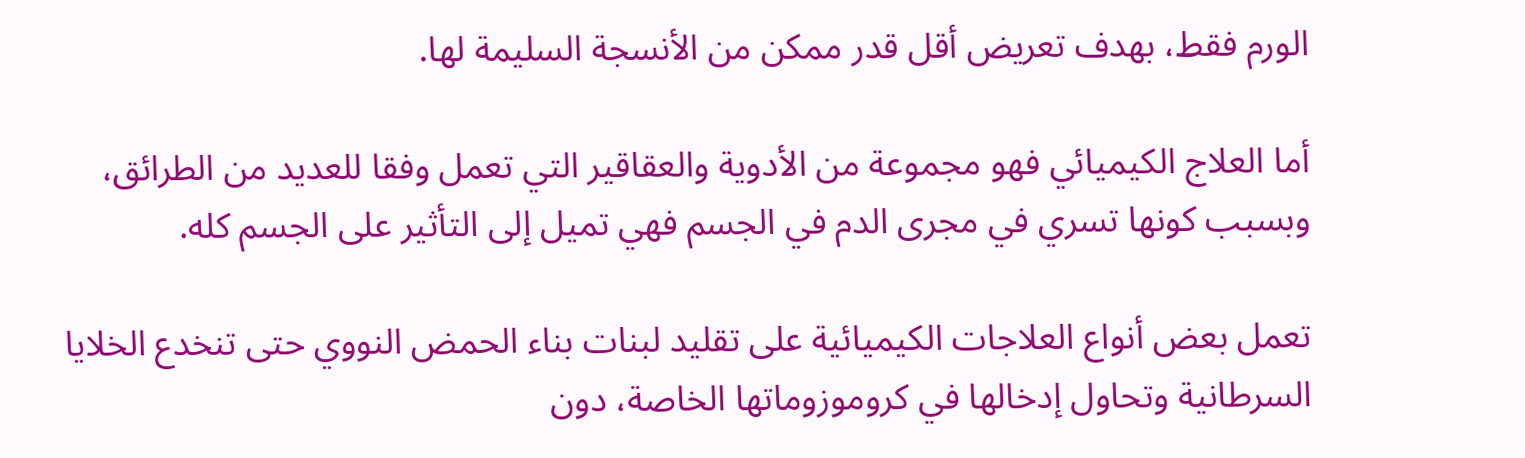الورم فقط، بهدف تعريض أقل قدر ممكن من الأنسجة السليمة لها.

أما العلاج الكيميائي فهو مجموعة من الأدوية والعقاقير التي تعمل وفقا للعديد من الطرائق، وبسبب كونها تسري في مجرى الدم في الجسم فهي تميل إلى التأثير على الجسم كله.

تعمل بعض أنواع العلاجات الكيميائية على تقليد لبنات بناء الحمض النووي حتى تنخدع الخلايا السرطانية وتحاول إدخالها في كروموزوماتها الخاصة، دون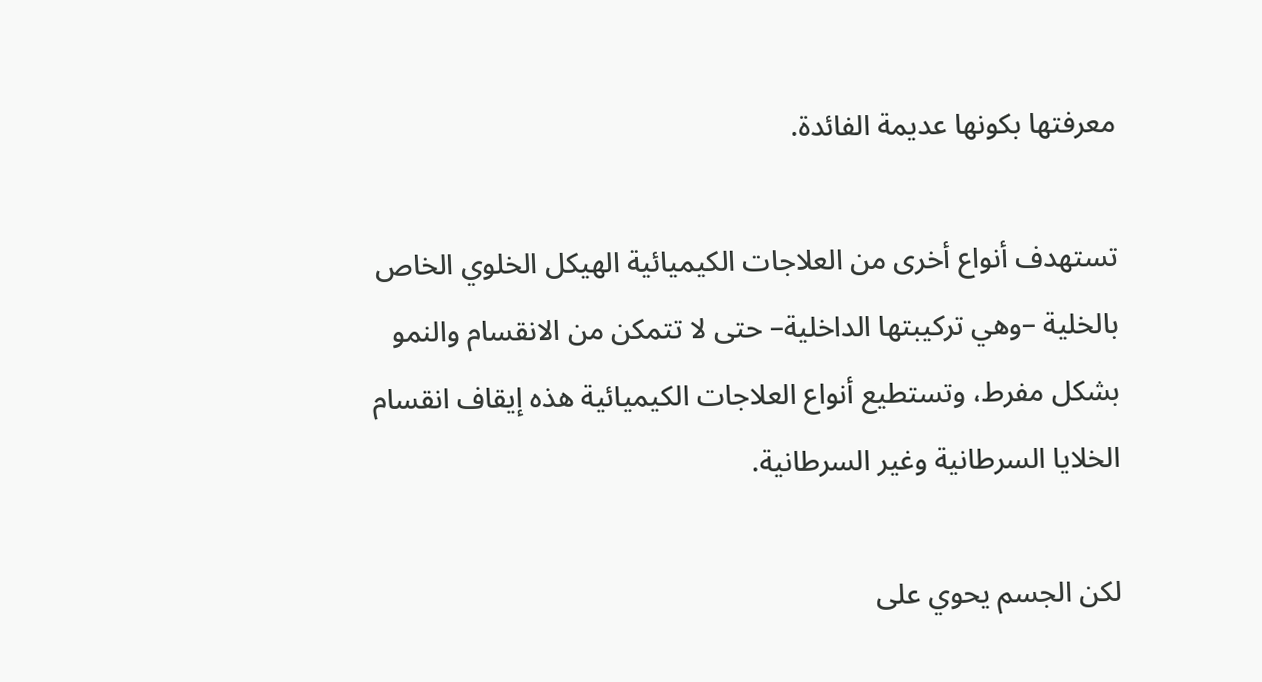معرفتها بكونها عديمة الفائدة.

تستهدف أنواع أخرى من العلاجات الكيميائية الهيكل الخلوي الخاص بالخلية –وهي تركيبتها الداخلية– حتى لا تتمكن من الانقسام والنمو بشكل مفرط، وتستطيع أنواع العلاجات الكيميائية هذه إيقاف انقسام الخلايا السرطانية وغير السرطانية.

لكن الجسم يحوي على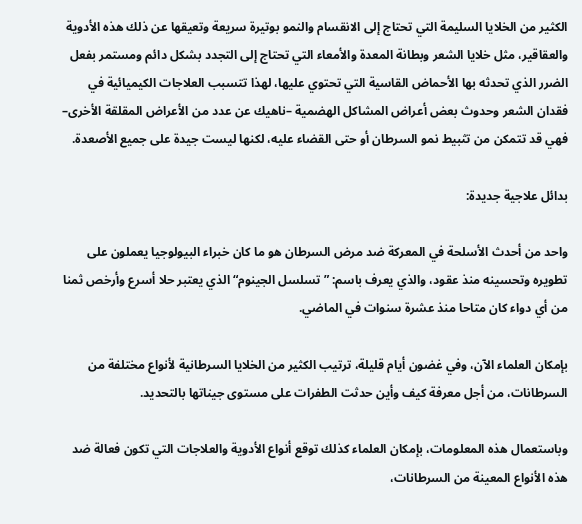الكثير من الخلايا السليمة التي تحتاج إلى الانقسام والنمو بوتيرة سريعة وتعيقها عن ذلك هذه الأدوية والعقاقير، مثل خلايا الشعر وبطانة المعدة والأمعاء التي تحتاج إلى التجدد بشكل دائم ومستمر بفعل الضرر الذي تحدثه بها الأحماض القاسية التي تحتوي عليها، لهذا تتسبب العلاجات الكيميائية في فقدان الشعر وحدوث بعض أعراض المشاكل الهضمية –ناهيك عن عدد من الأعراض المقلقة الأخرى– فهي قد تتمكن من تثبيط نمو السرطان أو حتى القضاء عليه، لكنها ليست جيدة على جميع الأصعدة.

بدائل علاجية جديدة:

واحد من أحدث الأسلحة في المعركة ضد مرض السرطان هو ما كان خبراء البيولوجيا يعملون على تطويره وتحسينه منذ عقود، والذي يعرف باسم: ”تسلسل الجينوم“ الذي يعتبر حلا أسرع وأرخص ثمنا من أي دواء كان متاحا منذ عشرة سنوات في الماضي.

بإمكان العلماء الآن، وفي غضون أيام قليلة، ترتيب الكثير من الخلايا السرطانية لأنواع مختلفة من السرطانات، من أجل معرفة كيف وأين حدثت الطفرات على مستوى جيناتها بالتحديد.

وباستعمال هذه المعلومات، بإمكان العلماء كذلك توقع أنواع الأدوية والعلاجات التي تكون فعالة ضد هذه الأنواع المعينة من السرطانات،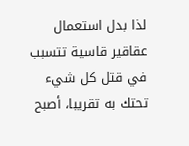لذا بدل استعمال عقاقير قاسية تتسبب في قتل كل شيء تحتك به تقريبا، أصبح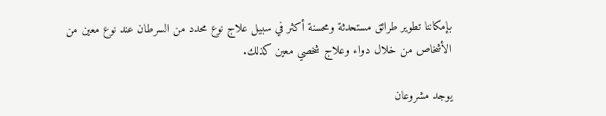بإمكاننا تطوير طرائق مستحدثة ومحسنة أكثر في سبيل علاج نوع محدد من السرطان عند نوع معين من الأشخاص من خلال دواء وعلاج شخصي معين كذلك.

يوجد مشروعان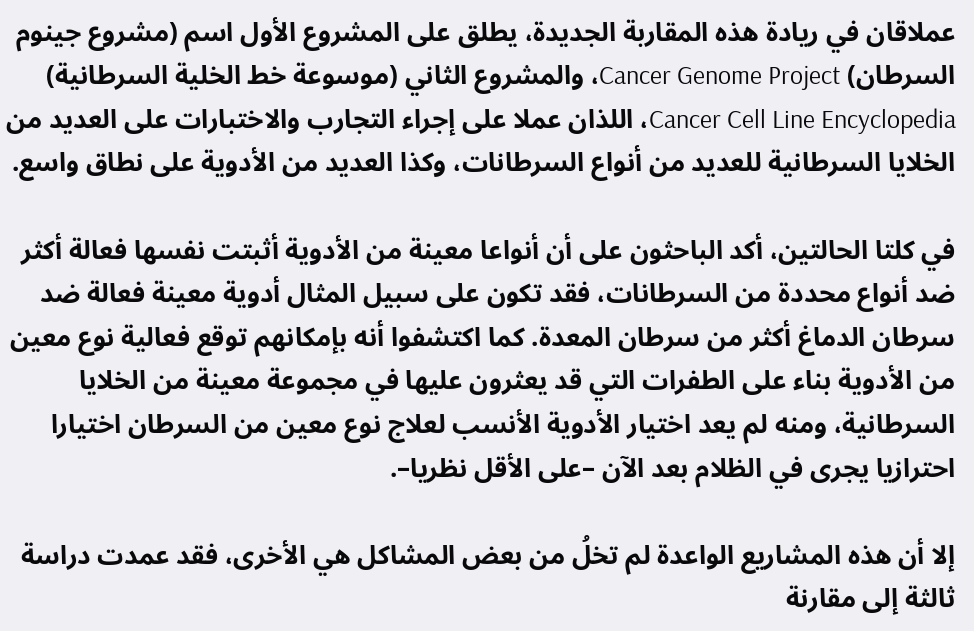عملاقان في ريادة هذه المقاربة الجديدة، يطلق على المشروع الأول اسم (مشروع جينوم السرطان) Cancer Genome Project، والمشروع الثاني (موسوعة خط الخلية السرطانية) Cancer Cell Line Encyclopedia، اللذان عملا على إجراء التجارب والاختبارات على العديد من الخلايا السرطانية للعديد من أنواع السرطانات، وكذا العديد من الأدوية على نطاق واسع.

في كلتا الحالتين، أكد الباحثون على أن أنواعا معينة من الأدوية أثبتت نفسها فعالة أكثر ضد أنواع محددة من السرطانات، فقد تكون على سبيل المثال أدوية معينة فعالة ضد سرطان الدماغ أكثر من سرطان المعدة. كما اكتشفوا أنه بإمكانهم توقع فعالية نوع معين من الأدوية بناء على الطفرات التي قد يعثرون عليها في مجموعة معينة من الخلايا السرطانية، ومنه لم يعد اختيار الأدوية الأنسب لعلاج نوع معين من السرطان اختيارا احترازيا يجرى في الظلام بعد الآن –على الأقل نظريا–.

إلا أن هذه المشاريع الواعدة لم تخلُ من بعض المشاكل هي الأخرى، فقد عمدت دراسة ثالثة إلى مقارنة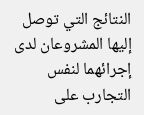النتائج التي توصل إليها المشروعان لدى إجرائهما لنفس التجارب على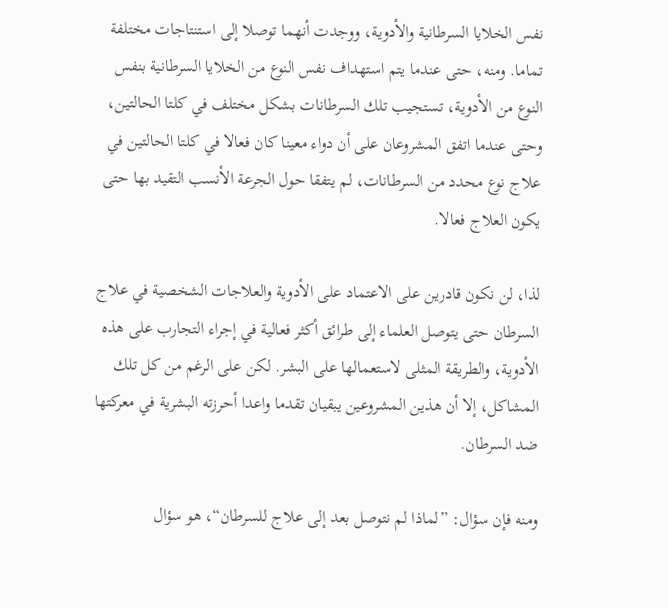نفس الخلايا السرطانية والأدوية، ووجدت أنهما توصلا إلى استنتاجات مختلفة تماما. ومنه، حتى عندما يتم استهداف نفس النوع من الخلايا السرطانية بنفس النوع من الأدوية، تستجيب تلك السرطانات بشكل مختلف في كلتا الحالتين، وحتى عندما اتفق المشروعان على أن دواء معينا كان فعالا في كلتا الحالتين في علاج نوع محدد من السرطانات، لم يتفقا حول الجرعة الأنسب التقيد بها حتى يكون العلاج فعالا.

لذا، لن نكون قادرين على الاعتماد على الأدوية والعلاجات الشخصية في علاج السرطان حتى يتوصل العلماء إلى طرائق أكثر فعالية في إجراء التجارب على هذه الأدوية، والطريقة المثلى لاستعمالها على البشر. لكن على الرغم من كل تلك المشاكل، إلا أن هذين المشروعين يبقيان تقدما واعدا أحرزته البشرية في معركتها ضد السرطان.

ومنه فإن سؤال: ”لماذا لم نتوصل بعد إلى علاج للسرطان“، هو سؤال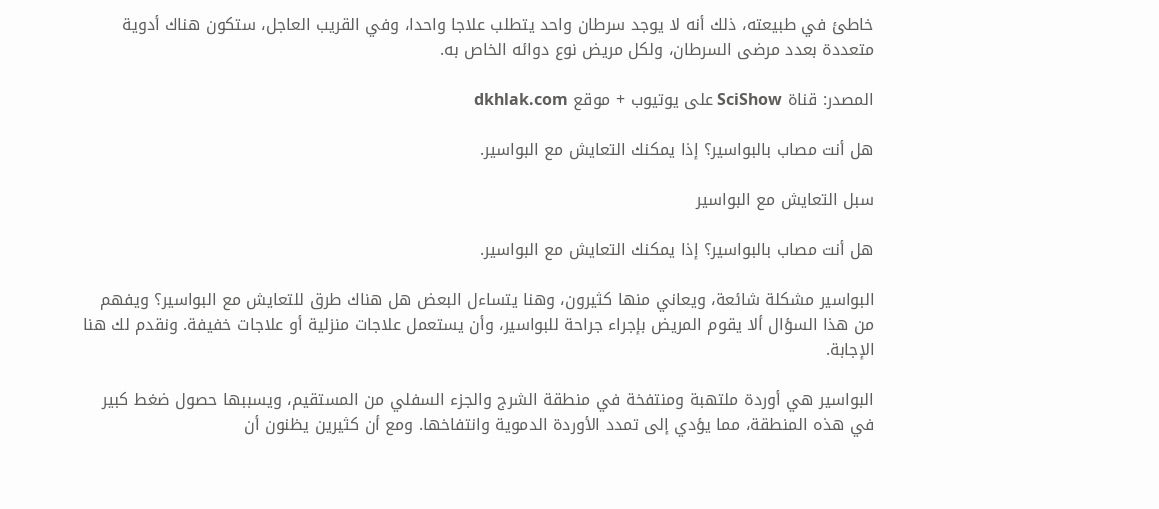خاطئ في طبيعته، ذلك أنه لا يوجد سرطان واحد يتطلب علاجا واحدا، وفي القريب العاجل، ستكون هناك أدوية متعددة بعدد مرضى السرطان، ولكل مريض نوع دوائه الخاص به.

المصدر: قناة SciShow على يوتيوب + موقع dkhlak.com

هل أنت مصاب بالبواسير؟ إذا يمكنك التعايش مع البواسير.

سبل التعايش مع البواسير

هل أنت مصاب بالبواسير؟ إذا يمكنك التعايش مع البواسير.

البواسير مشكلة شائعة، ويعاني منها كثيرون، وهنا يتساءل البعض هل هناك طرق للتعايش مع البواسير؟ ويفهم من هذا السؤال ألا يقوم المريض بإجراء جراحة للبواسير، وأن يستعمل علاجات منزلية أو علاجات خفيفة. ونقدم لك هنا الإجابة.

البواسير هي أوردة ملتهبة ومنتفخة في منطقة الشرج والجزء السفلي من المستقيم، ويسببها حصول ضغط كبير في هذه المنطقة، مما يؤدي إلى تمدد الأوردة الدموية وانتفاخها. ومع أن كثيرين يظنون أن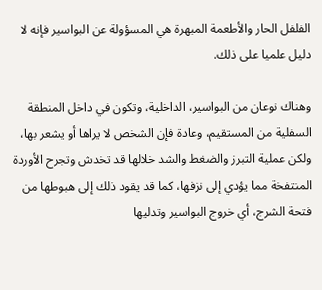الفلفل الحار والأطعمة المبهرة هي المسؤولة عن البواسير فإنه لا دليل علميا على ذلك.

وهناك نوعان من البواسير، الداخلية، وتكون في داخل المنطقة السفلية من المستقيم، وعادة فإن الشخص لا يراها أو يشعر بها، ولكن عملية التبرز والضغط والشد خلالها قد تخدش وتجرح الأوردة المنتفخة مما يؤدي إلى نزفها، كما قد يقود ذلك إلى هبوطها من فتحة الشرج، أي خروج البواسير وتدليها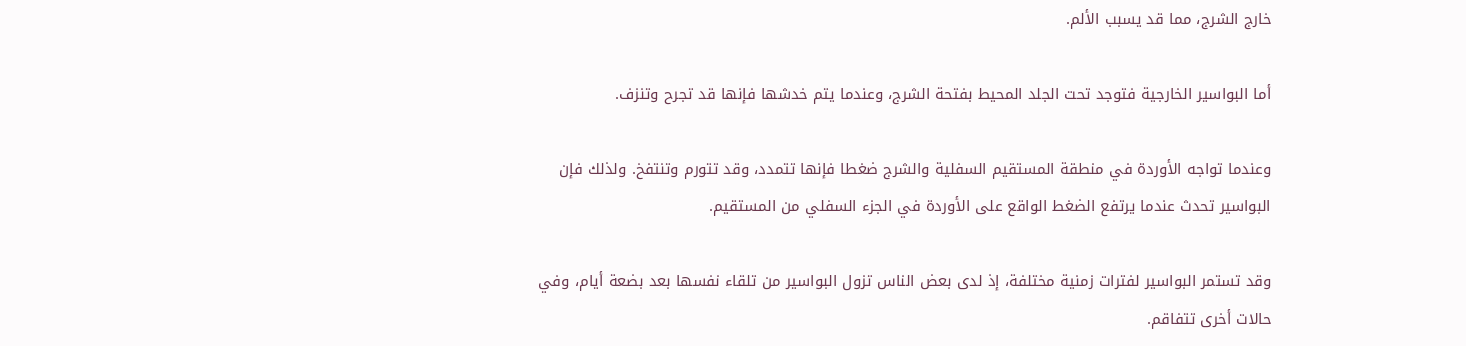خارج الشرج، مما قد يسبب الألم.

أما البواسير الخارجية فتوجد تحت الجلد المحيط بفتحة الشرج، وعندما يتم خدشها فإنها قد تجرح وتنزف.

وعندما تواجه الأوردة في منطقة المستقيم السفلية والشرج ضغطا فإنها تتمدد، وقد تتورم وتنتفخ. ولذلك فإن البواسير تحدث عندما يرتفع الضغط الواقع على الأوردة في الجزء السفلي من المستقيم.

وقد تستمر البواسير لفترات زمنية مختلفة، إذ لدى بعض الناس تزول البواسير من تلقاء نفسها بعد بضعة أيام، وفي حالات أخرى تتفاقم.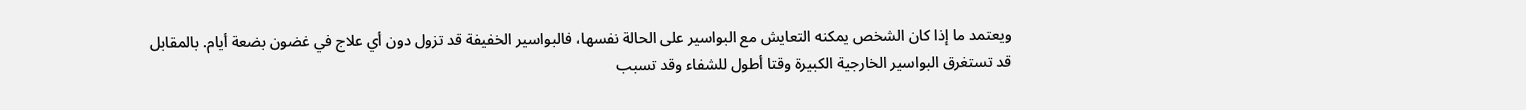ويعتمد ما إذا كان الشخص يمكنه التعايش مع البواسير على الحالة نفسها، فالبواسير الخفيفة قد تزول دون أي علاج في غضون بضعة أيام. بالمقابل قد تستغرق البواسير الخارجية الكبيرة وقتا أطول للشفاء وقد تسبب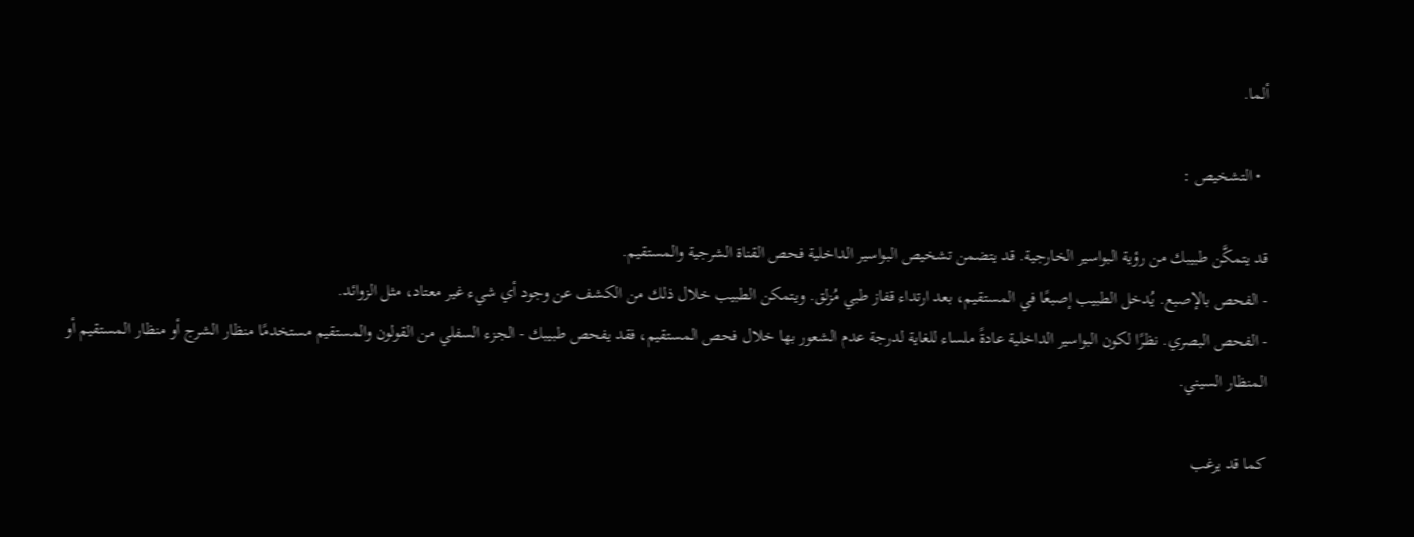ألما.

  • التشخيص :

قد يتمكَّن طبيبك من رؤية البواسير الخارجية. قد يتضمن تشخيص البواسير الداخلية فحص القناة الشرجية والمستقيم.
- الفحص بالإصبع. يُدخل الطبيب إصبعًا في المستقيم، بعد ارتداء قفاز طبي مُزلق. ويتمكن الطبيب خلال ذلك من الكشف عن وجود أي شيء غير معتاد، مثل الزوائد.
- الفحص البصري. نظرًا لكون البواسير الداخلية عادةً ملساء للغاية لدرجة عدم الشعور بها خلال فحص المستقيم، فقد يفحص طبيبك - الجزء السفلي من القولون والمستقيم مستخدمًا منظار الشرج أو منظار المستقيم أو المنظار السيني.

كما قد يرغب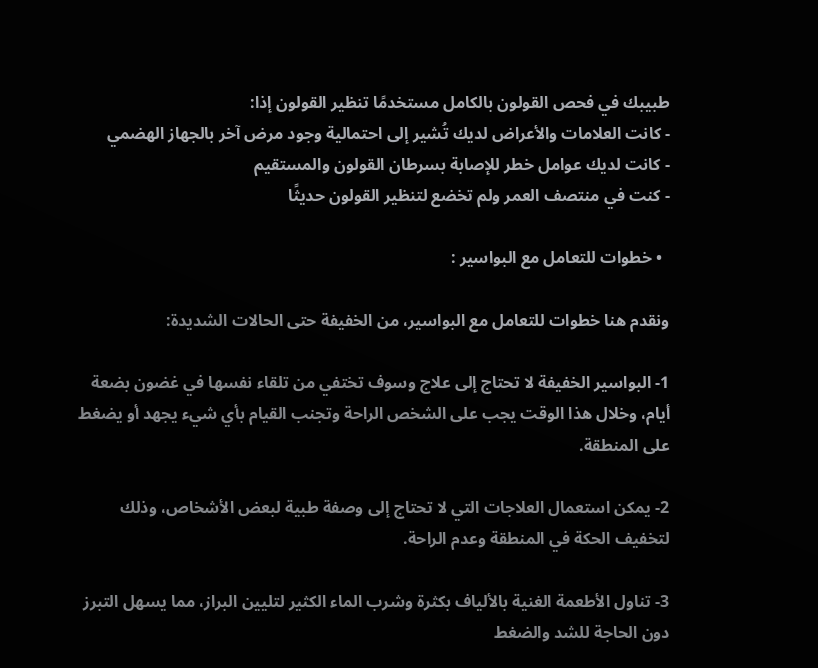طبيبك في فحص القولون بالكامل مستخدمًا تنظير القولون إذا:
- كانت العلامات والأعراض لديك تُشير إلى احتمالية وجود مرض آخر بالجهاز الهضمي
- كانت لديك عوامل خطر للإصابة بسرطان القولون والمستقيم
- كنت في منتصف العمر ولم تخضع لتنظير القولون حديثًا

  • خطوات للتعامل مع البواسير :

ونقدم هنا خطوات للتعامل مع البواسير، من الخفيفة حتى الحالات الشديدة:

1- البواسير الخفيفة لا تحتاج إلى علاج وسوف تختفي من تلقاء نفسها في غضون بضعة أيام، وخلال هذا الوقت يجب على الشخص الراحة وتجنب القيام بأي شيء يجهد أو يضغط على المنطقة.

2- يمكن استعمال العلاجات التي لا تحتاج إلى وصفة طبية لبعض الأشخاص، وذلك لتخفيف الحكة في المنطقة وعدم الراحة.

3- تناول الأطعمة الغنية بالألياف بكثرة وشرب الماء الكثير لتليين البراز، مما يسهل التبرز دون الحاجة للشد والضغط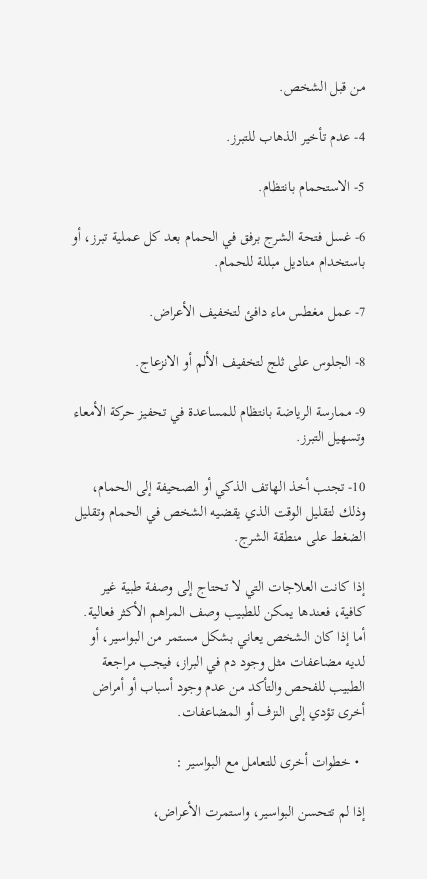من قبل الشخص.

4- عدم تأخير الذهاب للتبرز.

5- الاستحمام بانتظام.

6- غسل فتحة الشرج برفق في الحمام بعد كل عملية تبرز، أو باستخدام مناديل مبللة للحمام.

7- عمل مغطس ماء دافئ لتخفيف الأعراض.

8- الجلوس على ثلج لتخفيف الألم أو الانزعاج.

9- ممارسة الرياضة بانتظام للمساعدة في تحفيز حركة الأمعاء وتسهيل التبرز.

10- تجنب أخذ الهاتف الذكي أو الصحيفة إلى الحمام، وذلك لتقليل الوقت الذي يقضيه الشخص في الحمام وتقليل الضغط على منطقة الشرج.

إذا كانت العلاجات التي لا تحتاج إلى وصفة طبية غير كافية، فعندها يمكن للطبيب وصف المراهم الأكثر فعالية. أما إذا كان الشخص يعاني بشكل مستمر من البواسير، أو لديه مضاعفات مثل وجود دم في البراز، فيجب مراجعة الطبيب للفحص والتأكد من عدم وجود أسباب أو أمراض أخرى تؤدي إلى النزف أو المضاعفات.

  • خطوات أخرى للتعامل مع البواسير :

إذا لم تتحسن البواسير، واستمرت الأعراض،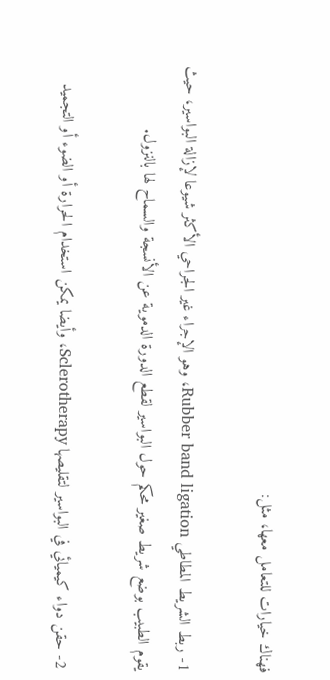فهناك خيارات للتعامل معها، مثل:

1- ربط الشريط المطاطي Rubber band ligation، وهو الإجراء غير الجراحي الأكثر شيوعا لإزالة البواسير، حيث يقوم الطبيب بوضع شريط صغير محكم حول البواسير لقطع الدورة الدموية عن الأنسجة والسماح لها بالنزول.

2- حقن دواء كيميائي في البواسير لتقليصها Sclerotherapy، وأيضا يمكن استخدام الحرارة أو الضوء أو التجميد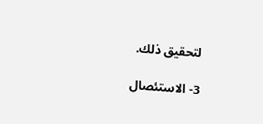لتحقيق ذلك.

3- الاستئصال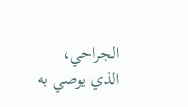الجراحي، الذي يوصي به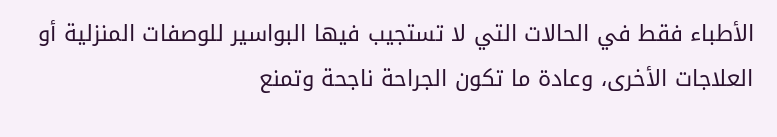الأطباء فقط في الحالات التي لا تستجيب فيها البواسير للوصفات المنزلية أو العلاجات الأخرى، وعادة ما تكون الجراحة ناجحة وتمنع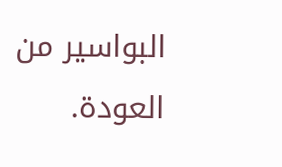البواسير من العودة.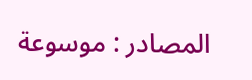المصادر : موسوعة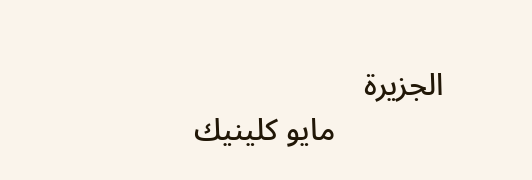الجزيرة
              مايو كلينيك